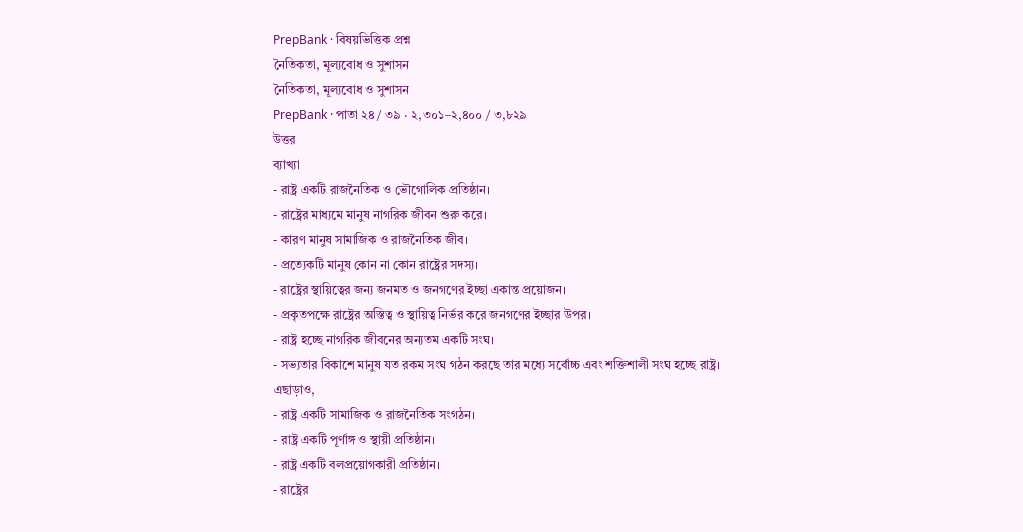PrepBank · বিষয়ভিত্তিক প্রশ্ন
নৈতিকতা, মূল্যবোধ ও সুশাসন
নৈতিকতা, মূল্যবোধ ও সুশাসন
PrepBank · পাতা ২৪ / ৩৯ · ২,৩০১–২,৪০০ / ৩,৮২৯
উত্তর
ব্যাখ্যা
- রাষ্ট্র একটি রাজনৈতিক ও ভৌগোলিক প্রতিষ্ঠান।
- রাষ্ট্রের মাধ্যমে মানুষ নাগরিক জীবন শুরু করে।
- কারণ মানুষ সামাজিক ও রাজনৈতিক জীব।
- প্রত্যেকটি মানুষ কোন না কোন রাষ্ট্রের সদস্য।
- রাষ্ট্রের স্থায়িত্বের জন্য জনমত ও জনগণের ইচ্ছা একান্ত প্রয়োজন।
- প্রকৃতপক্ষে রাষ্ট্রের অস্তিত্ব ও স্থায়িত্ব নির্ভর করে জনগণের ইচ্ছার উপর।
- রাষ্ট্র হচ্ছে নাগরিক জীবনের অন্যতম একটি সংঘ।
- সভ্যতার বিকাশে মানুষ যত রকম সংঘ গঠন করছে তার মধ্যে সর্বোচ্চ এবং শক্তিশালী সংঘ হচ্ছে রাষ্ট্র।
এছাড়াও,
- রাষ্ট্র একটি সামাজিক ও রাজনৈতিক সংগঠন।
- রাষ্ট্র একটি পূর্ণাঙ্গ ও স্থায়ী প্রতিষ্ঠান।
- রাষ্ট্র একটি বলপ্রয়োগকারী প্রতিষ্ঠান।
- রাষ্ট্রের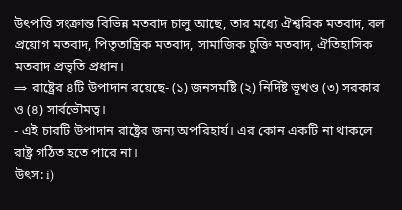উৎপত্তি সংক্রান্ত বিভিন্ন মতবাদ চালু আছে, তার মধ্যে ঐশ্বরিক মতবাদ, বল প্রয়োগ মতবাদ, পিতৃতান্ত্রিক মতবাদ, সামাজিক চুক্তি মতবাদ, ঐতিহাসিক মতবাদ প্রভৃতি প্রধান।
⇒ রাষ্ট্রের ৪টি উপাদান রয়েছে- (১) জনসমষ্টি (২) নির্দিষ্ট ভূখণ্ড (৩) সরকার ও (৪) সার্বভৌমত্ব।
- এই চারটি উপাদান রাষ্ট্রের জন্য অপরিহার্য। এর কোন একটি না থাকলে রাষ্ট্র গঠিত হতে পারে না।
উৎস: i)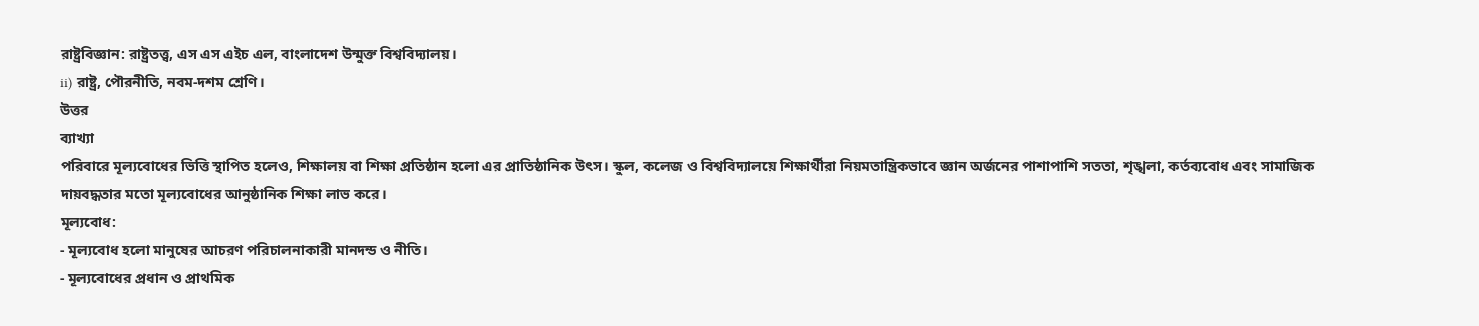রাষ্ট্রবিজ্ঞান: রাষ্ট্রতত্ত্ব, এস এস এইচ এল, বাংলাদেশ উন্মুক্ত বিশ্ববিদ্যালয়।
ii) রাষ্ট্র, পৌরনীতি, নবম-দশম শ্রেণি।
উত্তর
ব্যাখ্যা
পরিবারে মূল্যবোধের ভিত্তি স্থাপিত হলেও, শিক্ষালয় বা শিক্ষা প্রতিষ্ঠান হলো এর প্রাতিষ্ঠানিক উৎস। স্কুল, কলেজ ও বিশ্ববিদ্যালয়ে শিক্ষার্থীরা নিয়মতান্ত্রিকভাবে জ্ঞান অর্জনের পাশাপাশি সততা, শৃঙ্খলা, কর্তব্যবোধ এবং সামাজিক দায়বদ্ধতার মতো মূল্যবোধের আনুষ্ঠানিক শিক্ষা লাভ করে।
মূল্যবোধ:
- মূল্যবোধ হলো মানুষের আচরণ পরিচালনাকারী মানদন্ড ও নীতি।
- মূল্যবোধের প্রধান ও প্রাথমিক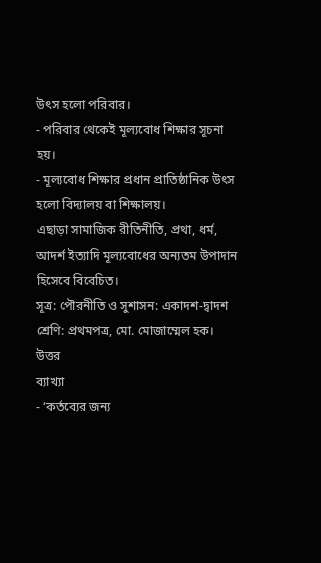উৎস হলো পরিবার।
- পরিবার থেকেই মূল্যবোধ শিক্ষার সূচনা হয়।
- মূল্যবোধ শিক্ষার প্রধান প্রাতিষ্ঠানিক উৎস হলো বিদ্যালয় বা শিক্ষালয়।
এছাড়া সামাজিক রীতিনীতি, প্রথা, ধর্ম, আদর্শ ইত্যাদি মূল্যবোধের অন্যতম উপাদান হিসেবে বিবেচিত।
সূত্র: পৌরনীতি ও সুশাসন: একাদশ-দ্বাদশ শ্রেণি: প্রথমপত্র, মো. মোজাম্মেল হক।
উত্তর
ব্যাখ্যা
- ‘কর্তব্যের জন্য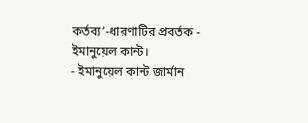কর্তব্য’-ধারণাটির প্রবর্তক - ইমানুয়েল কান্ট।
- ইমানুয়েল কান্ট জার্মান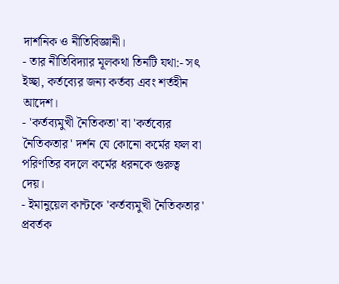দার্শনিক ও নীতিবিজ্ঞানী।
- তার নীতিবিদ্যার মূলকথা তিনটি যথা:- সৎ ইচ্ছা, কর্তব্যের জন্য কর্তব্য এবং শর্তহীন আদেশ।
- 'কর্তব্যমুখী নৈতিকতা' বা 'কর্তব্যের নৈতিকতার' দর্শন যে কোনো কর্মের ফল বা পরিণতির বদলে কর্মের ধরনকে গুরুত্ব দেয়।
- ইমানুয়েল কান্টকে 'কর্তব্যমুখী নৈতিকতার' প্রবর্তক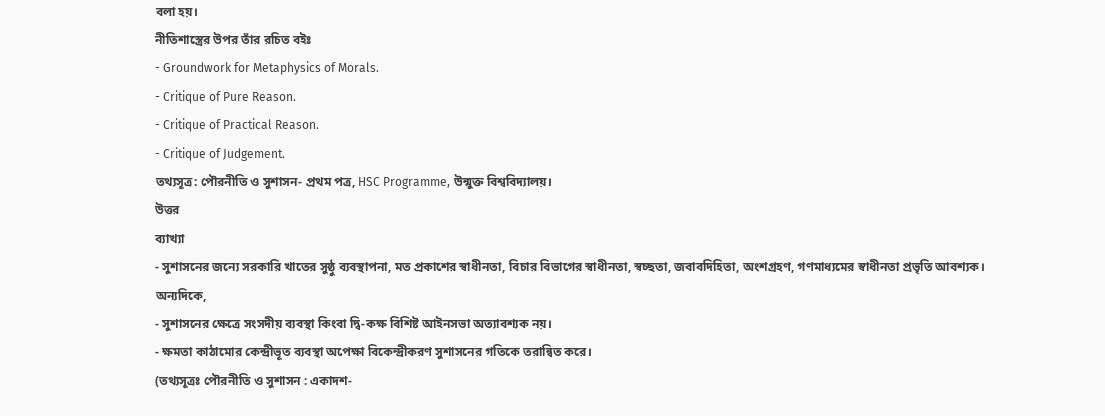বলা হয়।
নীতিশাস্ত্রের উপর তাঁর রচিত বইঃ
- Groundwork for Metaphysics of Morals.
- Critique of Pure Reason.
- Critique of Practical Reason.
- Critique of Judgement.
তথ্যসূত্র: পৌরনীতি ও সুশাসন- প্রথম পত্র, HSC Programme, উন্মুক্ত বিশ্ববিদ্যালয়।
উত্তর
ব্যাখ্যা
- সুশাসনের জন্যে সরকারি খাতের সুষ্ঠু ব্যবস্থাপনা, মত প্রকাশের স্বাধীনতা, বিচার বিভাগের স্বাধীনতা, স্বচ্ছতা, জবাবদিহিতা, অংশগ্রহণ, গণমাধ্যমের স্বাধীনতা প্রভৃতি আবশ্যক।
অন্যদিকে,
- সুশাসনের ক্ষেত্রে সংসদীয় ব্যবস্থা কিংবা দ্বি-কক্ষ বিশিষ্ট আইনসভা অত্যাবশ্যক নয়।
- ক্ষমতা কাঠামোর কেন্দ্রীভূত ব্যবস্থা অপেক্ষা বিকেন্দ্রীকরণ সুশাসনের গতিকে তরান্বিত করে।
(তথ্যসূত্রঃ পৌরনীতি ও সুশাসন : একাদশ-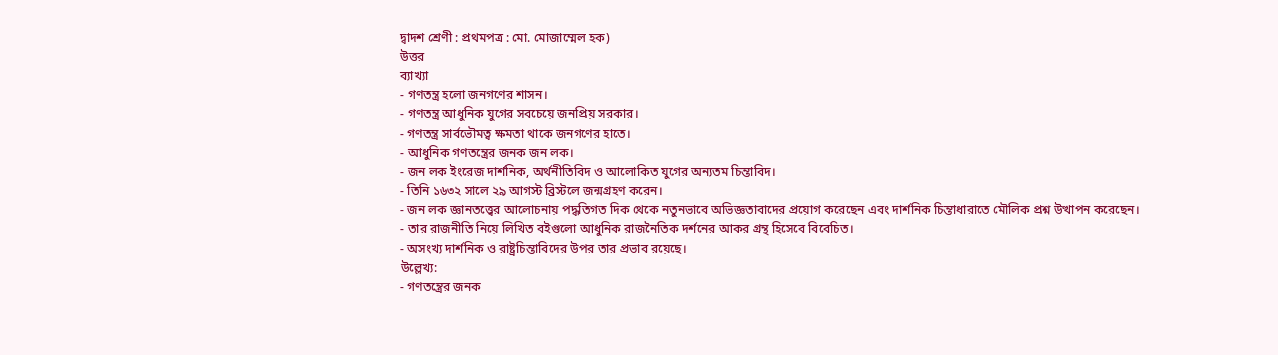দ্বাদশ শ্রেণী : প্রথমপত্র : মো. মোজাম্মেল হক)
উত্তর
ব্যাখ্যা
- গণতন্ত্র হলো জনগণের শাসন।
- গণতন্ত্র আধুনিক যুগের সবচেয়ে জনপ্রিয় সরকার।
- গণতন্ত্র সার্বভৌমত্ব ক্ষমতা থাকে জনগণের হাতে।
- আধুনিক গণতন্ত্রের জনক জন লক।
- জন লক ইংরেজ দার্শনিক, অর্থনীতিবিদ ও আলোকিত যুগের অন্যতম চিন্তাবিদ।
- তিনি ১৬৩২ সালে ২৯ আগস্ট ব্রিস্টলে জন্মগ্রহণ করেন।
- জন লক জ্ঞানতত্ত্বের আলোচনায় পদ্ধতিগত দিক থেকে নতুনভাবে অভিজ্ঞতাবাদের প্রয়োগ করেছেন এবং দার্শনিক চিন্তাধারাতে মৌলিক প্রশ্ন উত্থাপন করেছেন।
- তার রাজনীতি নিয়ে লিখিত বইগুলো আধুনিক রাজনৈতিক দর্শনের আকর গ্রন্থ হিসেবে বিবেচিত।
- অসংখ্য দার্শনিক ও রাষ্ট্রচিন্তাবিদের উপর তার প্রভাব রয়েছে।
উল্লেখ্য:
- গণতন্ত্রের জনক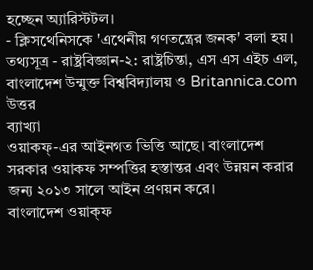হচ্ছেন অ্যারিস্টটল।
- ক্লিসথেনিসকে 'এথেনীয় গণতন্ত্রের জনক' বলা হয়।
তথ্যসূত্র - রাষ্ট্রবিজ্ঞান-২: রাষ্ট্রচিন্তা, এস এস এইচ এল, বাংলাদেশ উন্মুক্ত বিশ্ববিদ্যালয় ও Britannica.com
উত্তর
ব্যাখ্যা
ওয়াকফ্-এর আইনগত ভিত্তি আছে। বাংলাদেশ সরকার ওয়াকফ সম্পত্তির হস্তান্তর এবং উন্নয়ন করার জন্য ২০১৩ সালে আইন প্রণয়ন করে।
বাংলাদেশ ওয়াক্ফ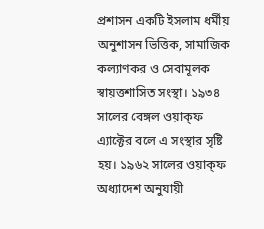প্রশাসন একটি ইসলাম ধর্মীয় অনুশাসন ভিত্তিক, সামাজিক কল্যাণকর ও সেবামূলক স্বায়ত্তশাসিত সংস্থা। ১৯৩৪ সালের বেঙ্গল ওয়াক্ফ এ্যাক্টের বলে এ সংস্থার সৃষ্টি হয়। ১৯৬২ সালের ওয়াক্ফ অধ্যাদেশ অনুযায়ী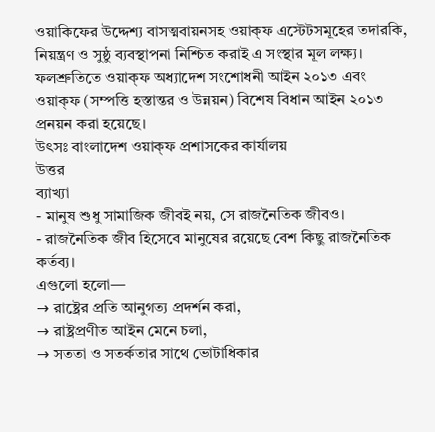ওয়াকিফের উদ্দেশ্য বাসত্মবায়নসহ ওয়াক্ফ এস্টেটসমূহের তদারকি, নিয়ন্ত্রণ ও সুষ্ঠু ব্যবস্থাপনা নিশ্চিত করাই এ সংস্থার মূল লক্ষ্য। ফলশ্রুতিতে ওয়াক্ফ অধ্যাদেশ সংশোধনী আইন ২০১৩ এবং ওয়াক্ফ (সম্পত্তি হস্তান্তর ও উন্নয়ন) বিশেষ বিধান আইন ২০১৩ প্রনয়ন করা হয়েছে।
উৎসঃ বাংলাদেশ ওয়াক্ফ প্রশাসকের কার্যালয়
উত্তর
ব্যাখ্যা
- মানুষ শুধু সামাজিক জীবই নয়, সে রাজনৈতিক জীবও।
- রাজনৈতিক জীব হিসেবে মানুষের রয়েছে বেশ কিছু রাজনৈতিক কর্তব্য।
এগুলো হলো—
→ রাষ্ট্রের প্রতি আনুগত্য প্রদর্শন করা,
→ রাষ্ট্রপ্রণীত আইন মেনে চলা,
→ সততা ও সতর্কতার সাথে ভোটাধিকার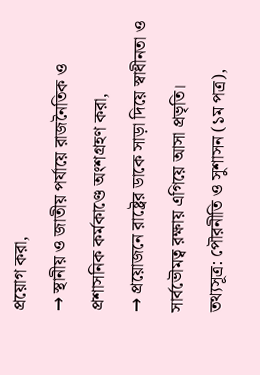প্রয়োগ করা,
→ স্থানীয় ও জাতীয় পর্যায়ে রাজনৈতিক ও প্রশাসনিক কর্মকাণ্ডে অংশগ্রহণ করা,
→ প্রয়োজনে রাষ্ট্রের ডাকে সাড়া দিয়ে স্বাধীনতা ও সার্বভৌমত্ব রক্ষায় এগিয়ে আসা প্রভৃতি।
তথ্যসূত্র: পৌরনীতি ও সুশাসন (১ম পত্র),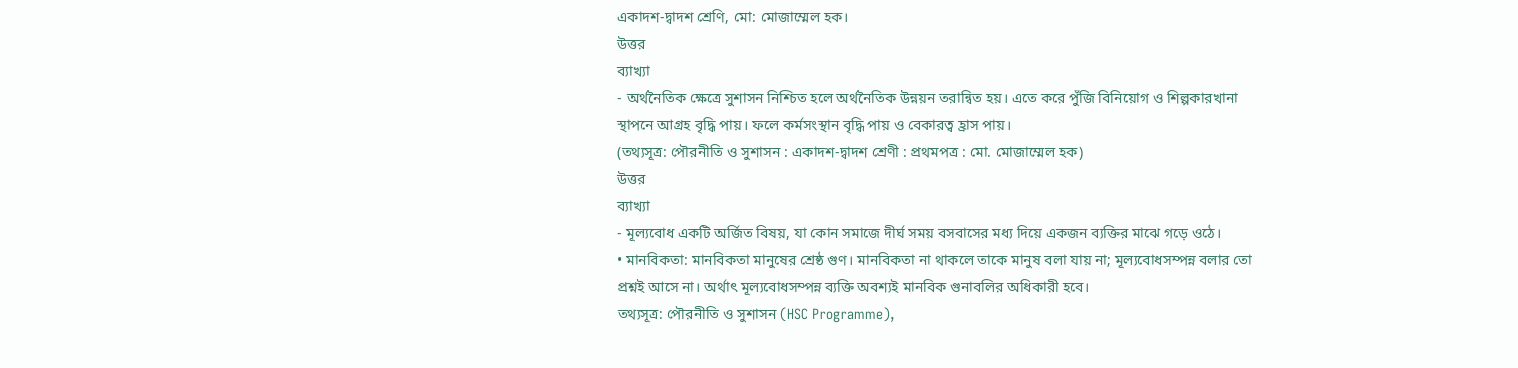একাদশ-দ্বাদশ শ্রেণি, মো: মোজাম্মেল হক।
উত্তর
ব্যাখ্যা
- অর্থনৈতিক ক্ষেত্রে সুশাসন নিশ্চিত হলে অর্থনৈতিক উন্নয়ন তরান্বিত হয়। এতে করে পুঁজি বিনিয়োগ ও শিল্পকারখানা স্থাপনে আগ্রহ বৃদ্ধি পায়। ফলে কর্মসংস্থান বৃদ্ধি পায় ও বেকারত্ব হ্রাস পায়।
(তথ্যসূত্র: পৌরনীতি ও সুশাসন : একাদশ-দ্বাদশ শ্রেণী : প্রথমপত্র : মো. মোজাম্মেল হক)
উত্তর
ব্যাখ্যা
- মূল্যবোধ একটি অর্জিত বিষয়, যা কোন সমাজে দীর্ঘ সময় বসবাসের মধ্য দিয়ে একজন ব্যক্তির মাঝে গড়ে ওঠে।
• মানবিকতা: মানবিকতা মানুষের শ্রেষ্ঠ গুণ। মানবিকতা না থাকলে তাকে মানুষ বলা যায় না; মূল্যবোধসম্পন্ন বলার তো
প্রশ্নই আসে না। অর্থাৎ মূল্যবোধসম্পন্ন ব্যক্তি অবশ্যই মানবিক গুনাবলির অধিকারী হবে।
তথ্যসূত্র: পৌরনীতি ও সুশাসন (HSC Programme),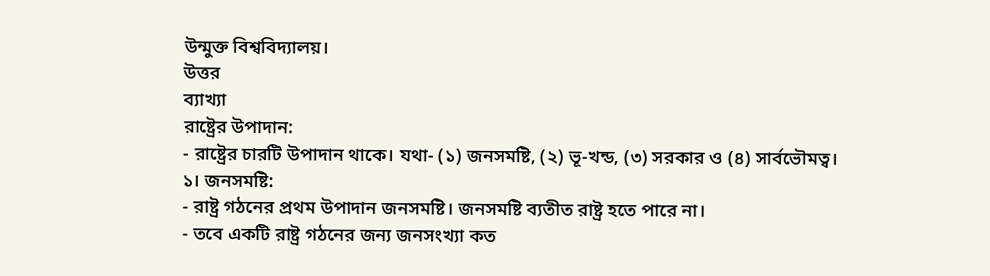উন্মুক্ত বিশ্ববিদ্যালয়।
উত্তর
ব্যাখ্যা
রাষ্ট্রের উপাদান:
- রাষ্ট্রের চারটি উপাদান থাকে। যথা- (১) জনসমষ্টি, (২) ভূ-খন্ড, (৩) সরকার ও (৪) সার্বভৌমত্ব।
১। জনসমষ্টি:
- রাষ্ট্র গঠনের প্রথম উপাদান জনসমষ্টি। জনসমষ্টি ব্যতীত রাষ্ট্র হতে পারে না।
- তবে একটি রাষ্ট্র গঠনের জন্য জনসংখ্যা কত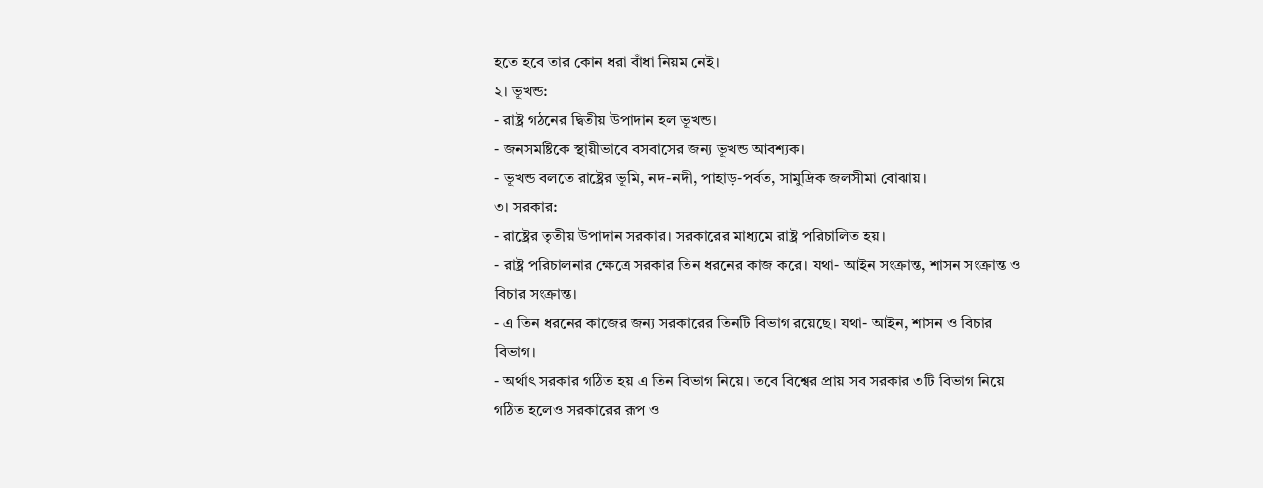হতে হবে তার কোন ধরা বাঁধা নিয়ম নেই।
২। ভূখন্ড:
- রাষ্ট্র গঠনের দ্বিতীয় উপাদান হল ভূখন্ড।
- জনসমষ্টিকে স্থায়ীভাবে বসবাসের জন্য ভূখন্ড আবশ্যক।
- ভূখন্ড বলতে রাষ্ট্রের ভূমি, নদ-নদী, পাহাড়-পর্বত, সামুদ্রিক জলসীমা বোঝায়।
৩। সরকার:
- রাষ্ট্রের তৃতীয় উপাদান সরকার। সরকারের মাধ্যমে রাষ্ট্র পরিচালিত হয়।
- রাষ্ট্র পরিচালনার ক্ষেত্রে সরকার তিন ধরনের কাজ করে। যথা- আইন সংক্রান্ত, শাসন সংক্রান্ত ও বিচার সংক্রান্ত।
- এ তিন ধরনের কাজের জন্য সরকারের তিনটি বিভাগ রয়েছে। যথা- আইন, শাসন ও বিচার বিভাগ।
- অর্থাৎ সরকার গঠিত হয় এ তিন বিভাগ নিয়ে। তবে বিশ্বের প্রায় সব সরকার ৩টি বিভাগ নিয়ে গঠিত হলেও সরকারের রূপ ও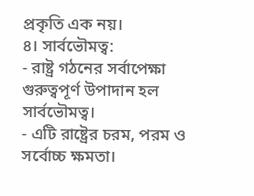প্রকৃতি এক নয়।
৪। সার্বভৌমত্ব:
- রাষ্ট্র গঠনের সর্বাপেক্ষা গুরুত্বপূর্ণ উপাদান হল সার্বভৌমত্ব।
- এটি রাষ্ট্রের চরম, পরম ও সর্বোচ্চ ক্ষমতা।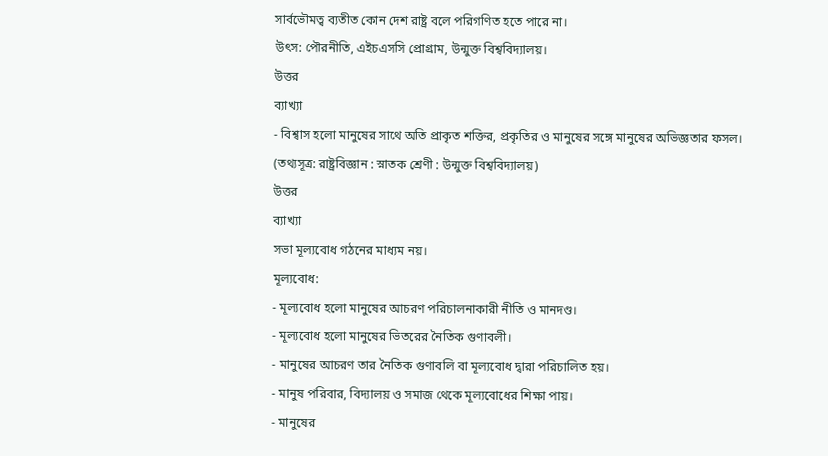সার্বভৌমত্ব ব্যতীত কোন দেশ রাষ্ট্র বলে পরিগণিত হতে পারে না।
উৎস: পৌরনীতি, এইচএসসি প্রোগ্রাম, উন্মুক্ত বিশ্ববিদ্যালয়।
উত্তর
ব্যাখ্যা
- বিশ্বাস হলো মানুষের সাথে অতি প্রাকৃত শক্তির, প্রকৃতির ও মানুষের সঙ্গে মানুষের অভিজ্ঞতার ফসল।
(তথ্যসূত্র: রাষ্ট্রবিজ্ঞান : স্নাতক শ্রেণী : উন্মুক্ত বিশ্ববিদ্যালয়)
উত্তর
ব্যাখ্যা
সভা মূল্যবোধ গঠনের মাধ্যম নয়।
মূল্যবোধ:
- মূল্যবোধ হলো মানুষের আচরণ পরিচালনাকারী নীতি ও মানদণ্ড।
- মূল্যবোধ হলো মানুষের ভিতরের নৈতিক গুণাবলী।
- মানুষের আচরণ তার নৈতিক গুণাবলি বা মূল্যবোধ দ্বারা পরিচালিত হয়।
- মানুষ পরিবার, বিদ্যালয় ও সমাজ থেকে মূল্যবোধের শিক্ষা পায়।
- মানুষের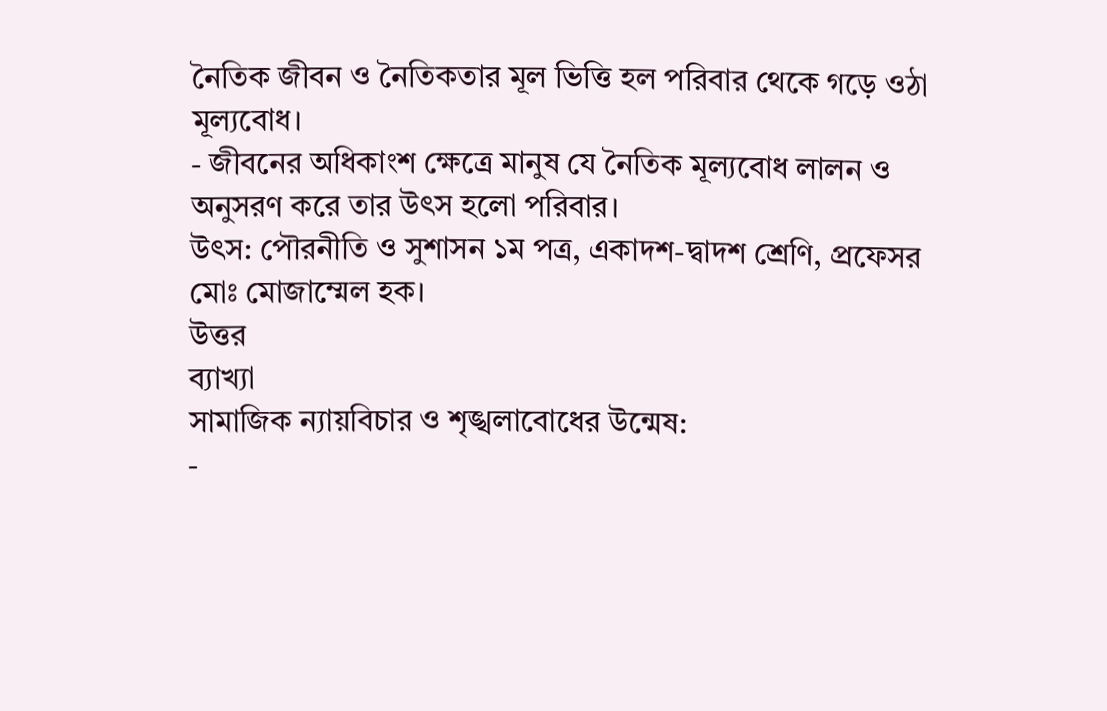নৈতিক জীবন ও নৈতিকতার মূল ভিত্তি হল পরিবার থেকে গড়ে ওঠা মূল্যবোধ।
- জীবনের অধিকাংশ ক্ষেত্রে মানুষ যে নৈতিক মূল্যবোধ লালন ও অনুসরণ করে তার উৎস হলো পরিবার।
উৎস: পৌরনীতি ও সুশাসন ১ম পত্র, একাদশ-দ্বাদশ শ্রেণি, প্রফেসর মোঃ মোজাম্মেল হক।
উত্তর
ব্যাখ্যা
সামাজিক ন্যায়বিচার ও শৃঙ্খলাবোধের উন্মেষ:
-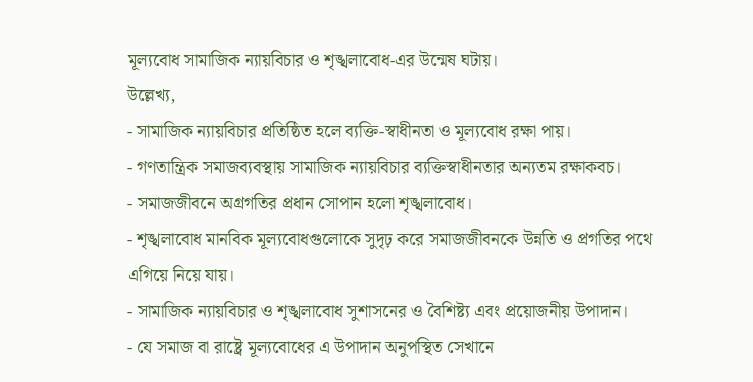মূল্যবোধ সামাজিক ন্যায়বিচার ও শৃঙ্খলাবোধ-এর উন্মেষ ঘটায়।
উল্লেখ্য,
- সামাজিক ন্যায়বিচার প্রতিষ্ঠিত হলে ব্যক্তি-স্বাধীনতা ও মূল্যবোধ রক্ষা পায়।
- গণতান্ত্রিক সমাজব্যবস্থায় সামাজিক ন্যায়বিচার ব্যক্তিস্বাধীনতার অন্যতম রক্ষাকবচ।
- সমাজজীবনে অগ্রগতির প্রধান সোপান হলো শৃঙ্খলাবোধ।
- শৃঙ্খলাবোধ মানবিক মূল্যবোধগুলোকে সুদৃঢ় করে সমাজজীবনকে উন্নতি ও প্রগতির পথে এগিয়ে নিয়ে যায়।
- সামাজিক ন্যায়বিচার ও শৃঙ্খলাবোধ সুশাসনের ও বৈশিষ্ট্য এবং প্রয়োজনীয় উপাদান।
- যে সমাজ বা রাষ্ট্রে মূল্যবোধের এ উপাদান অনুপস্থিত সেখানে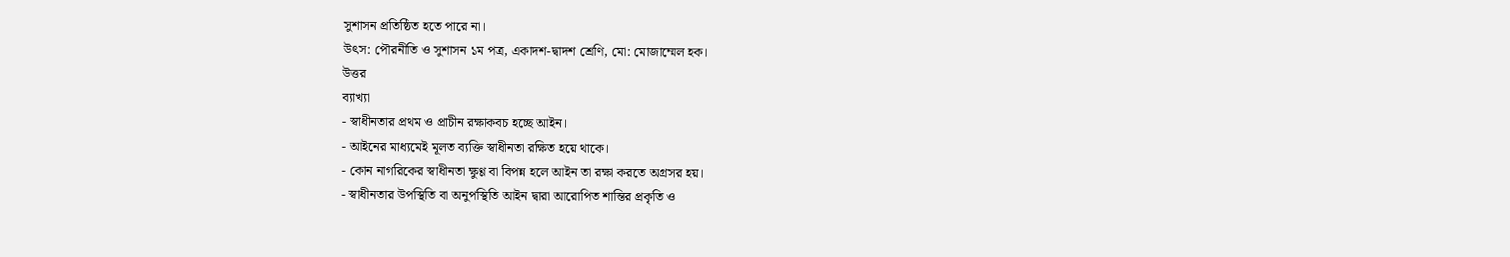সুশাসন প্রতিষ্ঠিত হতে পারে না।
উৎস: পৌরনীতি ও সুশাসন ১ম পত্র, একাদশ-দ্বাদশ শ্রেণি, মো: মোজাম্মেল হক।
উত্তর
ব্যাখ্যা
- স্বাধীনতার প্রথম ও প্রাচীন রক্ষাকবচ হচ্ছে আইন।
- আইনের মাধ্যমেই মূলত ব্যক্তি স্বাধীনতা রক্ষিত হয়ে থাকে।
- কোন নাগরিকের স্বাধীনতা ক্ষুণ্ণ বা বিপন্ন হলে আইন তা রক্ষা করতে অগ্রসর হয়।
- স্বাধীনতার উপস্থিতি বা অনুপস্থিতি আইন দ্বারা আরোপিত শান্তির প্রকৃতি ও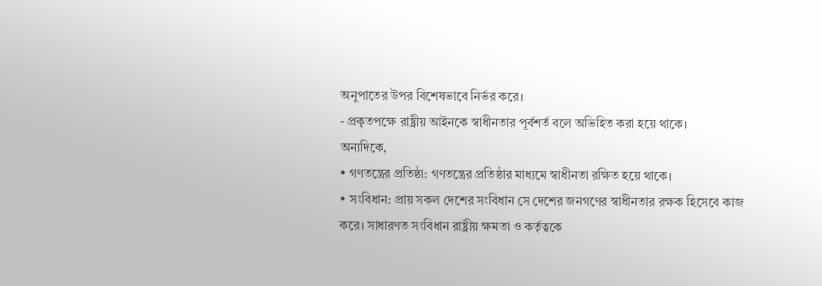অনুপাতের উপর বিশেষভাবে নির্ভর করে।
- প্রকৃতপক্ষে রাষ্ট্রীয় আইনকে স্বাধীনতার পূর্বশর্ত বলে অভিহিত করা হয়ে থাকে।
অন্যদিকে,
• গণতন্ত্রের প্রতিষ্ঠা: গণতন্ত্রের প্রতিষ্ঠার মাধ্যমে স্বাধীনতা রক্ষিত হয়ে থাকে।
• সংবিধান: প্রায় সকল দেশের সংবিধান সে দেশের জনগণের স্বাধীনতার রক্ষক হিসেবে কাজ করে। সাধারণত সংবিধান রাষ্ট্রীয় ক্ষমতা ও কর্তৃত্বকে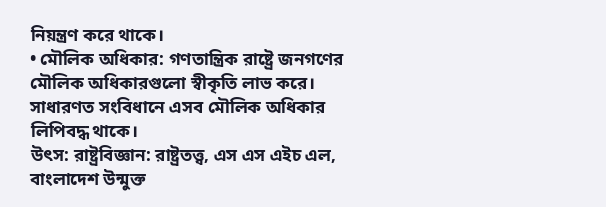নিয়ন্ত্রণ করে থাকে।
• মৌলিক অধিকার: গণতান্ত্রিক রাষ্ট্রে জনগণের মৌলিক অধিকারগুলো স্বীকৃতি লাভ করে। সাধারণত সংবিধানে এসব মৌলিক অধিকার লিপিবদ্ধ থাকে।
উৎস: রাষ্ট্রবিজ্ঞান: রাষ্ট্রতত্ত্ব, এস এস এইচ এল, বাংলাদেশ উন্মুক্ত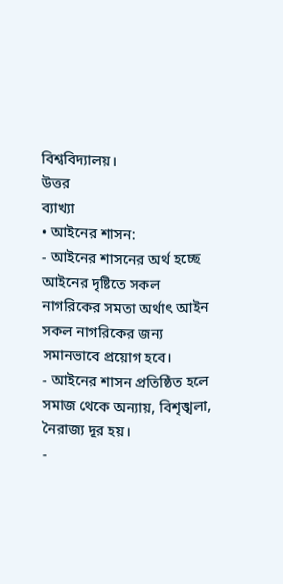বিশ্ববিদ্যালয়।
উত্তর
ব্যাখ্যা
• আইনের শাসন:
- আইনের শাসনের অর্থ হচ্ছে আইনের দৃষ্টিতে সকল নাগরিকের সমতা অর্থাৎ আইন সকল নাগরিকের জন্য সমানভাবে প্রয়োগ হবে।
- আইনের শাসন প্রতিষ্ঠিত হলে সমাজ থেকে অন্যায়, বিশৃঙ্খলা, নৈরাজ্য দূর হয়।
-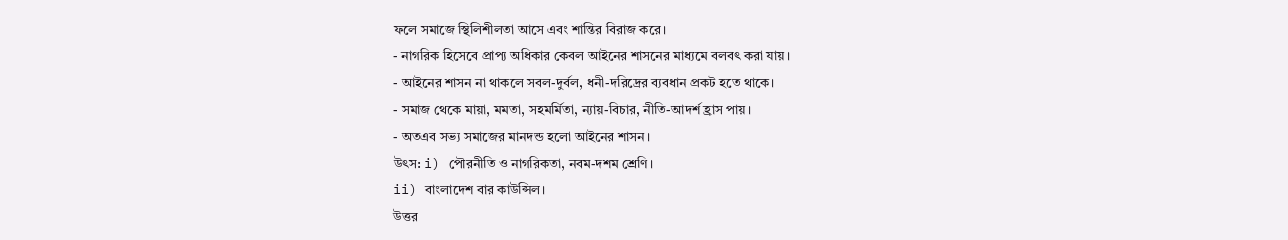ফলে সমাজে স্থিলিশীলতা আসে এবং শান্তির বিরাজ করে।
- নাগরিক হিসেবে প্রাপ্য অধিকার কেবল আইনের শাসনের মাধ্যমে বলবৎ করা যায়।
- আইনের শাসন না থাকলে সবল-দুর্বল, ধনী-দরিদ্রের ব্যবধান প্রকট হতে থাকে।
- সমাজ থেকে মায়া, মমতা, সহমর্মিতা, ন্যায়-বিচার, নীতি-আদর্শ হ্রাস পায়।
- অতএব সভ্য সমাজের মানদন্ড হলো আইনের শাসন।
উৎস: i) পৌরনীতি ও নাগরিকতা, নবম-দশম শ্রেণি।
ii) বাংলাদেশ বার কাউন্সিল।
উত্তর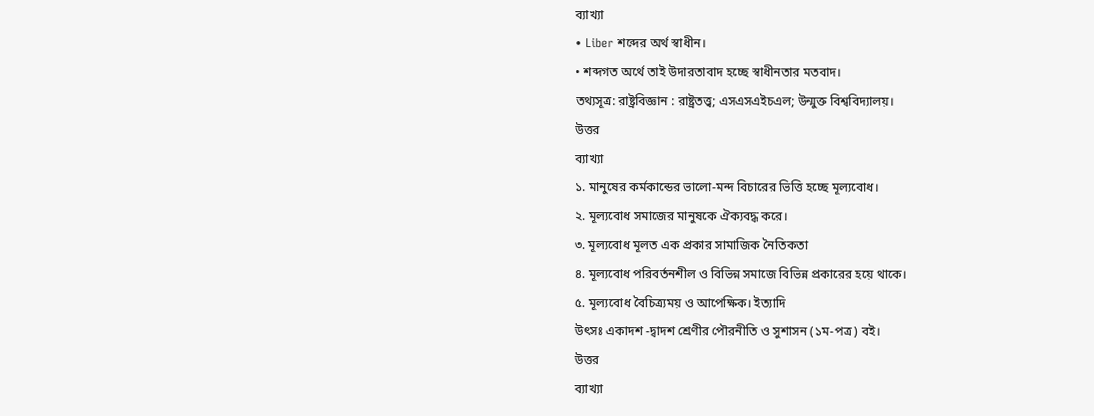ব্যাখ্যা
• Liber শব্দের অর্থ স্বাধীন।
• শব্দগত অর্থে তাই উদারতাবাদ হচ্ছে স্বাধীনতার মতবাদ।
তথ্যসূত্র: রাষ্ট্রবিজ্ঞান : রাষ্ট্রতত্ত্ব; এসএসএইচএল; উন্মুক্ত বিশ্ববিদ্যালয়।
উত্তর
ব্যাখ্যা
১. মানুষের কর্মকান্ডের ভালো-মন্দ বিচারের ভিত্তি হচ্ছে মূল্যবোধ।
২. মূল্যবোধ সমাজের মানুষকে ঐক্যবদ্ধ করে।
৩. মূল্যবোধ মূলত এক প্রকার সামাজিক নৈতিকতা
৪. মূল্যবোধ পরিবর্তনশীল ও বিভিন্ন সমাজে বিভিন্ন প্রকারের হয়ে থাকে।
৫. মূল্যবোধ বৈচিত্র্যময় ও আপেক্ষিক। ইত্যাদি
উৎসঃ একাদশ -দ্বাদশ শ্রেণীর পৌরনীতি ও সুশাসন (১ম-পত্র) বই।
উত্তর
ব্যাখ্যা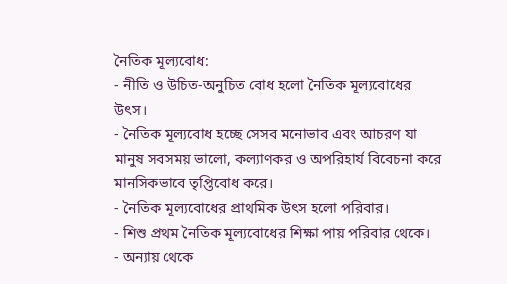নৈতিক মূল্যবোধ:
- নীতি ও উচিত-অনুচিত বোধ হলো নৈতিক মূল্যবোধের উৎস।
- নৈতিক মূল্যবোধ হচ্ছে সেসব মনোভাব এবং আচরণ যা মানুষ সবসময় ভালো, কল্যাণকর ও অপরিহার্য বিবেচনা করে মানসিকভাবে তৃপ্তিবোধ করে।
- নৈতিক মূল্যবোধের প্রাথমিক উৎস হলো পরিবার।
- শিশু প্রথম নৈতিক মূল্যবোধের শিক্ষা পায় পরিবার থেকে।
- অন্যায় থেকে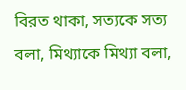বিরত থাকা, সত্যকে সত্য বলা, মিথ্যাকে মিথ্যা বলা,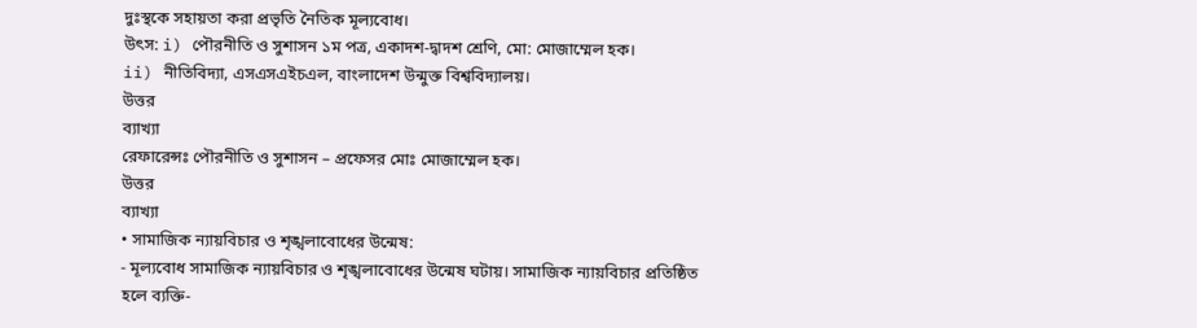দুঃস্থকে সহায়তা করা প্রভৃতি নৈতিক মূল্যবোধ।
উৎস: i) পৌরনীতি ও সুশাসন ১ম পত্র, একাদশ-দ্বাদশ শ্রেণি, মো: মোজাম্মেল হক।
ii) নীতিবিদ্যা, এসএসএইচএল, বাংলাদেশ উন্মুক্ত বিশ্ববিদ্যালয়।
উত্তর
ব্যাখ্যা
রেফারেন্সঃ পৌরনীতি ও সুশাসন – প্রফেসর মোঃ মোজাম্মেল হক।
উত্তর
ব্যাখ্যা
• সামাজিক ন্যায়বিচার ও শৃঙ্খলাবোধের উন্মেষ:
- মূল্যবোধ সামাজিক ন্যায়বিচার ও শৃঙ্খলাবোধের উন্মেষ ঘটায়। সামাজিক ন্যায়বিচার প্রতিষ্ঠিত হলে ব্যক্তি-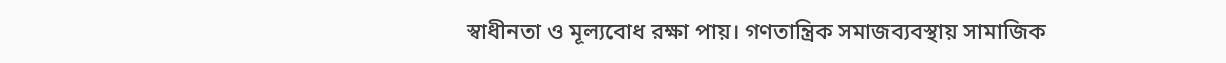স্বাধীনতা ও মূল্যবোধ রক্ষা পায়। গণতান্ত্রিক সমাজব্যবস্থায় সামাজিক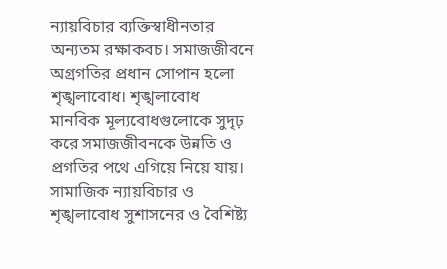ন্যায়বিচার ব্যক্তিস্বাধীনতার অন্যতম রক্ষাকবচ। সমাজজীবনে অগ্রগতির প্রধান সোপান হলো শৃঙ্খলাবোধ। শৃঙ্খলাবোধ মানবিক মূল্যবোধগুলোকে সুদৃঢ় করে সমাজজীবনকে উন্নতি ও প্রগতির পথে এগিয়ে নিয়ে যায়। সামাজিক ন্যায়বিচার ও শৃঙ্খলাবোধ সুশাসনের ও বৈশিষ্ট্য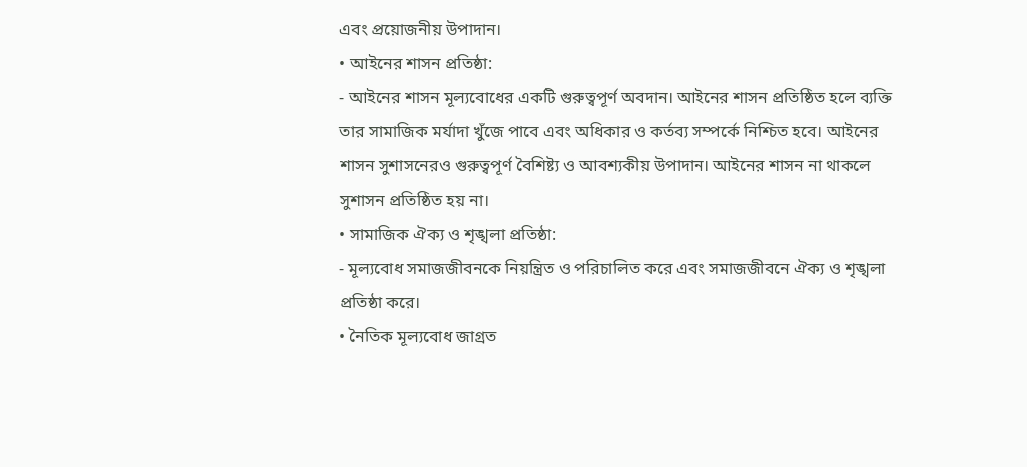এবং প্রয়োজনীয় উপাদান।
• আইনের শাসন প্রতিষ্ঠা:
- আইনের শাসন মূল্যবোধের একটি গুরুত্বপূর্ণ অবদান। আইনের শাসন প্রতিষ্ঠিত হলে ব্যক্তি তার সামাজিক মর্যাদা খুঁজে পাবে এবং অধিকার ও কর্তব্য সম্পর্কে নিশ্চিত হবে। আইনের শাসন সুশাসনেরও গুরুত্বপূর্ণ বৈশিষ্ট্য ও আবশ্যকীয় উপাদান। আইনের শাসন না থাকলে সুশাসন প্রতিষ্ঠিত হয় না।
• সামাজিক ঐক্য ও শৃঙ্খলা প্রতিষ্ঠা:
- মূল্যবোধ সমাজজীবনকে নিয়ন্ত্রিত ও পরিচালিত করে এবং সমাজজীবনে ঐক্য ও শৃঙ্খলা প্রতিষ্ঠা করে।
• নৈতিক মূল্যবোধ জাগ্রত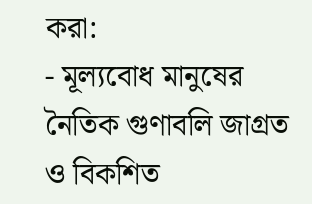করা:
- মূল্যবোধ মানুষের নৈতিক গুণাবলি জাগ্রত ও বিকশিত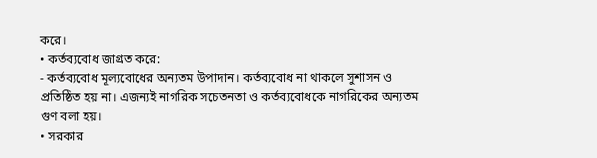করে।
• কর্তব্যবোধ জাগ্রত করে:
- কর্তব্যবোধ মূল্যবোধের অন্যতম উপাদান। কর্তব্যবোধ না থাকলে সুশাসন ও প্রতিষ্ঠিত হয় না। এজন্যই নাগরিক সচেতনতা ও কর্তব্যবোধকে নাগরিকের অন্যতম গুণ বলা হয়।
• সরকার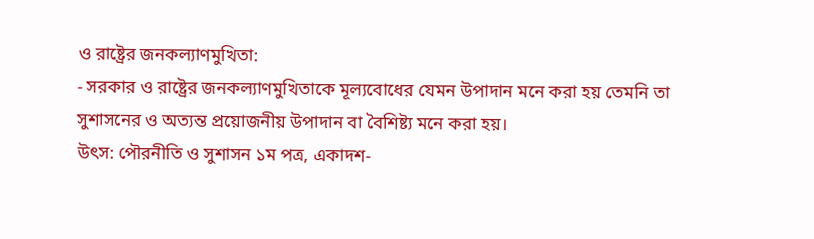ও রাষ্ট্রের জনকল্যাণমুখিতা:
- সরকার ও রাষ্ট্রের জনকল্যাণমুখিতাকে মূল্যবোধের যেমন উপাদান মনে করা হয় তেমনি তা সুশাসনের ও অত্যন্ত প্রয়োজনীয় উপাদান বা বৈশিষ্ট্য মনে করা হয়।
উৎস: পৌরনীতি ও সুশাসন ১ম পত্র, একাদশ-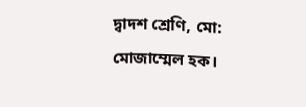দ্বাদশ শ্রেণি, মো: মোজাম্মেল হক।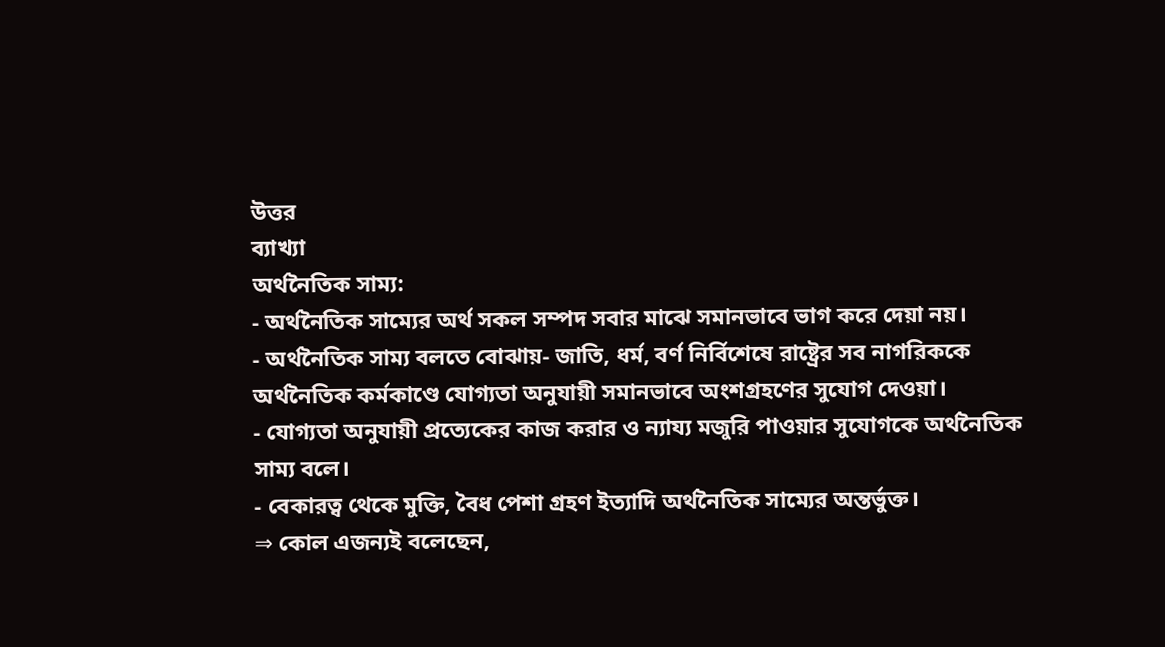উত্তর
ব্যাখ্যা
অর্থনৈতিক সাম্য:
- অর্থনৈতিক সাম্যের অর্থ সকল সম্পদ সবার মাঝে সমানভাবে ভাগ করে দেয়া নয়।
- অর্থনৈতিক সাম্য বলতে বোঝায়- জাতি, ধর্ম, বর্ণ নির্বিশেষে রাষ্ট্রের সব নাগরিককে অর্থনৈতিক কর্মকাণ্ডে যোগ্যতা অনুযায়ী সমানভাবে অংশগ্রহণের সুযোগ দেওয়া।
- যোগ্যতা অনুযায়ী প্রত্যেকের কাজ করার ও ন্যায্য মজুরি পাওয়ার সুযোগকে অর্থনৈতিক সাম্য বলে।
- বেকারত্ব থেকে মুক্তি, বৈধ পেশা গ্রহণ ইত্যাদি অর্থনৈতিক সাম্যের অন্তর্ভুক্ত।
⇒ কোল এজন্যই বলেছেন,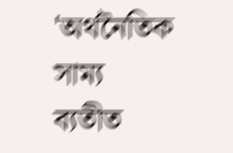'অর্থনৈতিক সাম্য ব্যতীত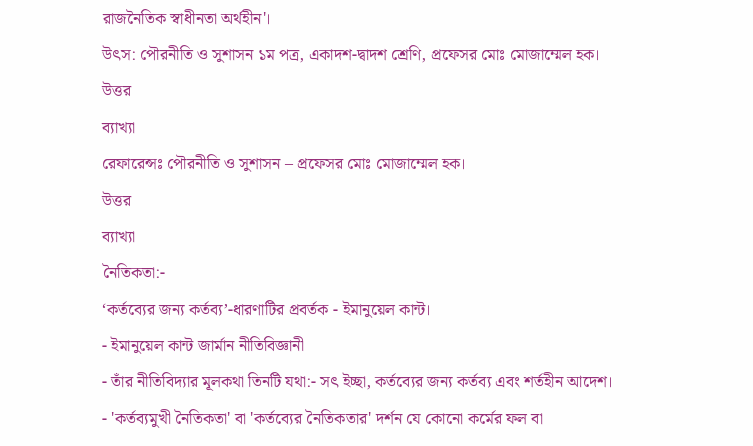রাজনৈতিক স্বাধীনতা অর্থহীন'।
উৎস: পৌরনীতি ও সুশাসন ১ম পত্র, একাদশ-দ্বাদশ শ্রেণি, প্রফেসর মোঃ মোজাম্মেল হক।
উত্তর
ব্যাখ্যা
রেফারেন্সঃ পৌরনীতি ও সুশাসন – প্রফেসর মোঃ মোজাম্মেল হক।
উত্তর
ব্যাখ্যা
নৈতিকতা:-
‘কর্তব্যের জন্য কর্তব্য’-ধারণাটির প্রবর্তক - ইমানুয়েল কান্ট।
- ইমানুয়েল কান্ট জার্মান নীতিবিজ্ঞানী
- তাঁর নীতিবিদ্যার মূলকথা তিনটি যথা:- সৎ ইচ্ছা, কর্তব্যের জন্য কর্তব্য এবং শর্তহীন আদেশ।
- 'কর্তব্যমুখী নৈতিকতা' বা 'কর্তব্যের নৈতিকতার' দর্শন যে কোনো কর্মের ফল বা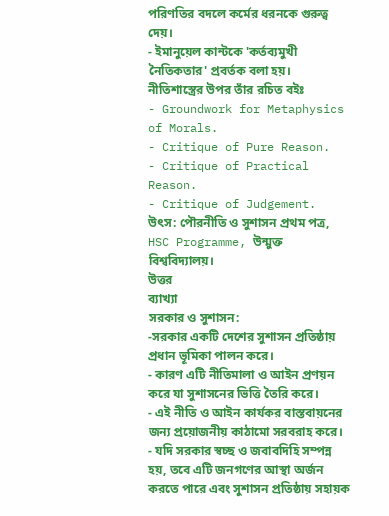পরিণতির বদলে কর্মের ধরনকে গুরুত্ব দেয়।
- ইমানুয়েল কান্টকে 'কর্তব্যমুখী নৈতিকতার' প্রবর্তক বলা হয়।
নীতিশাস্ত্রের উপর তাঁর রচিত বইঃ
- Groundwork for Metaphysics of Morals.
- Critique of Pure Reason.
- Critique of Practical Reason.
- Critique of Judgement.
উৎস: পৌরনীতি ও সুশাসন প্রথম পত্র, HSC Programme, উন্মুক্ত বিশ্ববিদ্যালয়।
উত্তর
ব্যাখ্যা
সরকার ও সুশাসন:
-সরকার একটি দেশের সুশাসন প্রতিষ্ঠায় প্রধান ভূমিকা পালন করে।
- কারণ এটি নীতিমালা ও আইন প্রণয়ন করে যা সুশাসনের ভিত্তি তৈরি করে।
- এই নীতি ও আইন কার্যকর বাস্তবায়নের জন্য প্রয়োজনীয় কাঠামো সরবরাহ করে।
- যদি সরকার স্বচ্ছ ও জবাবদিহি সম্পন্ন হয়, তবে এটি জনগণের আস্থা অর্জন করতে পারে এবং সুশাসন প্রতিষ্ঠায় সহায়ক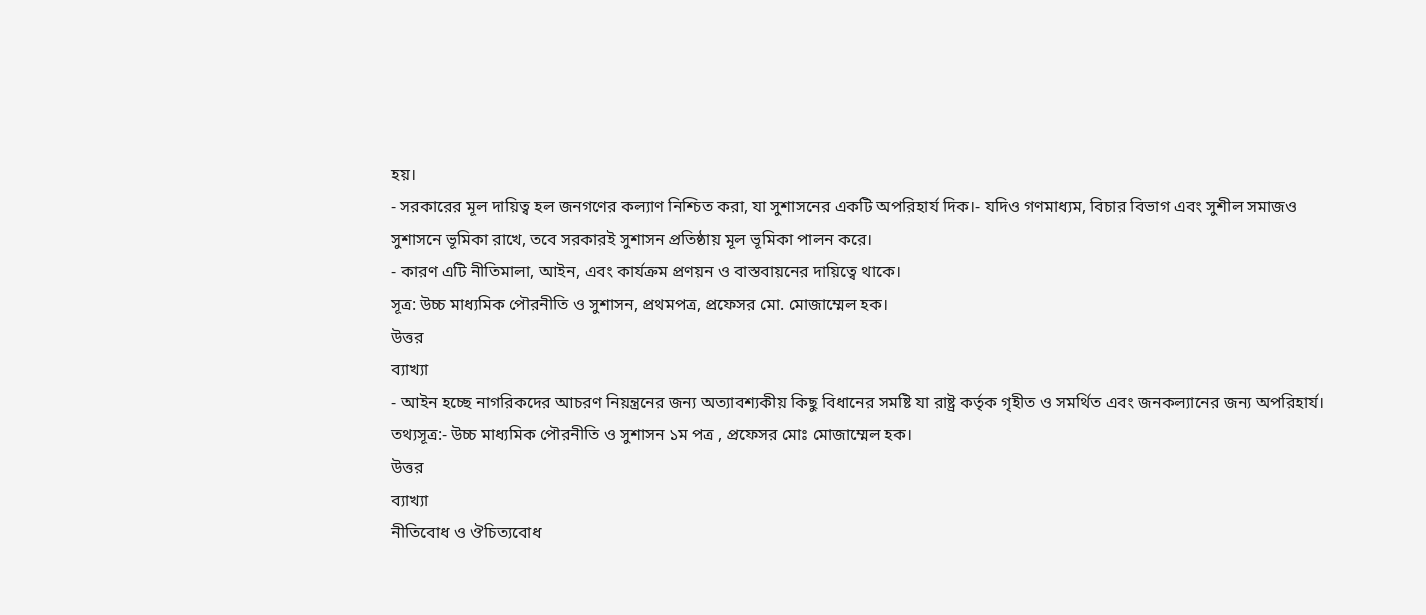হয়।
- সরকারের মূল দায়িত্ব হল জনগণের কল্যাণ নিশ্চিত করা, যা সুশাসনের একটি অপরিহার্য দিক।- যদিও গণমাধ্যম, বিচার বিভাগ এবং সুশীল সমাজও সুশাসনে ভূমিকা রাখে, তবে সরকারই সুশাসন প্রতিষ্ঠায় মূল ভূমিকা পালন করে।
- কারণ এটি নীতিমালা, আইন, এবং কার্যক্রম প্রণয়ন ও বাস্তবায়নের দায়িত্বে থাকে।
সূত্র: উচ্চ মাধ্যমিক পৌরনীতি ও সুশাসন, প্রথমপত্র, প্রফেসর মো. মোজাম্মেল হক।
উত্তর
ব্যাখ্যা
- আইন হচ্ছে নাগরিকদের আচরণ নিয়ন্ত্রনের জন্য অত্যাবশ্যকীয় কিছু বিধানের সমষ্টি যা রাষ্ট্র কর্তৃক গৃহীত ও সমর্থিত এবং জনকল্যানের জন্য অপরিহার্য।
তথ্যসূত্র:- উচ্চ মাধ্যমিক পৌরনীতি ও সুশাসন ১ম পত্র , প্রফেসর মোঃ মোজাম্মেল হক।
উত্তর
ব্যাখ্যা
নীতিবোধ ও ঔচিত্যবোধ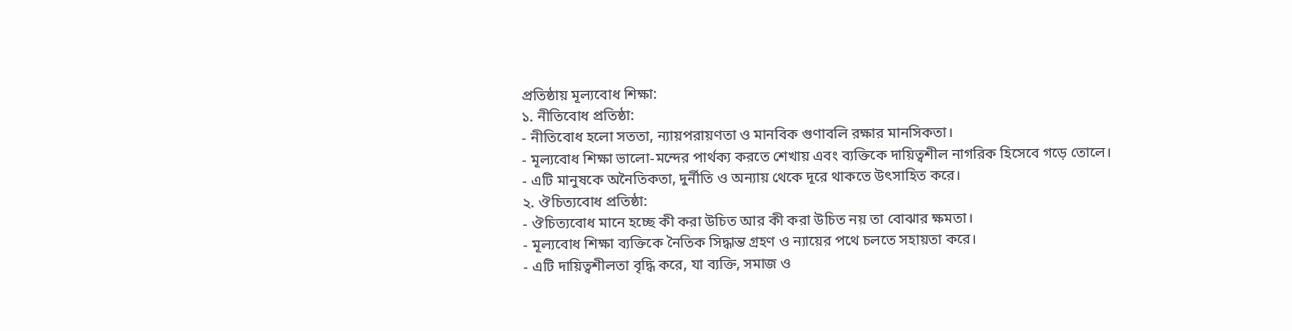প্রতিষ্ঠায় মূল্যবোধ শিক্ষা:
১. নীতিবোধ প্রতিষ্ঠা:
- নীতিবোধ হলো সততা, ন্যায়পরায়ণতা ও মানবিক গুণাবলি রক্ষার মানসিকতা।
- মূল্যবোধ শিক্ষা ভালো-মন্দের পার্থক্য করতে শেখায় এবং ব্যক্তিকে দায়িত্বশীল নাগরিক হিসেবে গড়ে তোলে।
- এটি মানুষকে অনৈতিকতা, দুর্নীতি ও অন্যায় থেকে দূরে থাকতে উৎসাহিত করে।
২. ঔচিত্যবোধ প্রতিষ্ঠা:
- ঔচিত্যবোধ মানে হচ্ছে কী করা উচিত আর কী করা উচিত নয় তা বোঝার ক্ষমতা।
- মূল্যবোধ শিক্ষা ব্যক্তিকে নৈতিক সিদ্ধান্ত গ্রহণ ও ন্যায়ের পথে চলতে সহায়তা করে।
- এটি দায়িত্বশীলতা বৃদ্ধি করে, যা ব্যক্তি, সমাজ ও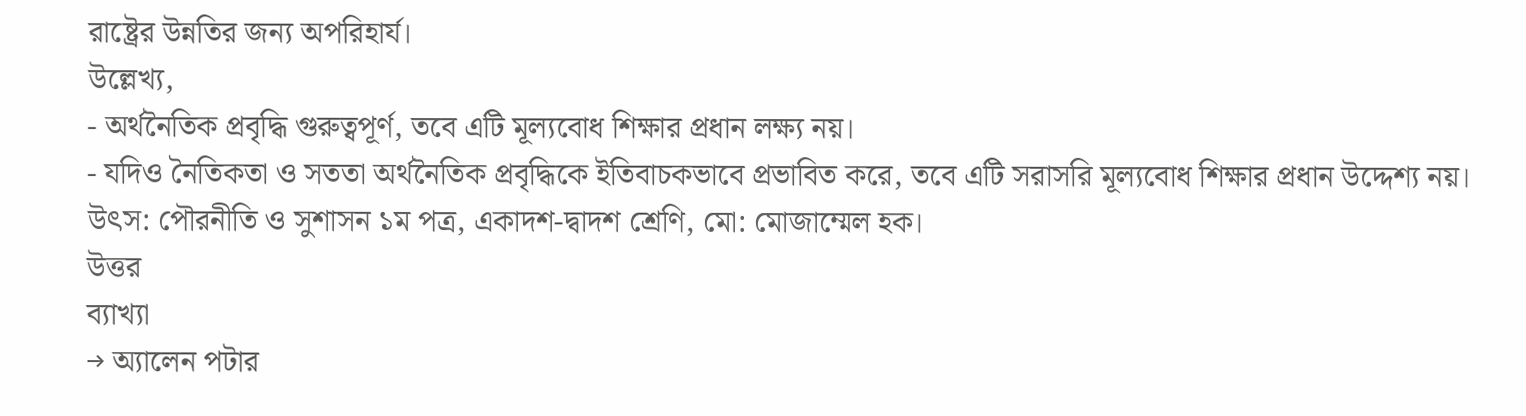রাষ্ট্রের উন্নতির জন্য অপরিহার্য।
উল্লেখ্য,
- অর্থনৈতিক প্রবৃদ্ধি গুরুত্বপূর্ণ, তবে এটি মূল্যবোধ শিক্ষার প্রধান লক্ষ্য নয়।
- যদিও নৈতিকতা ও সততা অর্থনৈতিক প্রবৃদ্ধিকে ইতিবাচকভাবে প্রভাবিত করে, তবে এটি সরাসরি মূল্যবোধ শিক্ষার প্রধান উদ্দেশ্য নয়।
উৎস: পৌরনীতি ও সুশাসন ১ম পত্র, একাদশ-দ্বাদশ শ্রেণি, মো: মোজাম্মেল হক।
উত্তর
ব্যাখ্যা
→ অ্যালেন পটার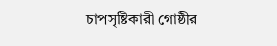চাপসৃষ্টিকারী গোষ্ঠীর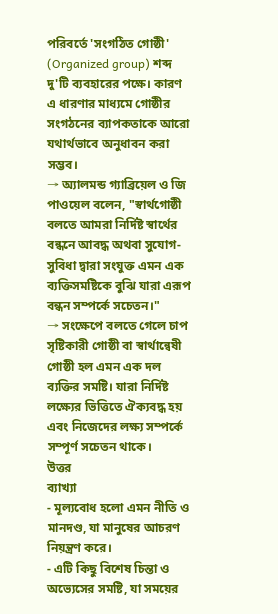পরিবর্তে 'সংগঠিত গোষ্ঠী' (Organized group) শব্দ দু'টি ব্যবহারের পক্ষে। কারণ এ ধারণার মাধ্যমে গোষ্ঠীর সংগঠনের ব্যাপকতাকে আরো যথার্থভাবে অনুধাবন করা সম্ভব।
→ অ্যালমন্ড গ্যাব্রিয়েল ও জি পাওয়েল বলেন, "স্বার্থগোষ্ঠী বলতে আমরা নির্দিষ্ট স্বার্থের বন্ধনে আবদ্ধ অথবা সুযোগ-সুবিধা দ্বারা সংযুক্ত এমন এক ব্যক্তিসমষ্টিকে বুঝি যারা এরূপ বন্ধন সম্পর্কে সচেতন।"
→ সংক্ষেপে বলতে গেলে চাপ সৃষ্টিকারী গোষ্ঠী বা স্বার্থান্বেষী গোষ্ঠী হল এমন এক দল ব্যক্তির সমষ্টি। যারা নির্দিষ্ট লক্ষ্যের ভিত্তিতে ঐক্যবদ্ধ হয় এবং নিজেদের লক্ষ্য সম্পর্কে সম্পূর্ণ সচেতন থাকে।
উত্তর
ব্যাখ্যা
- মূল্যবোধ হলো এমন নীতি ও মানদণ্ড, যা মানুষের আচরণ নিয়ন্ত্রণ করে।
- এটি কিছু বিশেষ চিন্তা ও অভ্যেসের সমষ্টি, যা সময়ের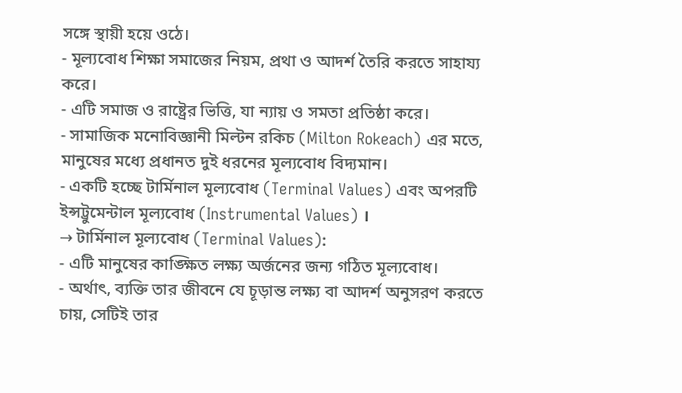সঙ্গে স্থায়ী হয়ে ওঠে।
- মূল্যবোধ শিক্ষা সমাজের নিয়ম, প্রথা ও আদর্শ তৈরি করতে সাহায্য করে।
- এটি সমাজ ও রাষ্ট্রের ভিত্তি, যা ন্যায় ও সমতা প্রতিষ্ঠা করে।
- সামাজিক মনোবিজ্ঞানী মিল্টন রকিচ (Milton Rokeach) এর মতে, মানুষের মধ্যে প্রধানত দুই ধরনের মূল্যবোধ বিদ্যমান।
- একটি হচ্ছে টার্মিনাল মূল্যবোধ (Terminal Values) এবং অপরটি ইন্সট্রুমেন্টাল মূল্যবোধ (Instrumental Values) ।
→ টার্মিনাল মূল্যবোধ (Terminal Values):
- এটি মানুষের কাঙ্ক্ষিত লক্ষ্য অর্জনের জন্য গঠিত মূল্যবোধ।
- অর্থাৎ, ব্যক্তি তার জীবনে যে চূড়ান্ত লক্ষ্য বা আদর্শ অনুসরণ করতে চায়, সেটিই তার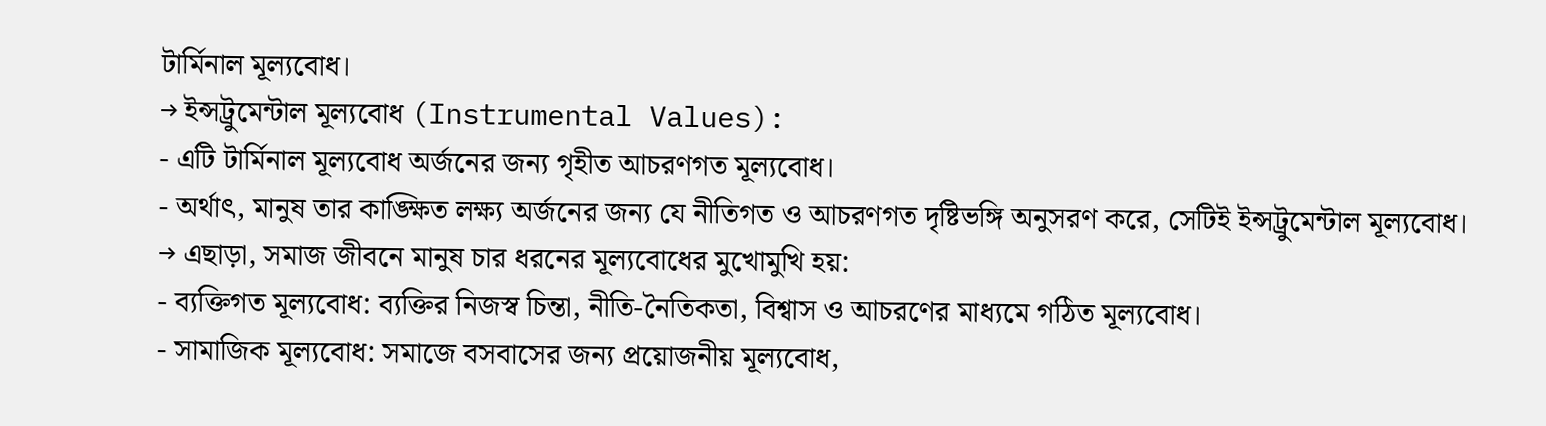টার্মিনাল মূল্যবোধ।
→ ইন্সট্রুমেন্টাল মূল্যবোধ (Instrumental Values):
- এটি টার্মিনাল মূল্যবোধ অর্জনের জন্য গৃহীত আচরণগত মূল্যবোধ।
- অর্থাৎ, মানুষ তার কাঙ্ক্ষিত লক্ষ্য অর্জনের জন্য যে নীতিগত ও আচরণগত দৃষ্টিভঙ্গি অনুসরণ করে, সেটিই ইন্সট্রুমেন্টাল মূল্যবোধ।
→ এছাড়া, সমাজ জীবনে মানুষ চার ধরনের মূল্যবোধের মুখোমুখি হয়:
- ব্যক্তিগত মূল্যবোধ: ব্যক্তির নিজস্ব চিন্তা, নীতি-নৈতিকতা, বিশ্বাস ও আচরণের মাধ্যমে গঠিত মূল্যবোধ।
- সামাজিক মূল্যবোধ: সমাজে বসবাসের জন্য প্রয়োজনীয় মূল্যবোধ,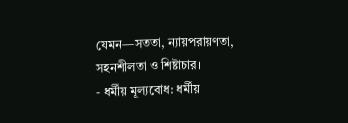যেমন—সততা, ন্যায়পরায়ণতা, সহনশীলতা ও শিষ্টাচার।
- ধর্মীয় মূল্যবোধ: ধর্মীয়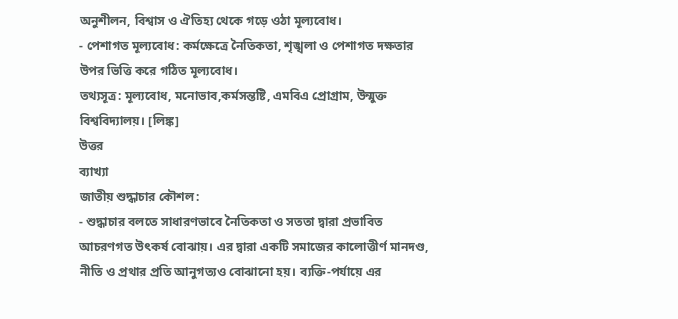অনুশীলন, বিশ্বাস ও ঐতিহ্য থেকে গড়ে ওঠা মূল্যবোধ।
- পেশাগত মূল্যবোধ: কর্মক্ষেত্রে নৈতিকতা, শৃঙ্খলা ও পেশাগত দক্ষতার উপর ভিত্তি করে গঠিত মূল্যবোধ।
তথ্যসূত্র: মূল্যবোধ, মনোভাব,কর্মসন্তষ্টি, এমবিএ প্রোগ্রাম, উন্মুক্ত বিশ্ববিদ্যালয়। [লিঙ্ক]
উত্তর
ব্যাখ্যা
জাতীয় শুদ্ধাচার কৌশল:
- শুদ্ধাচার বলতে সাধারণভাবে নৈতিকতা ও সততা দ্বারা প্রভাবিত আচরণগত উৎকর্ষ বোঝায়। এর দ্বারা একটি সমাজের কালোত্তীর্ণ মানদণ্ড, নীতি ও প্রথার প্রতি আনুগত্যও বোঝানো হয়। ব্যক্তি-পর্যায়ে এর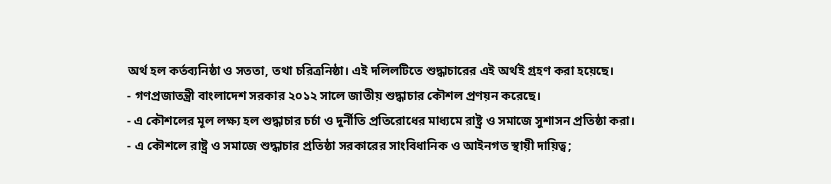অর্থ হল কর্তব্যনিষ্ঠা ও সততা, তথা চরিত্রনিষ্ঠা। এই দলিলটিতে শুদ্ধাচারের এই অর্থই গ্রহণ করা হয়েছে।
- গণপ্রজাতন্ত্রী বাংলাদেশ সরকার ২০১২ সালে জাতীয় শুদ্ধাচার কৌশল প্রণয়ন করেছে।
- এ কৌশলের মূল লক্ষ্য হল শুদ্ধাচার চর্চা ও দুর্নীতি প্রতিরোধের মাধ্যমে রাষ্ট্র ও সমাজে সুশাসন প্রতিষ্ঠা করা।
- এ কৌশলে রাষ্ট্র ও সমাজে শুদ্ধাচার প্রতিষ্ঠা সরকারের সাংবিধানিক ও আইনগত স্থায়ী দায়িত্ব;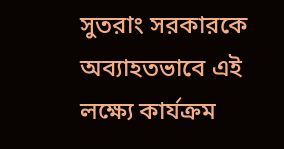সুতরাং সরকারকে অব্যাহতভাবে এই লক্ষ্যে কার্যক্রম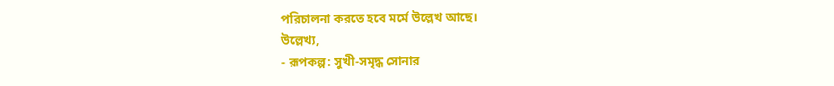পরিচালনা করতে হবে মর্মে উল্লেখ আছে।
উল্লেখ্য,
- রূপকল্প: সুখী-সমৃদ্ধ সোনার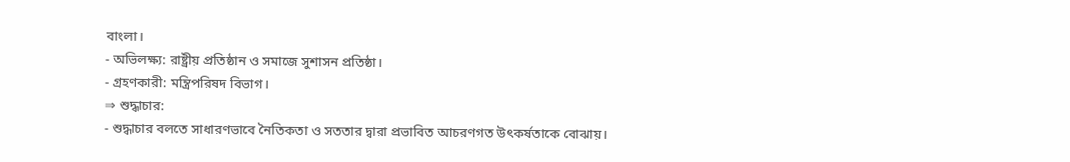বাংলা।
- অভিলক্ষ্য: রাষ্ট্রীয় প্রতিষ্ঠান ও সমাজে সুশাসন প্রতিষ্ঠা।
- গ্রহণকারী: মন্ত্রিপরিষদ বিভাগ।
⇒ শুদ্ধাচার:
- শুদ্ধাচার বলতে সাধারণভাবে নৈতিকতা ও সততার দ্বারা প্রভাবিত আচরণগত উৎকর্ষতাকে বোঝায়।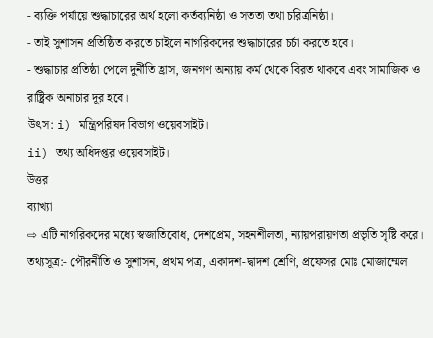- ব্যক্তি পর্যায়ে শুদ্ধাচারের অর্থ হলো কর্তব্যনিষ্ঠা ও সততা তথা চরিত্রনিষ্ঠা।
- তাই সুশাসন প্রতিষ্ঠিত করতে চাইলে নাগরিকদের শুদ্ধাচারের চর্চা করতে হবে।
- শুদ্ধাচার প্রতিষ্ঠা পেলে দুর্নীতি হ্রাস, জনগণ অন্যায় কর্ম থেকে বিরত থাকবে এবং সামাজিক ও রাষ্ট্রিক অনাচার দূর হবে।
উৎস: i) মন্ত্রিপরিষদ বিভাগ ওয়েবসাইট।
ii) তথ্য অধিদপ্তর ওয়েবসাইট।
উত্তর
ব্যাখ্যা
⇨ এটি নাগরিকদের মধ্যে স্বজাতিবোধ, দেশপ্রেম, সহনশীলতা, ন্যায়পরায়ণতা প্রভৃতি সৃষ্টি করে।
তথ্যসূত্র:- পৌরনীতি ও সুশাসন, প্রথম পত্র, একাদশ-দ্বাদশ শ্রেণি, প্রফেসর মোঃ মোজাম্মেল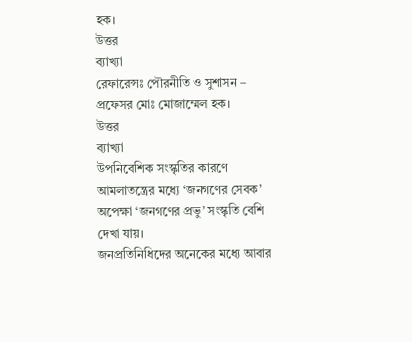হক।
উত্তর
ব্যাখ্যা
রেফারেন্সঃ পৌরনীতি ও সুশাসন – প্রফেসর মোঃ মোজাম্মেল হক।
উত্তর
ব্যাখ্যা
উপনিবেশিক সংস্কৃতির কারণে আমলাতন্ত্রের মধ্যে ‘জনগণের সেবক’ অপেক্ষা ‘জনগণের প্রভু’ সংস্কৃতি বেশি দেখা যায়।
জনপ্রতিনিধিদের অনেকের মধ্যে আবার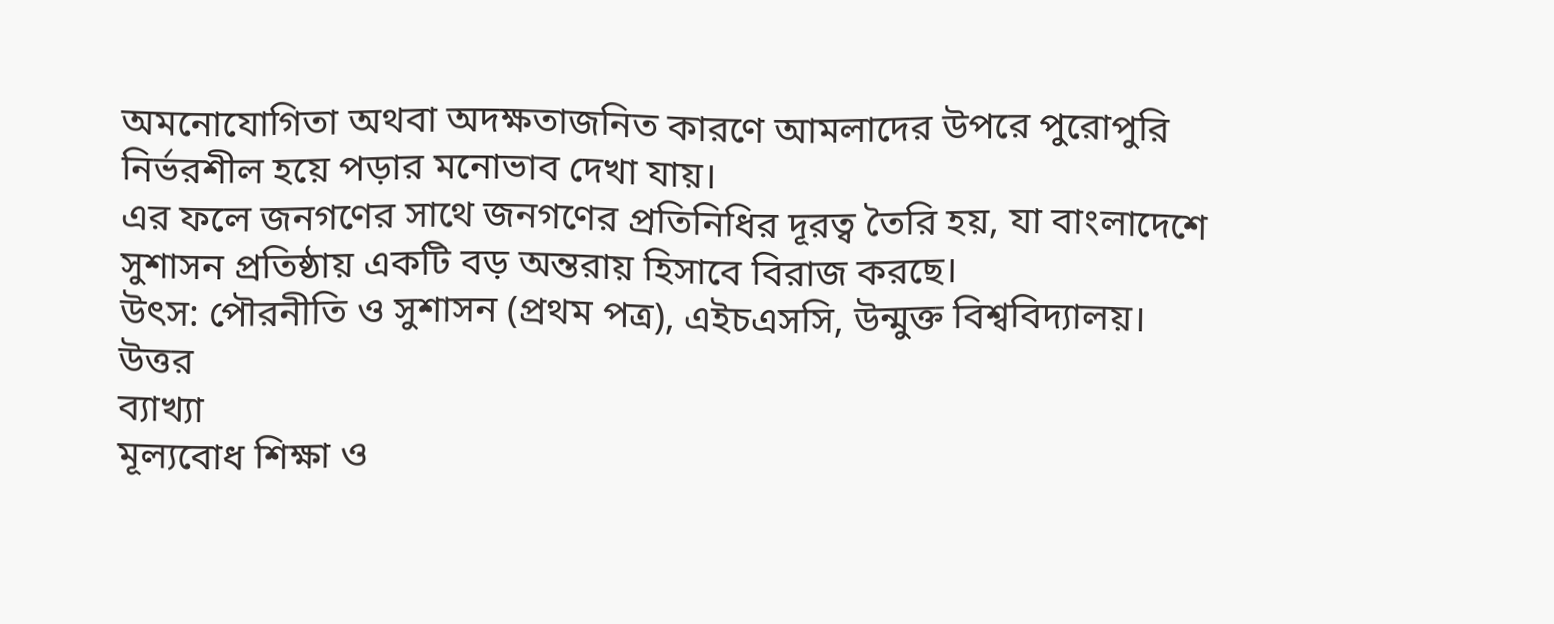অমনোযোগিতা অথবা অদক্ষতাজনিত কারণে আমলাদের উপরে পুরোপুরি নির্ভরশীল হয়ে পড়ার মনোভাব দেখা যায়।
এর ফলে জনগণের সাথে জনগণের প্রতিনিধির দূরত্ব তৈরি হয়, যা বাংলাদেশে সুশাসন প্রতিষ্ঠায় একটি বড় অন্তরায় হিসাবে বিরাজ করছে।
উৎস: পৌরনীতি ও সুশাসন (প্রথম পত্র), এইচএসসি, উন্মুক্ত বিশ্ববিদ্যালয়।
উত্তর
ব্যাখ্যা
মূল্যবোধ শিক্ষা ও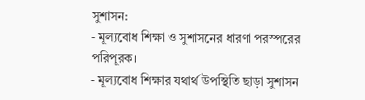সুশাসন:
- মূল্যবোধ শিক্ষা ও সুশাসনের ধারণা পরস্পরের পরিপূরক।
- মূল্যবোধ শিক্ষার যথার্থ উপস্থিতি ছাড়া সুশাসন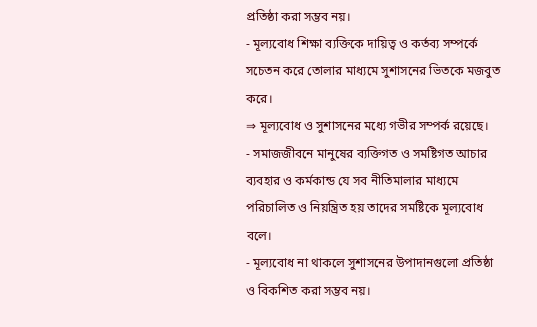প্রতিষ্ঠা করা সম্ভব নয়।
- মূল্যবোধ শিক্ষা ব্যক্তিকে দায়িত্ব ও কর্তব্য সম্পর্কে সচেতন করে তোলার মাধ্যমে সুশাসনের ভিতকে মজবুত করে।
⇒ মূল্যবোধ ও সুশাসনের মধ্যে গভীর সম্পর্ক রয়েছে।
- সমাজজীবনে মানুষের ব্যক্তিগত ও সমষ্টিগত আচার ব্যবহার ও কর্মকান্ড যে সব নীতিমালার মাধ্যমে পরিচালিত ও নিয়ন্ত্রিত হয় তাদের সমষ্টিকে মূল্যবোধ বলে।
- মূল্যবোধ না থাকলে সুশাসনের উপাদানগুলো প্রতিষ্ঠা ও বিকশিত করা সম্ভব নয়।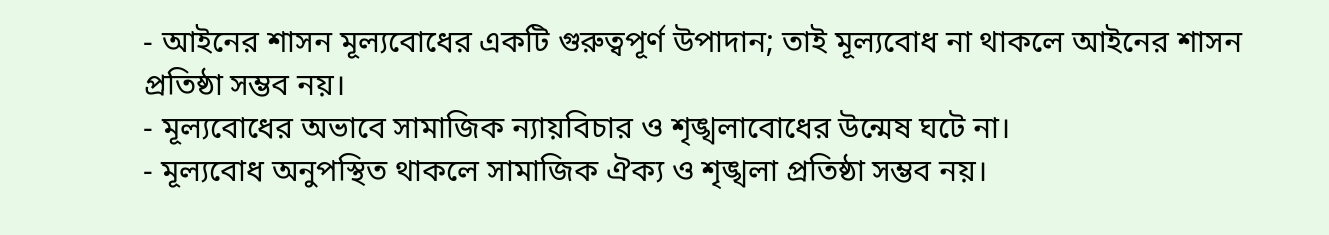- আইনের শাসন মূল্যবোধের একটি গুরুত্বপূর্ণ উপাদান; তাই মূল্যবোধ না থাকলে আইনের শাসন প্রতিষ্ঠা সম্ভব নয়।
- মূল্যবোধের অভাবে সামাজিক ন্যায়বিচার ও শৃঙ্খলাবোধের উন্মেষ ঘটে না।
- মূল্যবোধ অনুপস্থিত থাকলে সামাজিক ঐক্য ও শৃঙ্খলা প্রতিষ্ঠা সম্ভব নয়।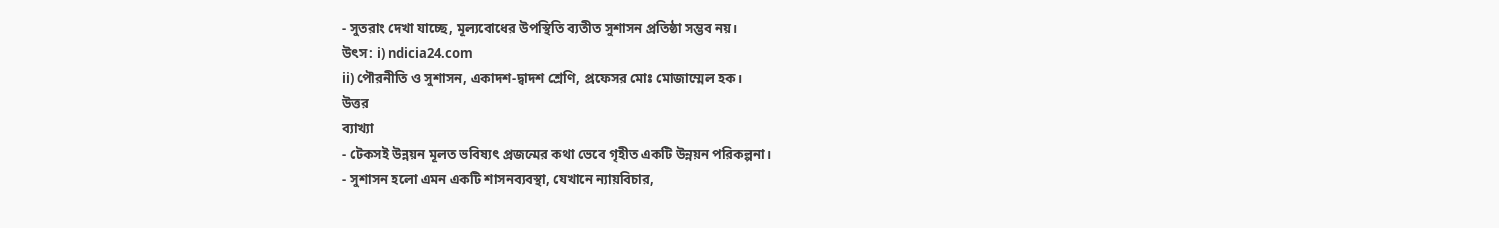- সুতরাং দেখা যাচ্ছে, মূল্যবোধের উপস্থিতি ব্যতীত সুশাসন প্রতিষ্ঠা সম্ভব নয়।
উৎস: i) ndicia24.com
ii) পৌরনীতি ও সুশাসন, একাদশ-দ্বাদশ শ্রেণি, প্রফেসর মোঃ মোজাম্মেল হক।
উত্তর
ব্যাখ্যা
- টেকসই উন্নয়ন মূলত ভবিষ্যৎ প্রজন্মের কথা ভেবে গৃহীত একটি উন্নয়ন পরিকল্পনা।
- সুশাসন হলো এমন একটি শাসনব্যবস্থা, যেখানে ন্যায়বিচার,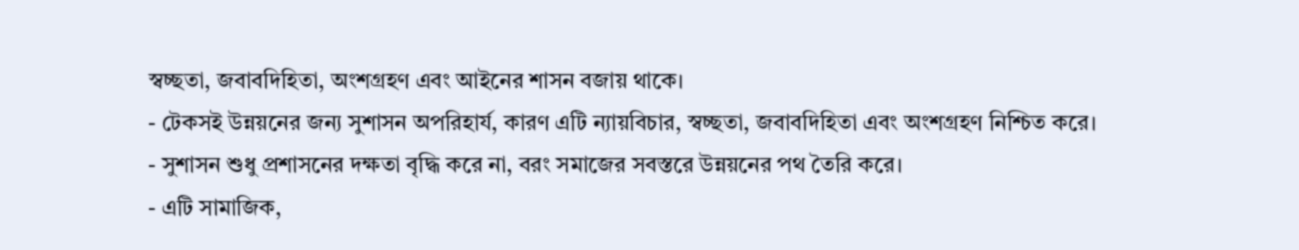স্বচ্ছতা, জবাবদিহিতা, অংশগ্রহণ এবং আইনের শাসন বজায় থাকে।
- টেকসই উন্নয়নের জন্য সুশাসন অপরিহার্য, কারণ এটি ন্যায়বিচার, স্বচ্ছতা, জবাবদিহিতা এবং অংশগ্রহণ নিশ্চিত করে।
- সুশাসন শুধু প্রশাসনের দক্ষতা বৃদ্ধি করে না, বরং সমাজের সবস্তরে উন্নয়নের পথ তৈরি করে।
- এটি সামাজিক,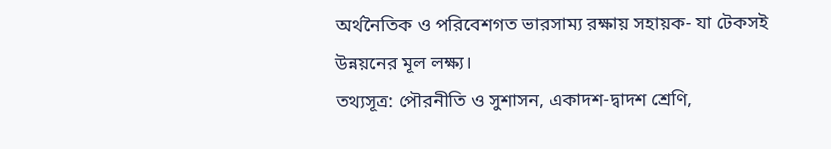অর্থনৈতিক ও পরিবেশগত ভারসাম্য রক্ষায় সহায়ক- যা টেকসই উন্নয়নের মূল লক্ষ্য।
তথ্যসূত্র: পৌরনীতি ও সুশাসন, একাদশ-দ্বাদশ শ্রেণি,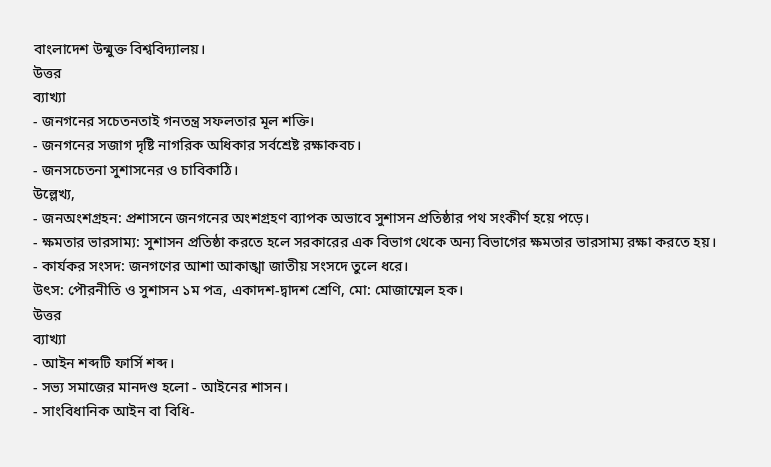বাংলাদেশ উন্মুক্ত বিশ্ববিদ্যালয়।
উত্তর
ব্যাখ্যা
- জনগনের সচেতনতাই গনতন্ত্র সফলতার মূল শক্তি।
- জনগনের সজাগ দৃষ্টি নাগরিক অধিকার সর্বশ্রেষ্ট রক্ষাকবচ।
- জনসচেতনা সুশাসনের ও চাবিকাঠি।
উল্লেখ্য,
- জনঅংশগ্রহন: প্রশাসনে জনগনের অংশগ্রহণ ব্যাপক অভাবে সুশাসন প্রতিষ্ঠার পথ সংকীর্ণ হয়ে পড়ে।
- ক্ষমতার ভারসাম্য: সুশাসন প্রতিষ্ঠা করতে হলে সরকারের এক বিভাগ থেকে অন্য বিভাগের ক্ষমতার ভারসাম্য রক্ষা করতে হয়।
- কার্যকর সংসদ: জনগণের আশা আকাঙ্খা জাতীয় সংসদে তুলে ধরে।
উৎস: পৌরনীতি ও সুশাসন ১ম পত্র, একাদশ-দ্বাদশ শ্রেণি, মো: মোজাম্মেল হক।
উত্তর
ব্যাখ্যা
- আইন শব্দটি ফার্সি শব্দ।
- সভ্য সমাজের মানদণ্ড হলো - আইনের শাসন।
- সাংবিধানিক আইন বা বিধি-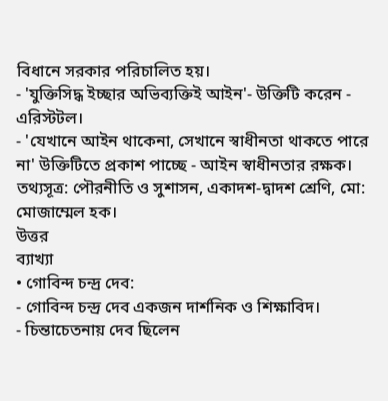বিধানে সরকার পরিচালিত হয়।
- 'যুক্তিসিদ্ধ ইচ্ছার অভিব্যক্তিই আইন'- উক্তিটি করেন - এরিস্টটল।
- 'যেখানে আইন থাকেনা, সেখানে স্বাধীনতা থাকতে পারে না' উক্তিটিতে প্রকাশ পাচ্ছে - আইন স্বাধীনতার রক্ষক।
তথ্যসূত্র: পৌরনীতি ও সুশাসন, একাদশ-দ্বাদশ শ্রেণি, মো: মোজাম্মেল হক।
উত্তর
ব্যাখ্যা
• গোবিন্দ চন্দ্র দেব:
- গোবিন্দ চন্দ্র দেব একজন দার্শনিক ও শিক্ষাবিদ।
- চিন্তাচেতনায় দেব ছিলেন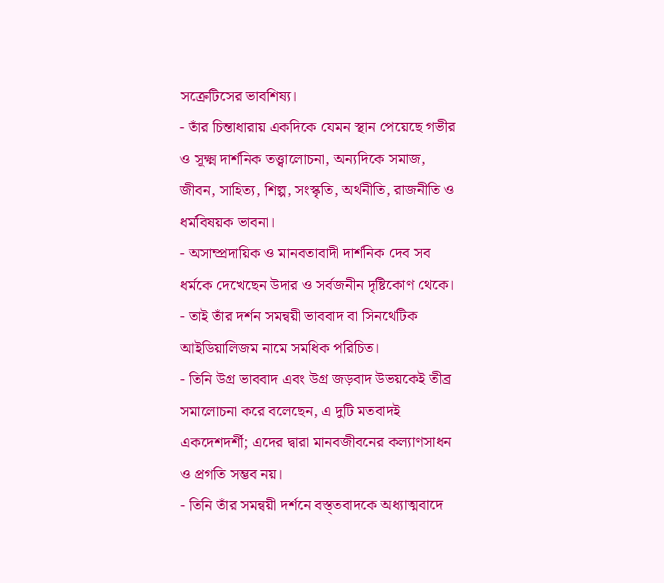সক্রেটিসের ভাবশিষ্য।
- তাঁর চিন্তাধারায় একদিকে যেমন স্থান পেয়েছে গভীর ও সূক্ষ্ম দার্শনিক তত্ত্বালোচনা, অন্যদিকে সমাজ, জীবন, সাহিত্য, শিল্প, সংস্কৃতি, অর্থনীতি, রাজনীতি ও ধর্মবিষয়ক ভাবনা।
- অসাম্প্রদায়িক ও মানবতাবাদী দার্শনিক দেব সব ধর্মকে দেখেছেন উদার ও সর্বজনীন দৃষ্টিকোণ থেকে।
- তাই তাঁর দর্শন সমন্বয়ী ভাববাদ বা সিনথেটিক আইডিয়ালিজম নামে সমধিক পরিচিত।
- তিনি উগ্র ভাববাদ এবং উগ্র জড়বাদ উভয়কেই তীব্র সমালোচনা করে বলেছেন, এ দুটি মতবাদই একদেশদর্শী; এদের দ্বারা মানবজীবনের কল্যাণসাধন ও প্রগতি সম্ভব নয়।
- তিনি তাঁর সমন্বয়ী দর্শনে বস্ত্তবাদকে অধ্যাত্মবাদে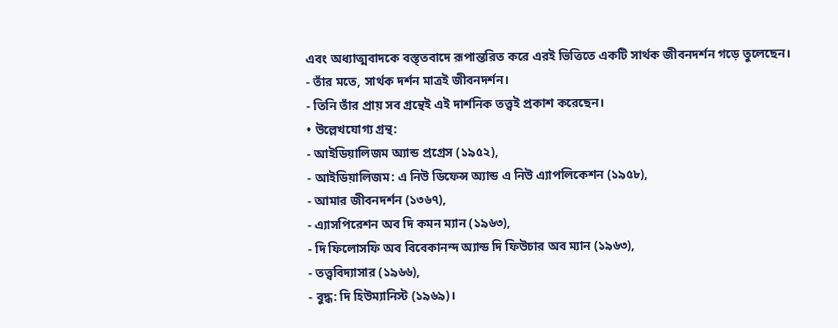এবং অধ্যাত্মবাদকে বস্ত্তবাদে রূপান্তরিত করে এরই ভিত্তিতে একটি সার্থক জীবনদর্শন গড়ে তুলেছেন।
- তাঁর মতে, সার্থক দর্শন মাত্রই জীবনদর্শন।
- তিনি তাঁর প্রায় সব গ্রন্থেই এই দার্শনিক তত্ত্বই প্রকাশ করেছেন।
• উল্লেখযোগ্য গ্রন্থ:
- আইডিয়ালিজম অ্যান্ড প্রগ্রেস (১৯৫২),
- আইডিয়ালিজম: এ নিউ ডিফেন্স অ্যান্ড এ নিউ এ্যাপলিকেশন (১৯৫৮),
- আমার জীবনদর্শন (১৩৬৭),
- এ্যাসপিরেশন অব দি কমন ম্যান (১৯৬৩),
- দি ফিলোসফি অব বিবেকানন্দ অ্যান্ড দি ফিউচার অব ম্যান (১৯৬৩),
- তত্ত্ববিদ্যাসার (১৯৬৬),
- বুদ্ধ: দি হিউম্যানিস্ট (১৯৬৯)।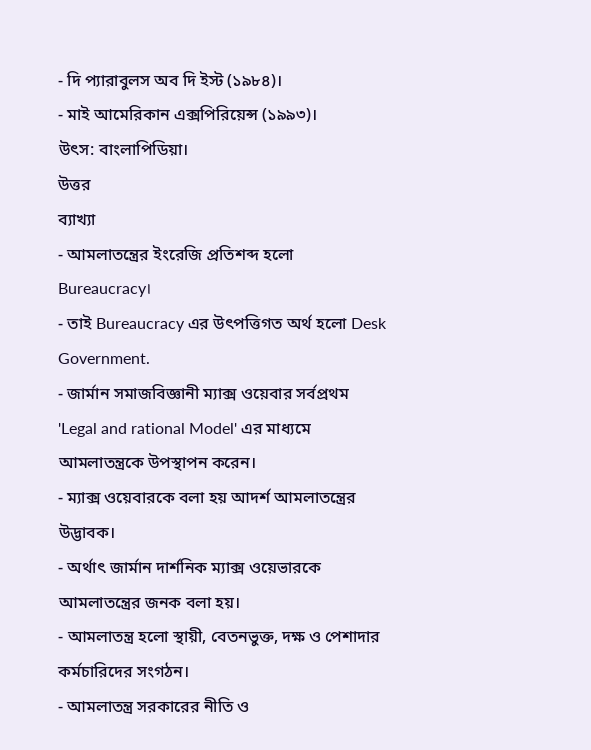- দি প্যারাবুলস অব দি ইস্ট (১৯৮৪)।
- মাই আমেরিকান এক্সপিরিয়েন্স (১৯৯৩)।
উৎস: বাংলাপিডিয়া।
উত্তর
ব্যাখ্যা
- আমলাতন্ত্রের ইংরেজি প্রতিশব্দ হলো Bureaucracy।
- তাই Bureaucracy এর উৎপত্তিগত অর্থ হলো Desk Government.
- জার্মান সমাজবিজ্ঞানী ম্যাক্স ওয়েবার সর্বপ্রথম 'Legal and rational Model' এর মাধ্যমে আমলাতন্ত্রকে উপস্থাপন করেন।
- ম্যাক্স ওয়েবারকে বলা হয় আদর্শ আমলাতন্ত্রের উদ্ভাবক।
- অর্থাৎ জার্মান দার্শনিক ম্যাক্স ওয়েভারকে আমলাতন্ত্রের জনক বলা হয়।
- আমলাতন্ত্র হলো স্থায়ী, বেতনভুক্ত, দক্ষ ও পেশাদার কর্মচারিদের সংগঠন।
- আমলাতন্ত্র সরকারের নীতি ও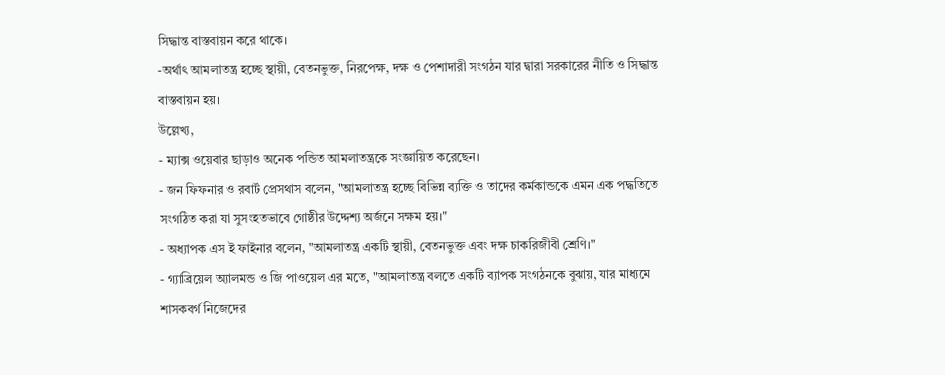সিদ্ধান্ত বাস্তবায়ন করে থাকে।
-অর্থাৎ আমলাতন্ত্র হচ্ছে স্থায়ী, বেতনভুক্ত, নিরপেক্ষ, দক্ষ ও পেশাদারী সংগঠন যার দ্বারা সরকারের নীতি ও সিদ্ধান্ত বাস্তবায়ন হয়।
উল্লেখ্য,
- ম্যাক্স ওয়েবার ছাড়াও অনেক পন্ডিত আমলাতন্ত্রকে সংজ্ঞায়িত করেছেন।
- জন ফিফনার ও রবার্ট প্রেসথাস বলেন, "আমলাতন্ত্র হচ্ছে বিভিন্ন ব্যক্তি ও তাদের কর্মকান্ডকে এমন এক পদ্ধতিতে সংগঠিত করা যা সুসংহতভাবে গোষ্ঠীর উদ্দেশ্য অর্জনে সক্ষম হয়।"
- অধ্যাপক এস ই ফাইনার বলেন, "আমলাতন্ত্র একটি স্থায়ী, বেতনভুক্ত এবং দক্ষ চাকরিজীবী শ্রেণি।"
- গ্যাব্রিয়েল অ্যালমন্ড ও জি পাওয়েল এর মতে, "আমলাতন্ত্র বলতে একটি ব্যাপক সংগঠনকে বুঝায়, যার মাধ্যমে শাসকবর্গ নিজেদের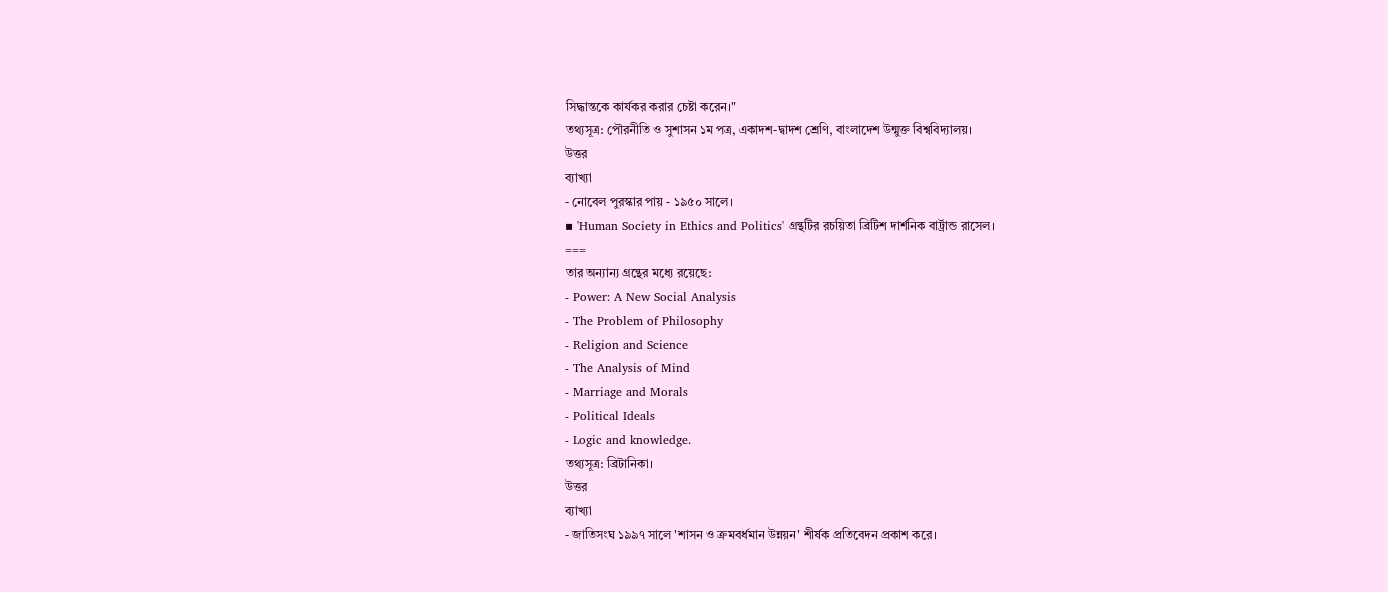সিদ্ধান্তকে কার্যকর করার চেষ্টা করেন।"
তথ্যসূত্র: পৌরনীতি ও সুশাসন ১ম পত্র, একাদশ-দ্বাদশ শ্রেণি, বাংলাদেশ উন্মুক্ত বিশ্ববিদ্যালয়।
উত্তর
ব্যাখ্যা
- নোবেল পুরস্কার পায় - ১৯৫০ সালে।
▪ 'Human Society in Ethics and Politics' গ্রন্থটির রচয়িতা ব্রিটিশ দার্শনিক বার্ট্রান্ড রাসেল।
===
তার অন্যান্য গ্রন্থের মধ্যে রয়েছে:
- Power: A New Social Analysis
- The Problem of Philosophy
- Religion and Science
- The Analysis of Mind
- Marriage and Morals
- Political Ideals
- Logic and knowledge.
তথ্যসূত্র: ব্রিটানিকা।
উত্তর
ব্যাখ্যা
- জাতিসংঘ ১৯৯৭ সালে 'শাসন ও ক্রমবর্ধমান উন্নয়ন' শীর্ষক প্রতিবেদন প্রকাশ করে।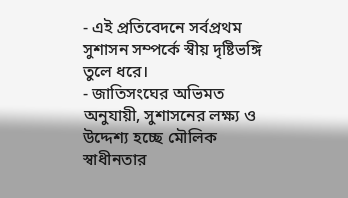- এই প্রতিবেদনে সর্বপ্রথম সুশাসন সম্পর্কে স্বীয় দৃষ্টিভঙ্গি তুলে ধরে।
- জাতিসংঘের অভিমত অনুযায়ী, সুশাসনের লক্ষ্য ও উদ্দেশ্য হচ্ছে মৌলিক স্বাধীনতার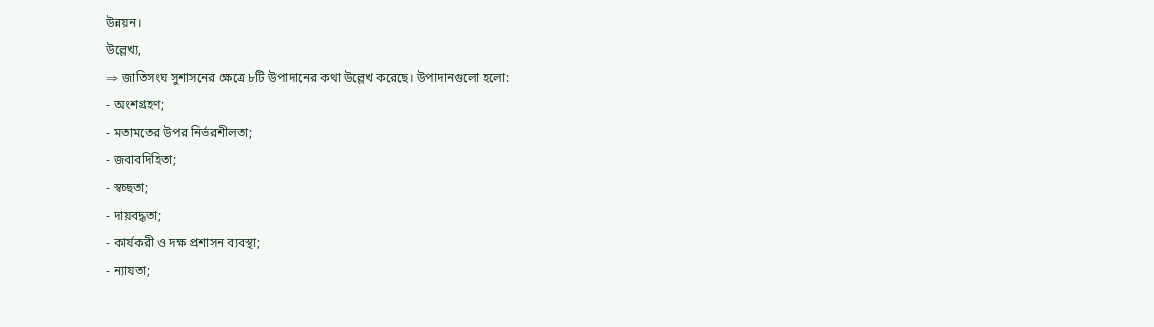উন্নয়ন।
উল্লেখ্য,
⇒ জাতিসংঘ সুশাসনের ক্ষেত্রে ৮টি উপাদানের কথা উল্লেখ করেছে। উপাদানগুলো হলো:
- অংশগ্রহণ;
- মতামতের উপর নির্ভরশীলতা;
- জবাবদিহিতা;
- স্বচ্ছতা;
- দায়বদ্ধতা;
- কার্যকরী ও দক্ষ প্রশাসন ব্যবস্থা;
- ন্যাযতা;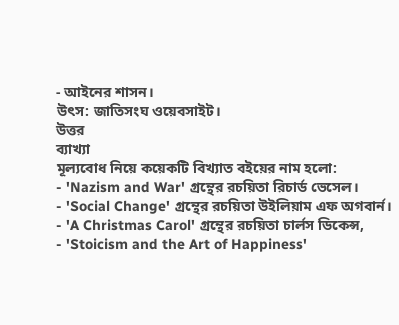- আইনের শাসন।
উৎস: জাতিসংঘ ওয়েবসাইট।
উত্তর
ব্যাখ্যা
মূল্যবোধ নিয়ে কয়েকটি বিখ্যাত বইয়ের নাম হলো:
- 'Nazism and War' গ্রন্থের রচয়িতা রিচার্ড ভেসেল।
- 'Social Change' গ্রন্থের রচয়িতা উইলিয়াম এফ অগবার্ন।
- 'A Christmas Carol' গ্রন্থের রচয়িতা চার্লস ডিকেন্স,
- 'Stoicism and the Art of Happiness'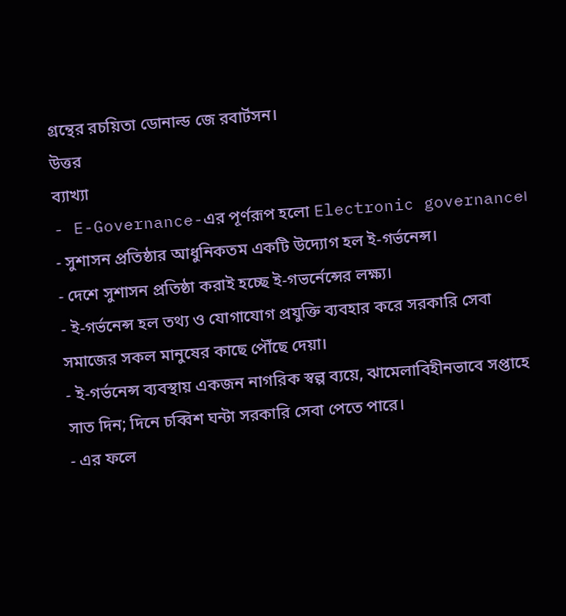গ্রন্থের রচয়িতা ডোনাল্ড জে রবার্টসন।
উত্তর
ব্যাখ্যা
- E-Governance-এর পূর্ণরূপ হলো Electronic governance।
- সুশাসন প্রতিষ্ঠার আধুনিকতম একটি উদ্যোগ হল ই-গর্ভনেন্স।
- দেশে সুশাসন প্রতিষ্ঠা করাই হচ্ছে ই-গভর্নেন্সের লক্ষ্য।
- ই-গর্ভনেন্স হল তথ্য ও যোগাযোগ প্রযুক্তি ব্যবহার করে সরকারি সেবা সমাজের সকল মানুষের কাছে পৌঁছে দেয়া।
- ই-গর্ভনেন্স ব্যবস্থায় একজন নাগরিক স্বল্প ব্যয়ে, ঝামেলাবিহীনভাবে সপ্তাহে সাত দিন; দিনে চব্বিশ ঘন্টা সরকারি সেবা পেতে পারে।
- এর ফলে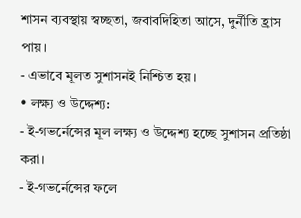শাসন ব্যবস্থায় স্বচ্ছতা, জবাবদিহিতা আসে, দুর্নীতি হ্রাস পায়।
- এভাবে মূলত সুশাসনই নিশ্চিত হয়।
• লক্ষ্য ও উদ্দেশ্য:
- ই-গভর্নেন্সের মূল লক্ষ্য ও উদ্দেশ্য হচ্ছে সুশাসন প্রতিষ্ঠা করা।
- ই-গভর্নেন্সের ফলে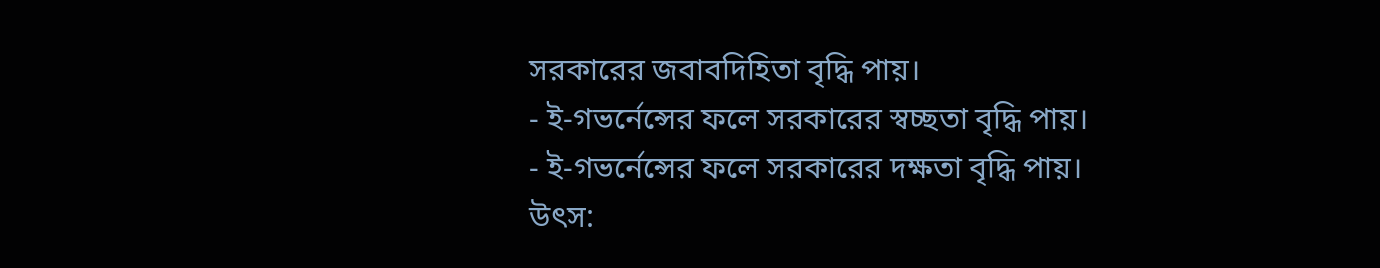সরকারের জবাবদিহিতা বৃদ্ধি পায়।
- ই-গভর্নেন্সের ফলে সরকারের স্বচ্ছতা বৃদ্ধি পায়।
- ই-গভর্নেন্সের ফলে সরকারের দক্ষতা বৃদ্ধি পায়।
উৎস: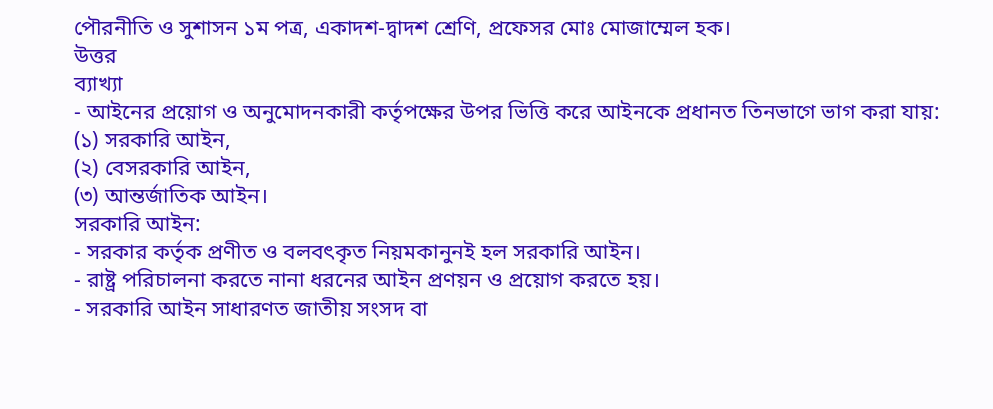পৌরনীতি ও সুশাসন ১ম পত্র, একাদশ-দ্বাদশ শ্রেণি, প্রফেসর মোঃ মোজাম্মেল হক।
উত্তর
ব্যাখ্যা
- আইনের প্রয়োগ ও অনুমোদনকারী কর্তৃপক্ষের উপর ভিত্তি করে আইনকে প্রধানত তিনভাগে ভাগ করা যায়:
(১) সরকারি আইন,
(২) বেসরকারি আইন,
(৩) আন্তর্জাতিক আইন।
সরকারি আইন:
- সরকার কর্তৃক প্রণীত ও বলবৎকৃত নিয়মকানুনই হল সরকারি আইন।
- রাষ্ট্র পরিচালনা করতে নানা ধরনের আইন প্রণয়ন ও প্রয়োগ করতে হয়।
- সরকারি আইন সাধারণত জাতীয় সংসদ বা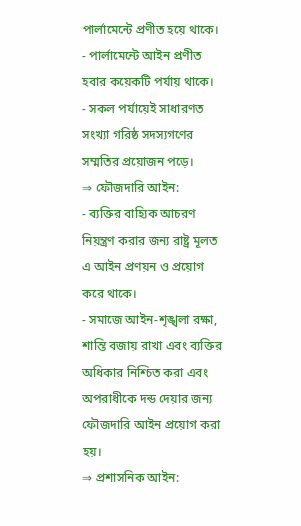পার্লামেন্টে প্রণীত হয়ে থাকে।
- পার্লামেন্টে আইন প্রণীত হবার কয়েকটি পর্যায় থাকে।
- সকল পর্যায়েই সাধারণত সংখ্যা গরিষ্ঠ সদস্যগণের সম্মতির প্রয়োজন পড়ে।
⇒ ফৌজদারি আইন:
- ব্যক্তির বাহ্যিক আচরণ নিয়ন্ত্রণ করার জন্য রাষ্ট্র মূলত এ আইন প্রণয়ন ও প্রয়োগ করে থাকে।
- সমাজে আইন-শৃঙ্খলা রক্ষা, শান্তি বজায় রাখা এবং ব্যক্তির অধিকার নিশ্চিত করা এবং অপরাধীকে দন্ড দেয়ার জন্য ফৌজদারি আইন প্রয়োগ করা হয়।
⇒ প্রশাসনিক আইন: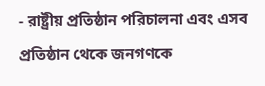- রাষ্ট্রীয় প্রতিষ্ঠান পরিচালনা এবং এসব প্রতিষ্ঠান থেকে জনগণকে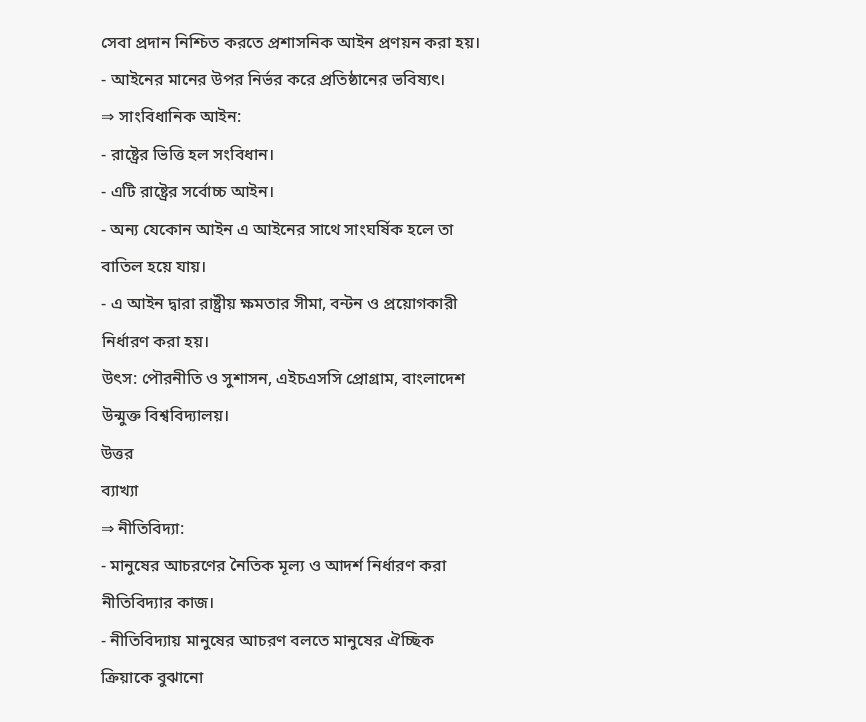সেবা প্রদান নিশ্চিত করতে প্রশাসনিক আইন প্রণয়ন করা হয়।
- আইনের মানের উপর নির্ভর করে প্রতিষ্ঠানের ভবিষ্যৎ।
⇒ সাংবিধানিক আইন:
- রাষ্ট্রের ভিত্তি হল সংবিধান।
- এটি রাষ্ট্রের সর্বোচ্চ আইন।
- অন্য যেকোন আইন এ আইনের সাথে সাংঘর্ষিক হলে তা বাতিল হয়ে যায়।
- এ আইন দ্বারা রাষ্ট্রীয় ক্ষমতার সীমা, বন্টন ও প্রয়োগকারী নির্ধারণ করা হয়।
উৎস: পৌরনীতি ও সুশাসন, এইচএসসি প্রোগ্রাম, বাংলাদেশ উন্মুক্ত বিশ্ববিদ্যালয়।
উত্তর
ব্যাখ্যা
⇒ নীতিবিদ্যা:
- মানুষের আচরণের নৈতিক মূল্য ও আদর্শ নির্ধারণ করা নীতিবিদ্যার কাজ।
- নীতিবিদ্যায় মানুষের আচরণ বলতে মানুষের ঐচ্ছিক ক্রিয়াকে বুঝানো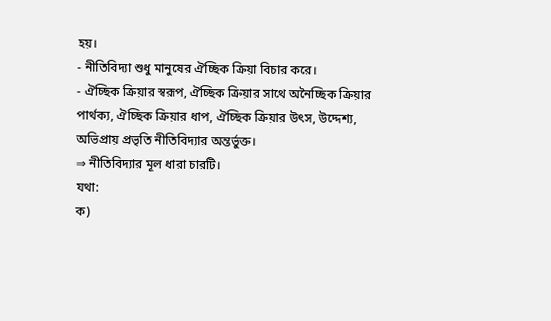হয়।
- নীতিবিদ্যা শুধু মানুষের ঐচ্ছিক ক্রিয়া বিচার করে।
- ঐচ্ছিক ক্রিয়ার স্বরূপ, ঐচ্ছিক ক্রিয়ার সাথে অনৈচ্ছিক ক্রিয়ার পার্থক্য, ঐচ্ছিক ক্রিয়ার ধাপ, ঐচ্ছিক ক্রিয়ার উৎস, উদ্দেশ্য, অভিপ্রায় প্রভৃতি নীতিবিদ্যার অন্তর্ভুক্ত।
⇒ নীতিবিদ্যার মূল ধারা চারটি।
যথা:
ক)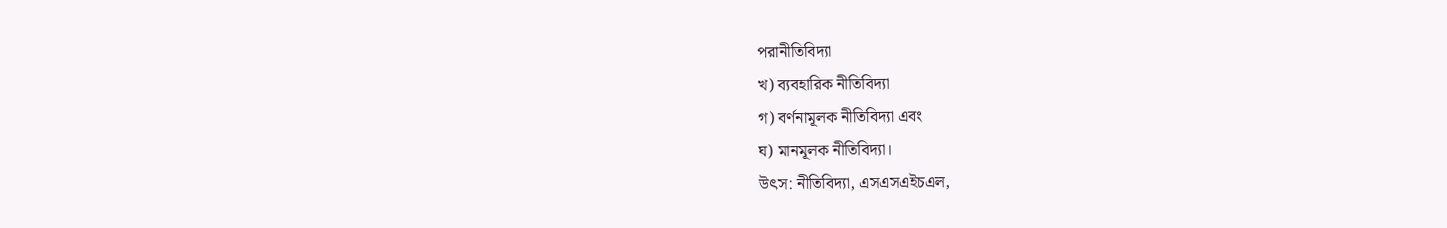পরানীতিবিদ্যা
খ) ব্যবহারিক নীতিবিদ্যা
গ) বর্ণনামূলক নীতিবিদ্যা এবং
ঘ) মানমূলক নীতিবিদ্যা।
উৎস: নীতিবিদ্যা, এসএসএইচএল,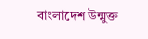বাংলাদেশ উন্মুক্ত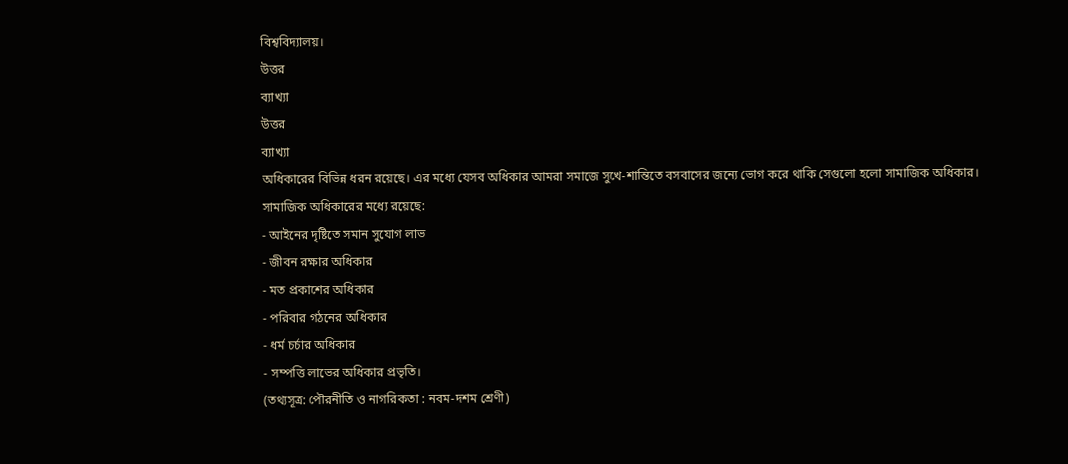বিশ্ববিদ্যালয়।
উত্তর
ব্যাখ্যা
উত্তর
ব্যাখ্যা
অধিকারের বিভিন্ন ধরন রয়েছে। এর মধ্যে যেসব অধিকার আমরা সমাজে সুখে-শান্তিতে বসবাসের জন্যে ভোগ করে থাকি সেগুলো হলো সামাজিক অধিকার।
সামাজিক অধিকারের মধ্যে রয়েছে:
- আইনের দৃষ্টিতে সমান সুযোগ লাভ
- জীবন রক্ষার অধিকার
- মত প্রকাশের অধিকার
- পরিবার গঠনের অধিকার
- ধর্ম চর্চার অধিকার
- সম্পত্তি লাভের অধিকার প্রভৃতি।
(তথ্যসূত্র: পৌরনীতি ও নাগরিকতা : নবম-দশম শ্রেণী)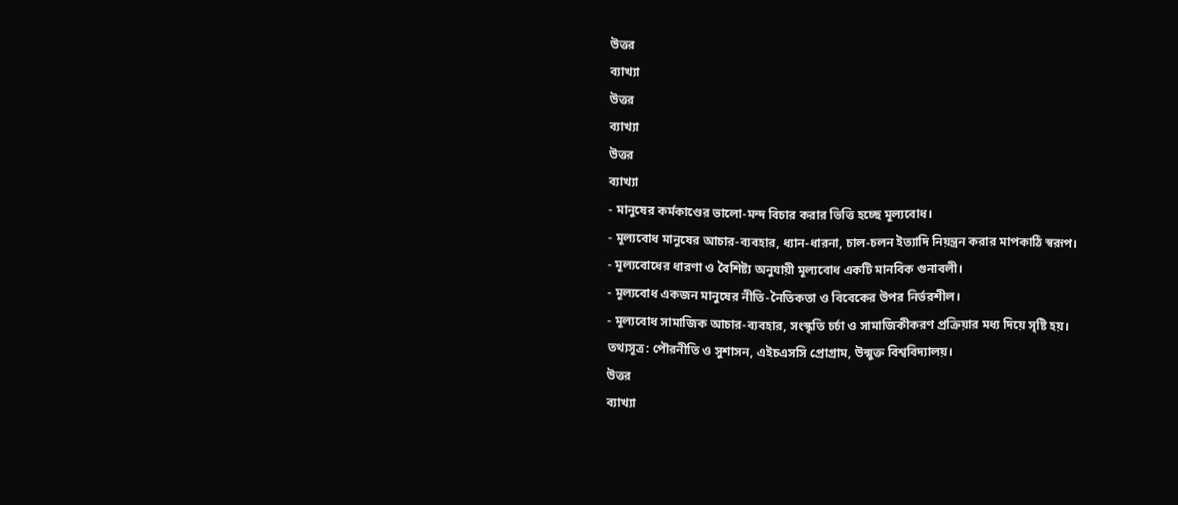উত্তর
ব্যাখ্যা
উত্তর
ব্যাখ্যা
উত্তর
ব্যাখ্যা
- মানুষের কর্মকাণ্ডের ভালো-মন্দ বিচার করার ভিত্তি হচ্ছে মূল্যবোধ।
- মূল্যবোধ মানুষের আচার-ব্যবহার, ধ্যান-ধারনা, চাল-চলন ইত্যাদি নিয়ন্ত্রন করার মাপকাঠি স্বরূপ।
- মূল্যবোধের ধারণা ও বৈশিষ্ট্য অনুযায়ী মূল্যবোধ একটি মানবিক গুনাবলী।
- মূল্যবোধ একজন মানুষের নীতি-নৈতিকতা ও বিবেকের উপর নির্ভরশীল।
- মূল্যবোধ সামাজিক আচার-ব্যবহার, সংস্কৃতি চর্চা ও সামাজিকীকরণ প্রক্রিয়ার মধ্য দিয়ে সৃষ্টি হয়।
তথ্যসূত্র: পৌরনীতি ও সুশাসন, এইচএসসি প্রোগ্রাম, উন্মুক্ত বিশ্ববিদ্যালয়।
উত্তর
ব্যাখ্যা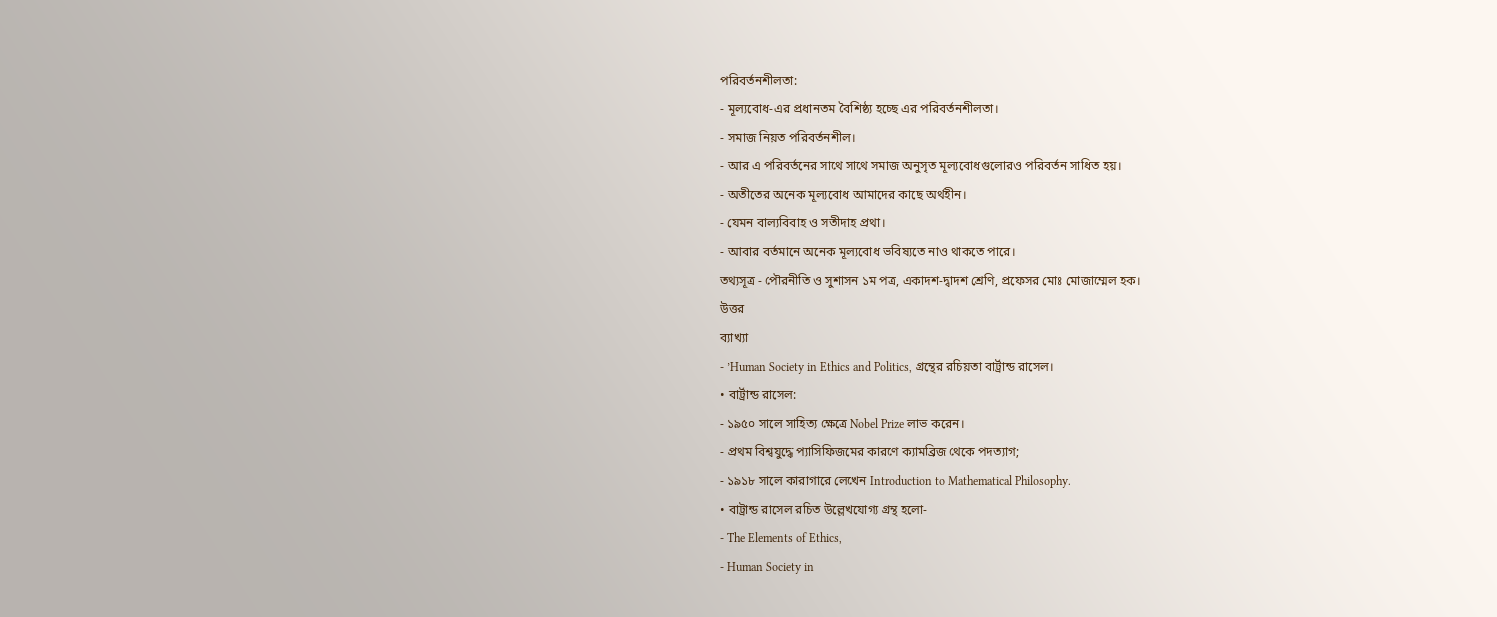পরিবর্তনশীলতা:
- মূল্যবোধ-এর প্রধানতম বৈশিষ্ঠ্য হচ্ছে এর পরিবর্তনশীলতা।
- সমাজ নিয়ত পরিবর্তনশীল।
- আর এ পরিবর্তনের সাথে সাথে সমাজ অনুসৃত মূল্যবোধগুলোরও পরিবর্তন সাধিত হয়।
- অতীতের অনেক মূল্যবোধ আমাদের কাছে অর্থহীন।
- যেমন বাল্যবিবাহ ও সতীদাহ প্রথা।
- আবার বর্তমানে অনেক মূল্যবোধ ভবিষ্যতে নাও থাকতে পারে।
তথ্যসূত্র - পৌরনীতি ও সুশাসন ১ম পত্র, একাদশ-দ্বাদশ শ্রেণি, প্রফেসর মোঃ মোজাম্মেল হক।
উত্তর
ব্যাখ্যা
- ’Human Society in Ethics and Politics, গ্রন্থের রচিয়তা বার্ট্রান্ড রাসেল।
• বার্ট্রান্ড রাসেল:
- ১৯৫০ সালে সাহিত্য ক্ষেত্রে Nobel Prize লাভ করেন।
- প্রথম বিশ্বযুদ্ধে প্যাসিফিজমের কারণে ক্যামব্রিজ থেকে পদত্যাগ;
- ১৯১৮ সালে কারাগারে লেখেন Introduction to Mathematical Philosophy.
• বাট্রান্ড রাসেল রচিত উল্লেখযোগ্য গ্রন্থ হলো-
- The Elements of Ethics,
- Human Society in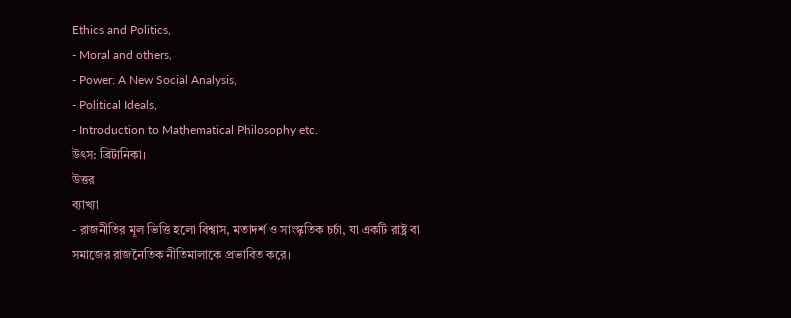Ethics and Politics,
- Moral and others,
- Power: A New Social Analysis,
- Political Ideals,
- Introduction to Mathematical Philosophy etc.
উৎস: ব্রিটানিকা।
উত্তর
ব্যাখ্যা
- রাজনীতির মূল ভিত্তি হলো বিশ্বাস, মতাদর্শ ও সাংস্কৃতিক চর্চা, যা একটি রাষ্ট্র বা সমাজের রাজনৈতিক নীতিমালাকে প্রভাবিত করে।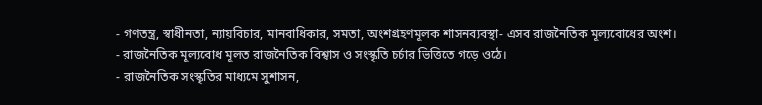- গণতন্ত্র, স্বাধীনতা, ন্যায়বিচার, মানবাধিকার, সমতা, অংশগ্রহণমূলক শাসনব্যবস্থা- এসব রাজনৈতিক মূল্যবোধের অংশ।
- রাজনৈতিক মূল্যবোধ মূলত রাজনৈতিক বিশ্বাস ও সংস্কৃতি চর্চার ভিত্তিতে গড়ে ওঠে।
- রাজনৈতিক সংস্কৃতির মাধ্যমে সুশাসন,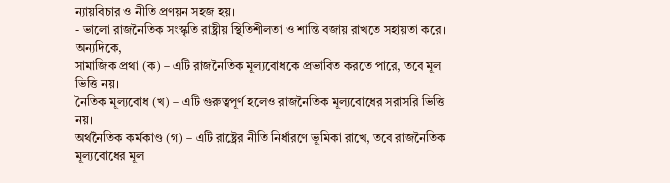ন্যায়বিচার ও নীতি প্রণয়ন সহজ হয়।
- ভালো রাজনৈতিক সংস্কৃতি রাষ্ট্রীয় স্থিতিশীলতা ও শান্তি বজায় রাখতে সহায়তা করে।
অন্যদিকে,
সামাজিক প্রথা (ক) – এটি রাজনৈতিক মূল্যবোধকে প্রভাবিত করতে পারে, তবে মূল ভিত্তি নয়।
নৈতিক মূল্যবোধ (খ) – এটি গুরুত্বপূর্ণ হলেও রাজনৈতিক মূল্যবোধের সরাসরি ভিত্তি নয়।
অর্থনৈতিক কর্মকাণ্ড (গ) – এটি রাষ্ট্রের নীতি নির্ধারণে ভূমিকা রাখে, তবে রাজনৈতিক মূল্যবোধের মূল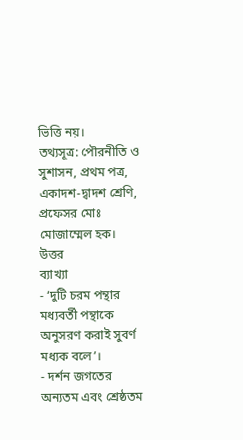ভিত্তি নয়।
তথ্যসূত্র: পৌরনীতি ও সুশাসন, প্রথম পত্র, একাদশ-দ্বাদশ শ্রেণি, প্রফেসর মোঃ মোজাম্মেল হক।
উত্তর
ব্যাখ্যা
- ‘দুটি চরম পন্থার মধ্যবর্তী পন্থাকে অনুসরণ করাই সুবর্ণ মধ্যক বলে’।
- দর্শন জগতের অন্যতম এবং শ্রেষ্ঠতম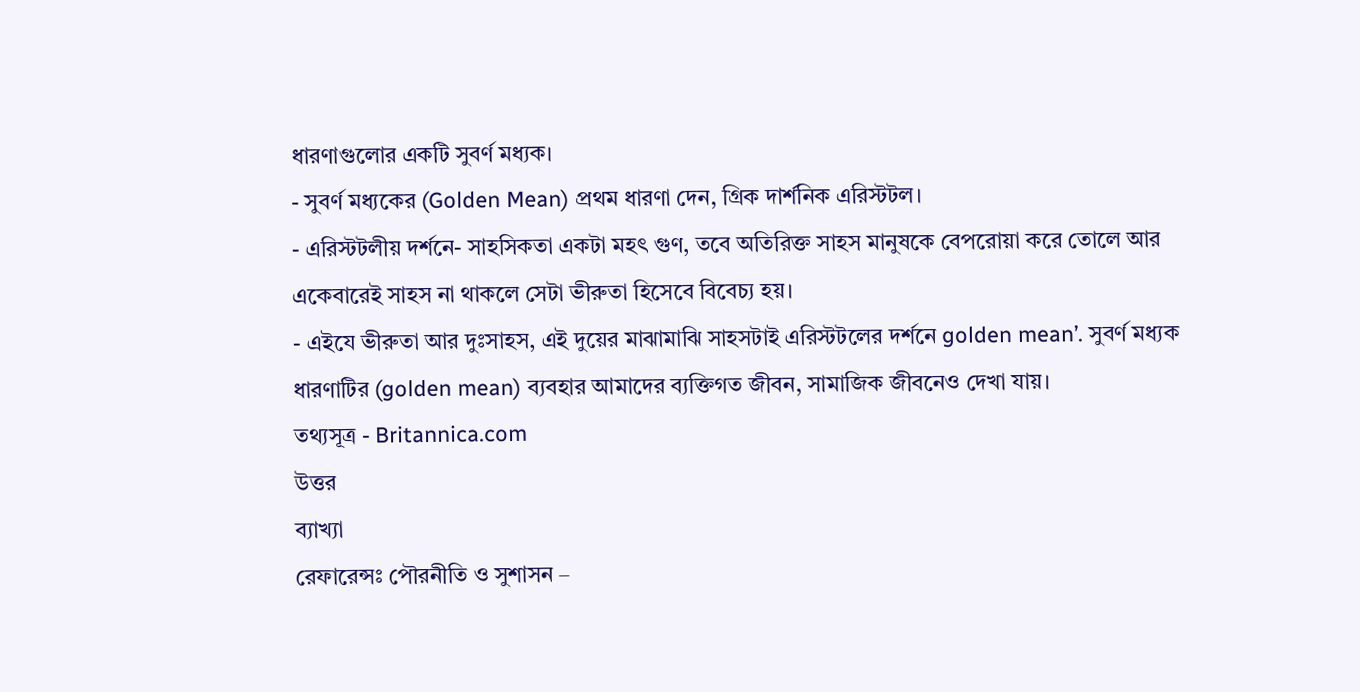ধারণাগুলোর একটি সুবর্ণ মধ্যক।
- সুবর্ণ মধ্যকের (Golden Mean) প্রথম ধারণা দেন, গ্রিক দার্শনিক এরিস্টটল।
- এরিস্টটলীয় দর্শনে- সাহসিকতা একটা মহৎ গুণ, তবে অতিরিক্ত সাহস মানুষকে বেপরোয়া করে তোলে আর একেবারেই সাহস না থাকলে সেটা ভীরুতা হিসেবে বিবেচ্য হয়।
- এইযে ভীরুতা আর দুঃসাহস, এই দুয়ের মাঝামাঝি সাহসটাই এরিস্টটলের দর্শনে golden mean’. সুবর্ণ মধ্যক ধারণাটির (golden mean) ব্যবহার আমাদের ব্যক্তিগত জীবন, সামাজিক জীবনেও দেখা যায়।
তথ্যসূত্র - Britannica.com
উত্তর
ব্যাখ্যা
রেফারেন্সঃ পৌরনীতি ও সুশাসন –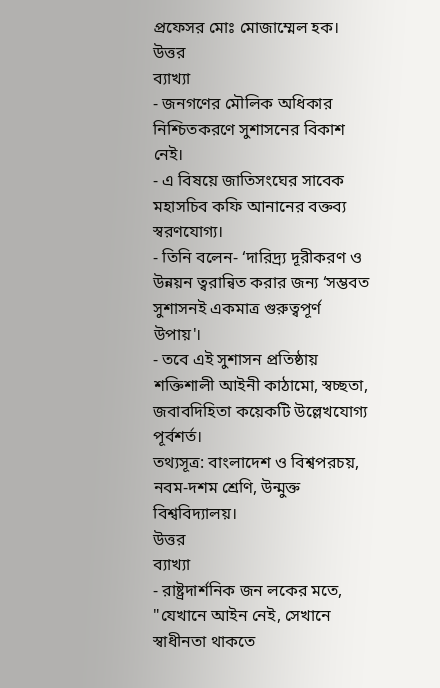প্রফেসর মোঃ মোজাম্মেল হক।
উত্তর
ব্যাখ্যা
- জনগণের মৌলিক অধিকার নিশ্চিতকরণে সুশাসনের বিকাশ নেই।
- এ বিষয়ে জাতিসংঘের সাবেক মহাসচিব কফি আনানের বক্তব্য স্বরণযোগ্য।
- তিনি বলেন- ‘দারিদ্র্য দূরীকরণ ও উন্নয়ন ত্বরান্বিত করার জন্য ‘সম্ভবত সুশাসনই একমাত্র গুরুত্বপূর্ণ উপায়'।
- তবে এই সুশাসন প্রতিষ্ঠায় শক্তিশালী আইনী কাঠামো, স্বচ্ছতা, জবাবদিহিতা কয়েকটি উল্লেখযোগ্য পূর্বশর্ত।
তথ্যসূত্র: বাংলাদেশ ও বিশ্বপরচয়, নবম-দশম শ্রেণি, উন্মুক্ত বিশ্ববিদ্যালয়।
উত্তর
ব্যাখ্যা
- রাষ্ট্রদার্শনিক জন লকের মতে, "যেখানে আইন নেই, সেখানে স্বাধীনতা থাকতে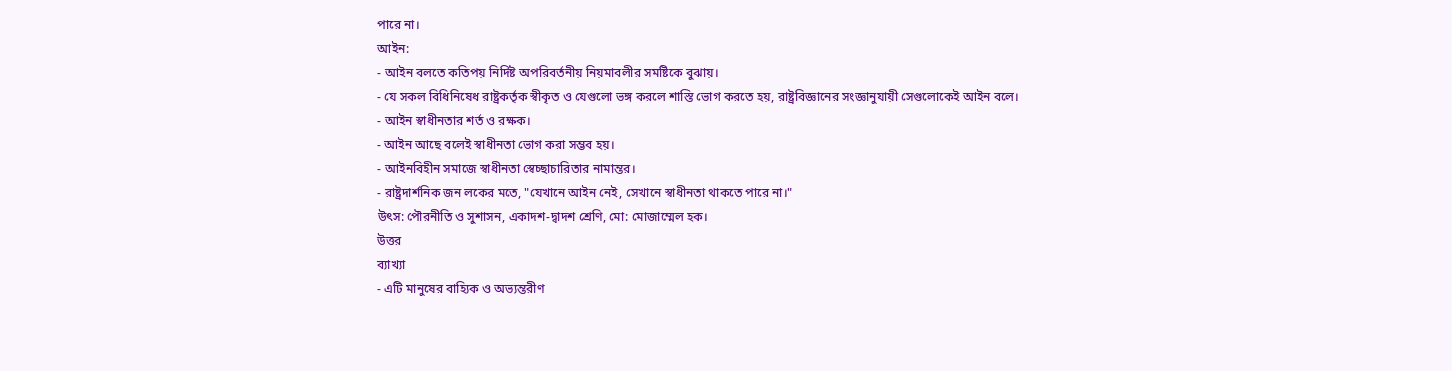পারে না।
আইন:
- আইন বলতে কতিপয় নির্দিষ্ট অপরিবর্তনীয় নিয়মাবলীর সমষ্টিকে বুঝায়।
- যে সকল বিধিনিষেধ রাষ্ট্রকর্তৃক স্বীকৃত ও যেগুলো ভঙ্গ করলে শাস্তি ভোগ করতে হয়, রাষ্ট্রবিজ্ঞানের সংজ্ঞানুযায়ী সেগুলোকেই আইন বলে।
- আইন স্বাধীনতার শর্ত ও রক্ষক।
- আইন আছে বলেই স্বাধীনতা ভোগ করা সম্ভব হয়।
- আইনবিহীন সমাজে স্বাধীনতা স্বেচ্ছাচারিতার নামান্তর।
- রাষ্ট্রদার্শনিক জন লকের মতে, "যেখানে আইন নেই, সেখানে স্বাধীনতা থাকতে পারে না।"
উৎস: পৌরনীতি ও সুশাসন, একাদশ-দ্বাদশ শ্রেণি, মো: মোজাম্মেল হক।
উত্তর
ব্যাখ্যা
- এটি মানুষের বাহ্যিক ও অভ্যন্তরীণ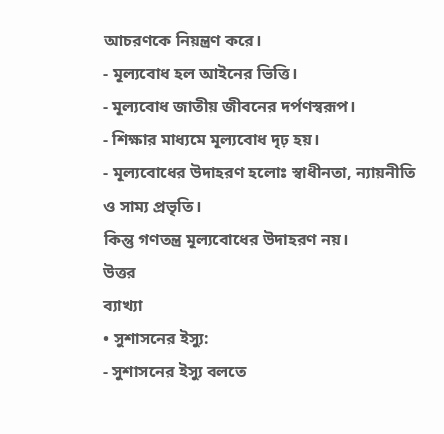আচরণকে নিয়ন্ত্রণ করে।
- মূল্যবোধ হল আইনের ভিত্তি।
- মূল্যবোধ জাতীয় জীবনের দর্পণস্বরূপ।
- শিক্ষার মাধ্যমে মূল্যবোধ দৃঢ় হয়।
- মূল্যবোধের উদাহরণ হলোঃ স্বাধীনতা, ন্যায়নীতি ও সাম্য প্রভৃতি।
কিন্তু গণতন্ত্র মূল্যবোধের উদাহরণ নয়।
উত্তর
ব্যাখ্যা
• সুশাসনের ইস্যু:
- সুশাসনের ইস্যু বলতে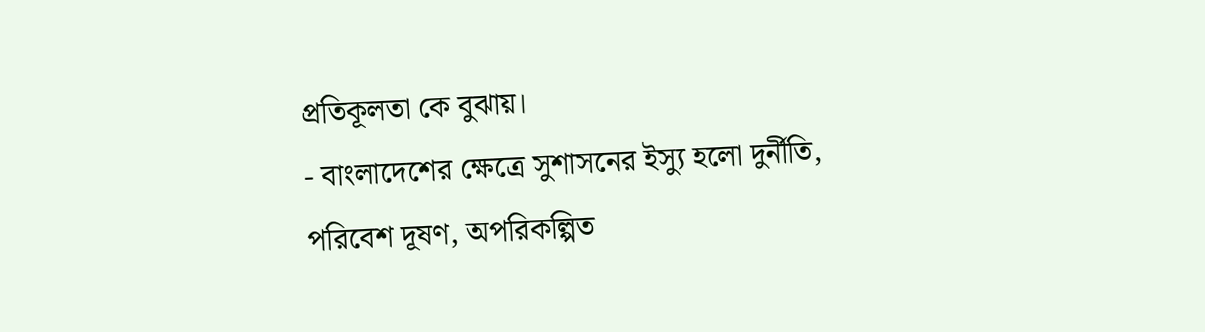প্রতিকূলতা কে বুঝায়।
- বাংলাদেশের ক্ষেত্রে সুশাসনের ইস্যু হলো দুর্নীতি, পরিবেশ দূষণ, অপরিকল্পিত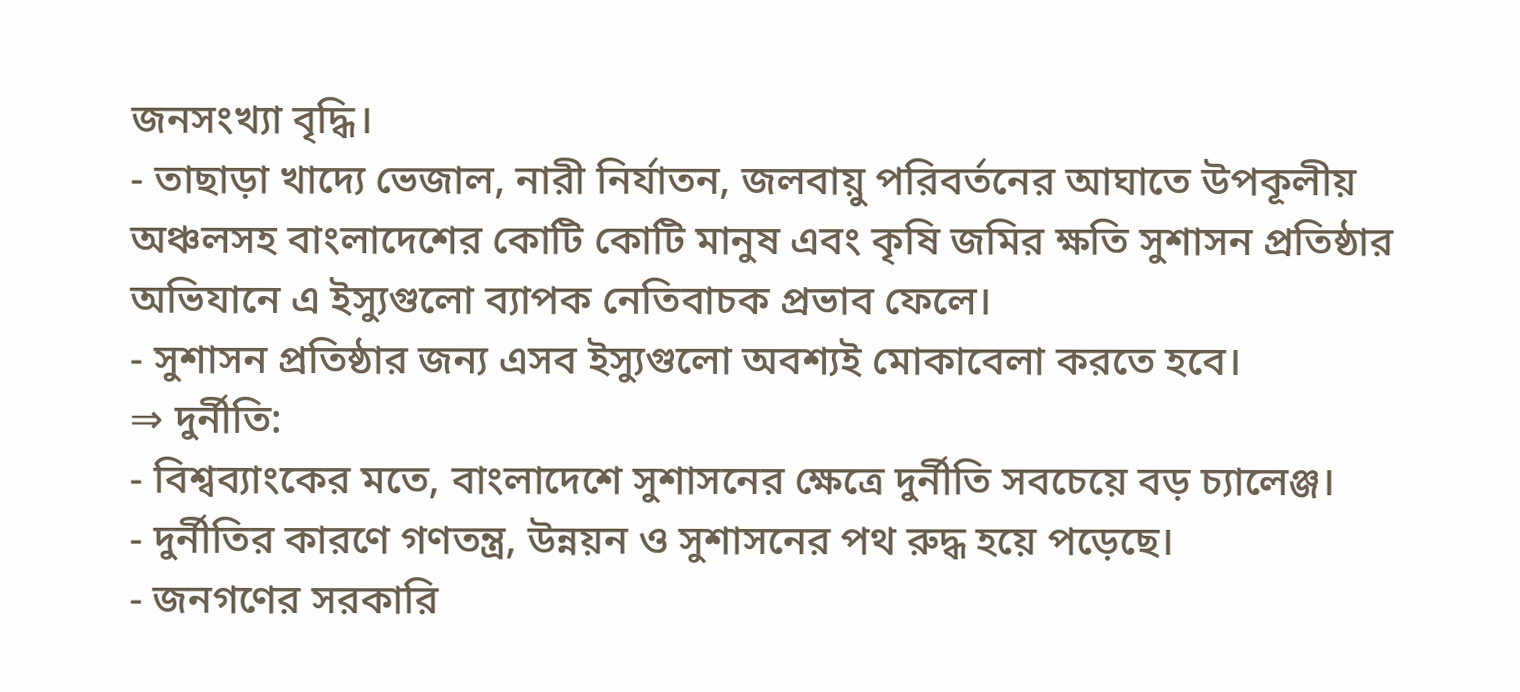জনসংখ্যা বৃদ্ধি।
- তাছাড়া খাদ্যে ভেজাল, নারী নির্যাতন, জলবায়ু পরিবর্তনের আঘাতে উপকূলীয় অঞ্চলসহ বাংলাদেশের কোটি কোটি মানুষ এবং কৃষি জমির ক্ষতি সুশাসন প্রতিষ্ঠার অভিযানে এ ইস্যুগুলো ব্যাপক নেতিবাচক প্রভাব ফেলে।
- সুশাসন প্রতিষ্ঠার জন্য এসব ইস্যুগুলো অবশ্যই মোকাবেলা করতে হবে।
⇒ দুর্নীতি:
- বিশ্বব্যাংকের মতে, বাংলাদেশে সুশাসনের ক্ষেত্রে দুর্নীতি সবচেয়ে বড় চ্যালেঞ্জ।
- দুর্নীতির কারণে গণতন্ত্র, উন্নয়ন ও সুশাসনের পথ রুদ্ধ হয়ে পড়েছে।
- জনগণের সরকারি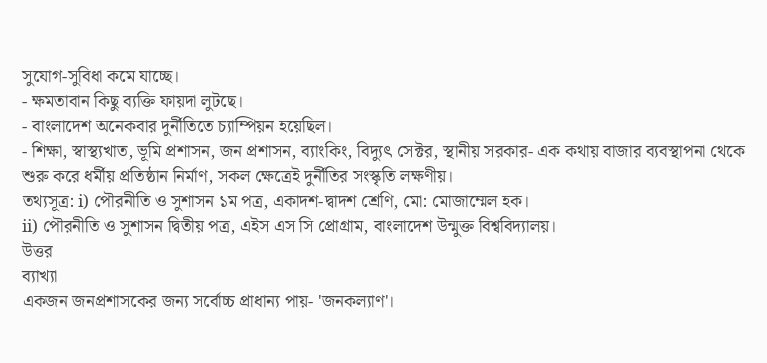সুযোগ-সুবিধা কমে যাচ্ছে।
- ক্ষমতাবান কিছু ব্যক্তি ফায়দা লুটছে।
- বাংলাদেশ অনেকবার দুর্নীতিতে চ্যাম্পিয়ন হয়েছিল।
- শিক্ষা, স্বাস্থ্যখাত, ভূমি প্রশাসন, জন প্রশাসন, ব্যাংকিং, বিদ্যুৎ সেক্টর, স্থানীয় সরকার- এক কথায় বাজার ব্যবস্থাপনা থেকে শুরু করে ধর্মীয় প্রতিষ্ঠান নির্মাণ, সকল ক্ষেত্রেই দুর্নীতির সংস্কৃতি লক্ষণীয়।
তথ্যসূত্র: i) পৌরনীতি ও সুশাসন ১ম পত্র, একাদশ-দ্বাদশ শ্রেণি, মো: মোজাম্মেল হক।
ii) পৌরনীতি ও সুশাসন দ্বিতীয় পত্র, এইস এস সি প্রোগ্রাম, বাংলাদেশ উন্মুক্ত বিশ্ববিদ্যালয়।
উত্তর
ব্যাখ্যা
একজন জনপ্রশাসকের জন্য সর্বোচ্চ প্রাধান্য পায়- 'জনকল্যাণ'।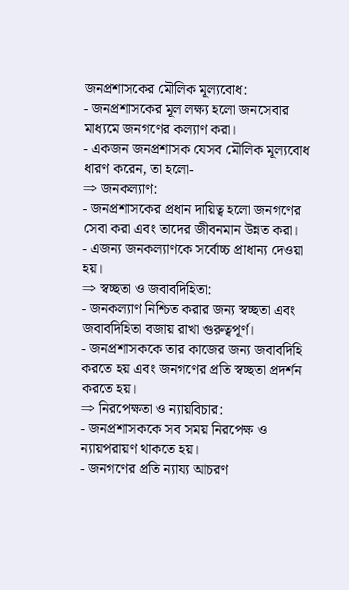জনপ্রশাসকের মৌলিক মূল্যবোধ:
- জনপ্রশাসকের মূল লক্ষ্য হলো জনসেবার মাধ্যমে জনগণের কল্যাণ করা।
- একজন জনপ্রশাসক যেসব মৌলিক মূল্যবোধ ধারণ করেন, তা হলো-
⇒ জনকল্যাণ:
- জনপ্রশাসকের প্রধান দায়িত্ব হলো জনগণের সেবা করা এবং তাদের জীবনমান উন্নত করা।
- এজন্য জনকল্যাণকে সর্বোচ্চ প্রাধান্য দেওয়া হয়।
⇒ স্বচ্ছতা ও জবাবদিহিতা:
- জনকল্যাণ নিশ্চিত করার জন্য স্বচ্ছতা এবং জবাবদিহিতা বজায় রাখা গুরুত্বপূর্ণ।
- জনপ্রশাসককে তার কাজের জন্য জবাবদিহি করতে হয় এবং জনগণের প্রতি স্বচ্ছতা প্রদর্শন করতে হয়।
⇒ নিরপেক্ষতা ও ন্যায়বিচার:
- জনপ্রশাসককে সব সময় নিরপেক্ষ ও ন্যায়পরায়ণ থাকতে হয়।
- জনগণের প্রতি ন্যায্য আচরণ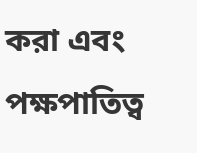করা এবং পক্ষপাতিত্ব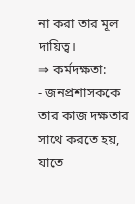না করা তার মূল দায়িত্ব।
⇒ কর্মদক্ষতা:
- জনপ্রশাসককে তার কাজ দক্ষতার সাথে করতে হয়, যাতে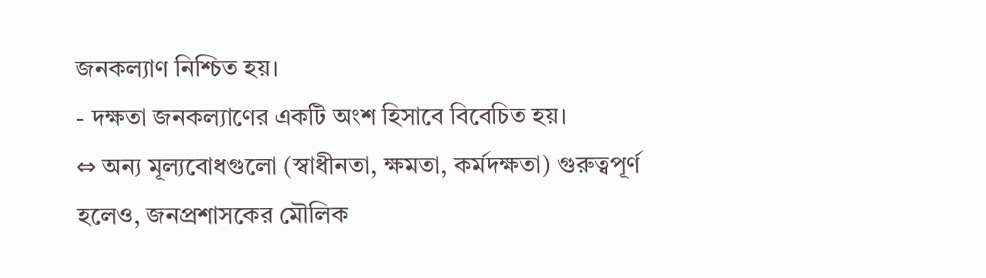জনকল্যাণ নিশ্চিত হয়।
- দক্ষতা জনকল্যাণের একটি অংশ হিসাবে বিবেচিত হয়।
⇔ অন্য মূল্যবোধগুলো (স্বাধীনতা, ক্ষমতা, কর্মদক্ষতা) গুরুত্বপূর্ণ হলেও, জনপ্রশাসকের মৌলিক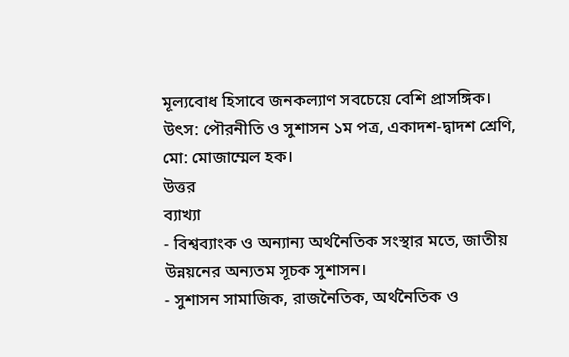মূল্যবোধ হিসাবে জনকল্যাণ সবচেয়ে বেশি প্রাসঙ্গিক।
উৎস: পৌরনীতি ও সুশাসন ১ম পত্র, একাদশ-দ্বাদশ শ্রেণি, মো: মোজাম্মেল হক।
উত্তর
ব্যাখ্যা
- বিশ্বব্যাংক ও অন্যান্য অর্থনৈতিক সংস্থার মতে, জাতীয় উন্নয়নের অন্যতম সূচক সুশাসন।
- সুশাসন সামাজিক, রাজনৈতিক, অর্থনৈতিক ও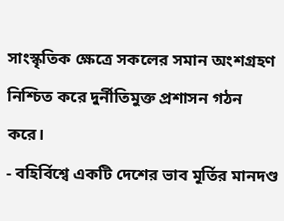সাংস্কৃতিক ক্ষেত্রে সকলের সমান অংশগ্রহণ নিশ্চিত করে দুর্নীতিমুক্ত প্রশাসন গঠন করে।
- বহির্বিশ্বে একটি দেশের ভাব মূর্তির মানদণ্ড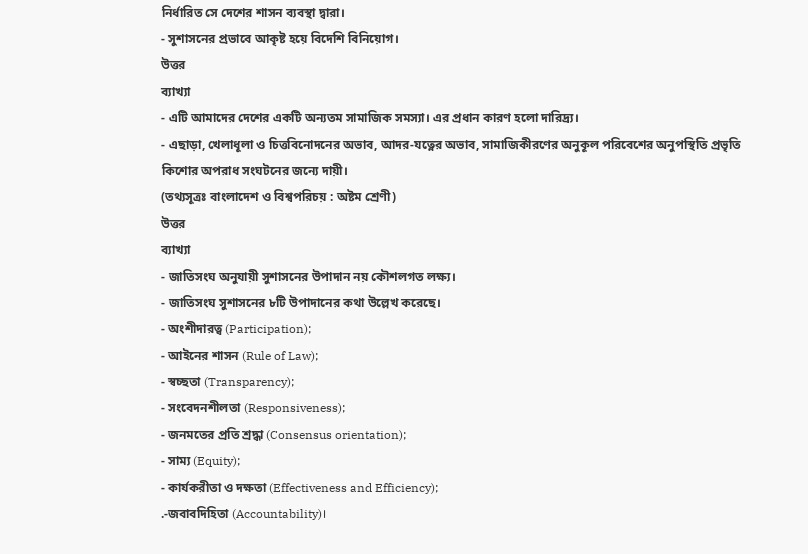নির্ধারিত সে দেশের শাসন ব্যবস্থা দ্বারা।
- সুশাসনের প্রভাবে আকৃষ্ট হয়ে বিদেশি বিনিয়োগ।
উত্তর
ব্যাখ্যা
- এটি আমাদের দেশের একটি অন্যতম সামাজিক সমস্যা। এর প্রধান কারণ হলো দারিদ্র্য।
- এছাড়া, খেলাধূলা ও চিত্তবিনোদনের অভাব, আদর-যত্নের অভাব, সামাজিকীরণের অনুকূল পরিবেশের অনুপস্থিতি প্রভৃতি কিশোর অপরাধ সংঘটনের জন্যে দায়ী।
(তথ্যসূত্রঃ বাংলাদেশ ও বিশ্বপরিচয় : অষ্টম শ্রেণী)
উত্তর
ব্যাখ্যা
- জাতিসংঘ অনুযায়ী সুশাসনের উপাদান নয় কৌশলগত লক্ষ্য।
- জাতিসংঘ সুশাসনের ৮টি উপাদানের কথা উল্লেখ করেছে।
- অংশীদারত্ব (Participation);
- আইনের শাসন (Rule of Law);
- স্বচ্ছতা (Transparency);
- সংবেদনশীলতা (Responsiveness);
- জনমতের প্রতি শ্রদ্ধা (Consensus orientation);
- সাম্য (Equity);
- কার্যকরীতা ও দক্ষতা (Effectiveness and Efficiency);
.-জবাবদিহিতা (Accountability)।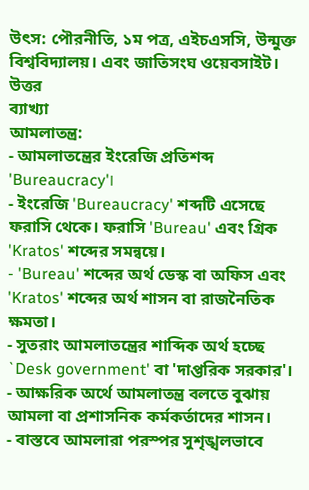উৎস: পৌরনীতি, ১ম পত্র, এইচএসসি, উন্মুক্ত বিশ্ববিদ্যালয়। এবং জাতিসংঘ ওয়েবসাইট।
উত্তর
ব্যাখ্যা
আমলাতন্ত্র:
- আমলাতন্ত্রের ইংরেজি প্রতিশব্দ 'Bureaucracy'।
- ইংরেজি 'Bureaucracy' শব্দটি এসেছে ফরাসি থেকে। ফরাসি 'Bureau' এবং গ্রিক 'Kratos' শব্দের সমন্বয়ে।
- 'Bureau' শব্দের অর্থ ডেস্ক বা অফিস এবং 'Kratos' শব্দের অর্থ শাসন বা রাজনৈতিক ক্ষমতা।
- সুতরাং আমলাতন্ত্রের শাব্দিক অর্থ হচ্ছে `Desk government' বা 'দাপ্তরিক সরকার'।
- আক্ষরিক অর্থে আমলাতন্ত্র বলতে বুঝায় আমলা বা প্রশাসনিক কর্মকর্তাদের শাসন।
- বাস্তবে আমলারা পরস্পর সুশৃঙ্খলভাবে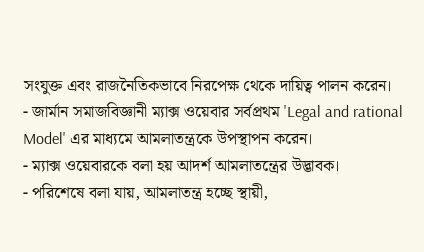সংযুক্ত এবং রাজনৈতিকভাবে নিরপেক্ষ থেকে দায়িত্ব পালন করেন।
- জার্মান সমাজবিজ্ঞানী ম্যাক্স ওয়েবার সর্বপ্রথম 'Legal and rational Model' এর মাধ্যমে আমলাতন্ত্রকে উপস্থাপন করেন।
- ম্যাক্স ওয়েবারকে বলা হয় আদর্শ আমলাতন্ত্রের উদ্ভাবক।
- পরিশেষে বলা যায়, আমলাতন্ত্র হচ্ছে স্থায়ী,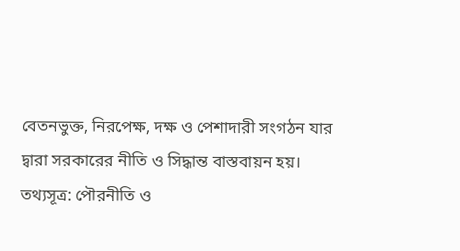বেতনভুক্ত, নিরপেক্ষ, দক্ষ ও পেশাদারী সংগঠন যার দ্বারা সরকারের নীতি ও সিদ্ধান্ত বাস্তবায়ন হয়।
তথ্যসূত্র: পৌরনীতি ও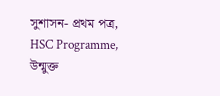সুশাসন- প্রথম পত্র, HSC Programme, উন্মুক্ত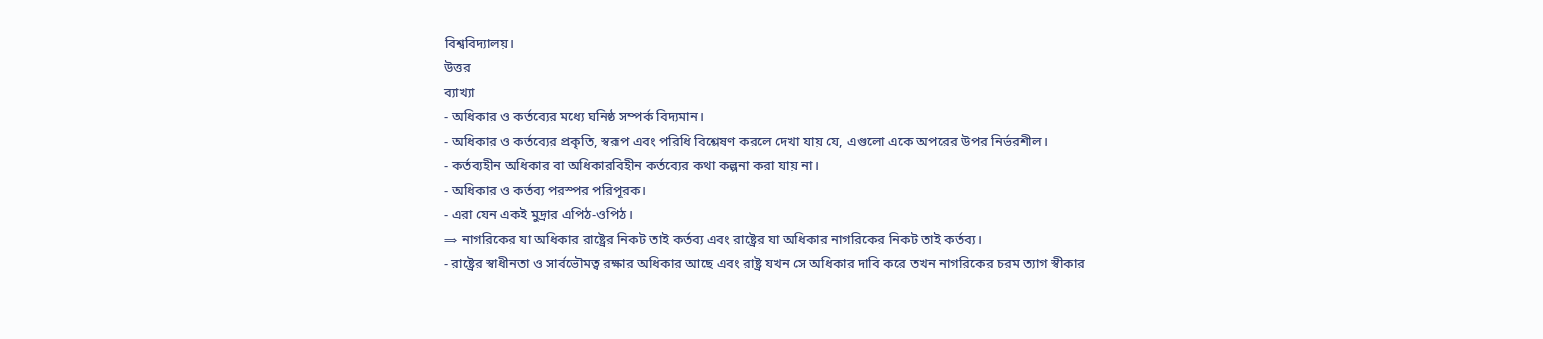বিশ্ববিদ্যালয়।
উত্তর
ব্যাখ্যা
- অধিকার ও কর্তব্যের মধ্যে ঘনিষ্ঠ সম্পর্ক বিদ্যমান।
- অধিকার ও কর্তব্যের প্রকৃতি, স্বরূপ এবং পরিধি বিশ্লেষণ করলে দেখা যায় যে, এগুলো একে অপরের উপর নির্ভরশীল।
- কর্তব্যহীন অধিকার বা অধিকারবিহীন কর্তব্যের কথা কল্পনা করা যায় না।
- অধিকার ও কর্তব্য পরস্পর পরিপূরক।
- এরা যেন একই মুদ্রার এপিঠ-ওপিঠ।
⇒ নাগরিকের যা অধিকার রাষ্ট্রের নিকট তাই কর্তব্য এবং রাষ্ট্রের যা অধিকার নাগরিকের নিকট তাই কর্তব্য।
- রাষ্ট্রের স্বাধীনতা ও সার্বভৌমত্ব রক্ষার অধিকার আছে এবং রাষ্ট্র যখন সে অধিকার দাবি করে তখন নাগরিকের চরম ত্যাগ স্বীকার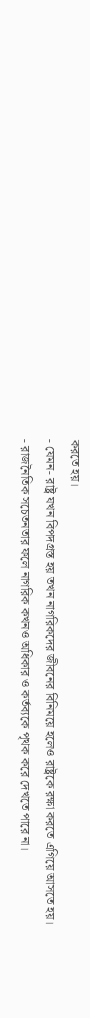করতে হয়।
- যেমন- রাষ্ট্র যখন বিপদগ্রস্ত হয় তখন নাগরিকদের জীবনের বিনিময়ে হলেও রাষ্ট্রকে রক্ষা করতে এগিয়ে আসতে হয়।
- রাজনৈতিক সচেতনতার ফলে নাগরিক কখনও অধিকার ও কর্তব্যকে পৃথক করে দেখতে পারে না।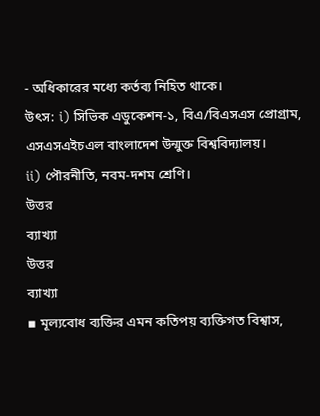- অধিকারের মধ্যে কর্তব্য নিহিত থাকে।
উৎস: i) সিভিক এডুকেশন-১, বিএ/বিএসএস প্রোগ্রাম, এসএসএইচএল বাংলাদেশ উন্মুক্ত বিশ্ববিদ্যালয়।
ii) পৌরনীতি, নবম-দশম শ্রেণি।
উত্তর
ব্যাখ্যা
উত্তর
ব্যাখ্যা
▪ মূল্যবোধ ব্যক্তির এমন কতিপয় ব্যক্তিগত বিশ্বাস,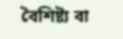বৈশিষ্ট্য বা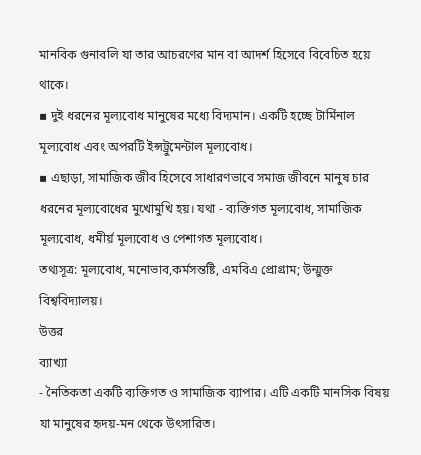মানবিক গুনাবলি যা তার আচরণের মান বা আদর্শ হিসেবে বিবেচিত হয়ে
থাকে।
▪ দুই ধরনের মূল্যবোধ মানুষের মধ্যে বিদ্যমান। একটি হচ্ছে টার্মিনাল মূল্যবোধ এবং অপরটি ইন্সট্রুমেন্টাল মূল্যবোধ।
▪ এছাড়া, সামাজিক জীব হিসেবে সাধারণভাবে সমাজ জীবনে মানুষ চার ধরনের মূল্যবোধের মুখোমুখি হয়। যথা - ব্যক্তিগত মূল্যবোধ, সামাজিক মূল্যবোধ, ধমীর্য় মূল্যবোধ ও পেশাগত মূল্যবোধ।
তথ্যসূত্র: মূল্যবোধ, মনোভাব,কর্মসন্তষ্টি, এমবিএ প্রোগ্রাম; উন্মুক্ত বিশ্ববিদ্যালয়।
উত্তর
ব্যাখ্যা
- নৈতিকতা একটি ব্যক্তিগত ও সামাজিক ব্যাপার। এটি একটি মানসিক বিষয় যা মানুষের হৃদয়-মন থেকে উৎসারিত।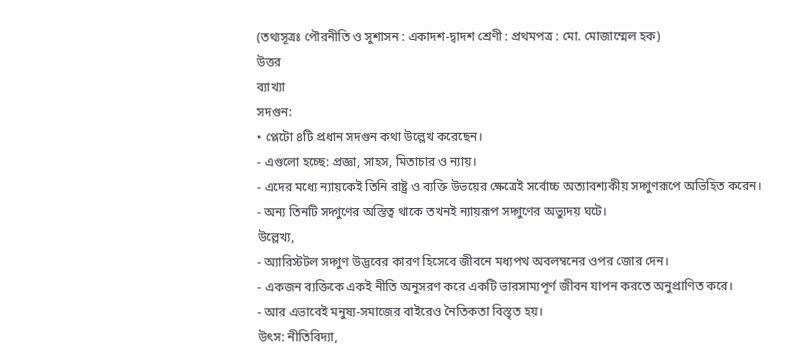(তথ্যসূত্রঃ পৌরনীতি ও সুশাসন : একাদশ-দ্বাদশ শ্রেণী : প্রথমপত্র : মো. মোজাম্মেল হক)
উত্তর
ব্যাখ্যা
সদগুন:
• প্লেটো ৪টি প্রধান সদগুন কথা উল্লেখ করেছেন।
- এগুলো হচ্ছে: প্রজ্ঞা, সাহস, মিতাচার ও ন্যায়।
- এদের মধ্যে ন্যায়কেই তিনি রাষ্ট্র ও ব্যক্তি উভয়ের ক্ষেত্রেই সর্বোচ্চ অত্যাবশ্যকীয় সদ্গুণরূপে অভিহিত করেন।
- অন্য তিনটি সদ্গুণের অস্তিত্ব থাকে তখনই ন্যায়রূপ সদ্গুণের অভ্যুদয় ঘটে।
উল্লেখ্য,
- অ্যারিস্টটল সদ্গুণ উদ্ভবের কারণ হিসেবে জীবনে মধ্যপথ অবলম্বনের ওপর জোর দেন।
- একজন ব্যক্তিকে একই নীতি অনুসরণ করে একটি ভারসাম্যপূর্ণ জীবন যাপন করতে অনুপ্রাণিত করে।
- আর এভাবেই মনুষ্য-সমাজের বাইরেও নৈতিকতা বিস্তৃত হয়।
উৎস: নীতিবিদ্যা,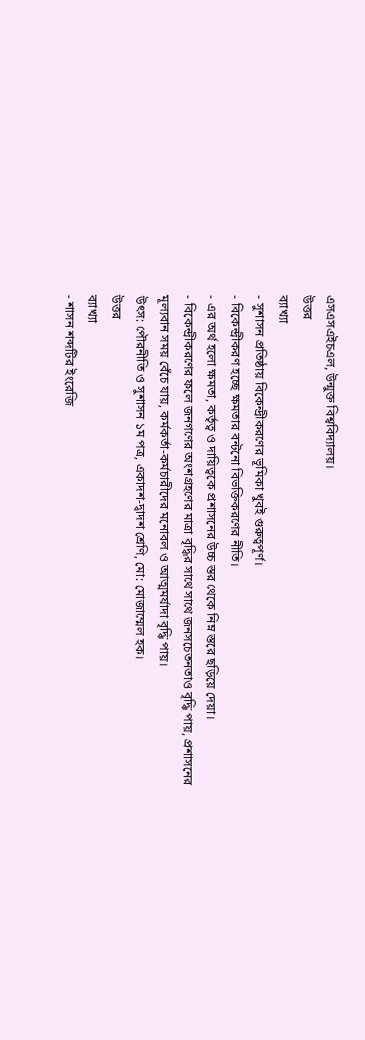এসএসএইচএল, উন্মুক্ত বিশ্ববিদ্যালয়।
উত্তর
ব্যাখ্যা
- সুশাসন প্রতিষ্ঠায় বিকেন্দ্রীকরণের ভূমিকা খুবই গুরুত্বপূর্ণ।
- বিকেন্দ্রীকরণ হচ্ছে ক্ষমতার বন্টনো বিভক্তিকরণের নীতি।
- এর অর্থ হলো ক্ষমতা, কর্তৃত্ব ও দায়িত্বকে প্রশাসনের উচ্চ স্তর থেকে নিম্ন স্তরে ছড়িয়ে দেয়া।
- বিকেন্দ্রীকরণের ফলে জনগণের অংশগ্রহণের মাত্রা বৃদ্ধির সাথে সাথে জনসচেতনতাও বৃদ্ধি পায়, প্রশাসনের মূল্যবান সময় বেঁচে যায়, কর্মকর্তা-কর্মচারীদের মনোবল ও আত্মমর্যাদা বৃদ্ধি পায়।
উৎস: পৌরনীতি ও সুশাসন ১ম পত্র, একাদশ-দ্বাদশ শ্রেণি, মো: মোজাম্মেল হক।
উত্তর
ব্যাখ্যা
- শাসন শব্দটির ইংরেজি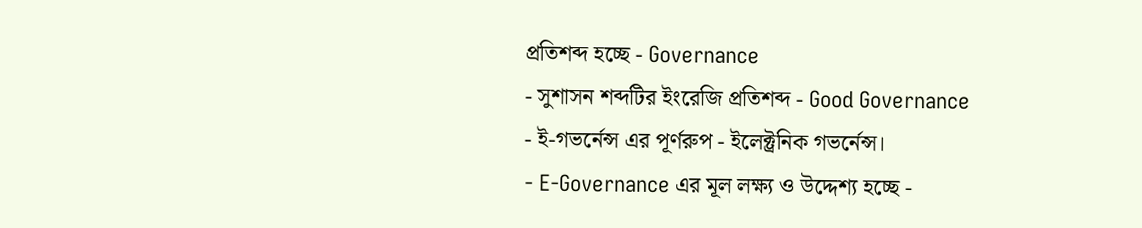প্রতিশব্দ হচ্ছে - Governance
- সুশাসন শব্দটির ইংরেজি প্রতিশব্দ - Good Governance
- ই-গভর্নেন্স এর পূর্ণরুপ - ইলেক্ট্রনিক গভর্নেন্স।
- E-Governance এর মূল লক্ষ্য ও উদ্দেশ্য হচ্ছে -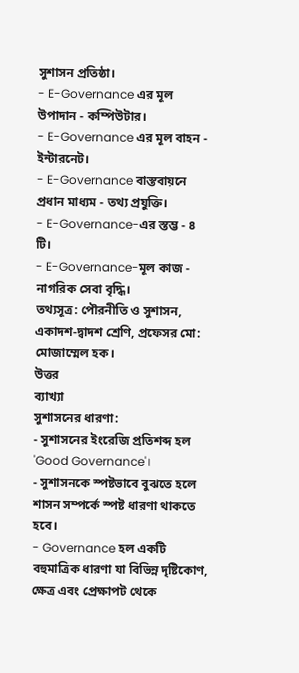সুশাসন প্রতিষ্ঠা।
- E-Governance এর মূল উপাদান - কম্পিউটার।
- E-Governance এর মূল বাহন - ইন্টারনেট।
- E-Governance বাস্তবায়নে প্রধান মাধ্যম - তথ্য প্রযুক্তি।
- E-Governance-এর স্তম্ভ - ৪ টি।
- E-Governance-মূল কাজ - নাগরিক সেবা বৃদ্ধি।
তথ্যসূত্র: পৌরনীতি ও সুশাসন, একাদশ-দ্বাদশ শ্রেণি, প্রফেসর মো: মোজাম্মেল হক।
উত্তর
ব্যাখ্যা
সুশাসনের ধারণা:
- সুশাসনের ইংরেজি প্রতিশব্দ হল 'Good Governance'।
- সুশাসনকে স্পষ্টভাবে বুঝতে হলে শাসন সম্পর্কে স্পষ্ট ধারণা থাকতে হবে।
- Governance হল একটি বহুমাত্রিক ধারণা যা বিভিন্ন দৃষ্টিকোণ, ক্ষেত্র এবং প্রেক্ষাপট থেকে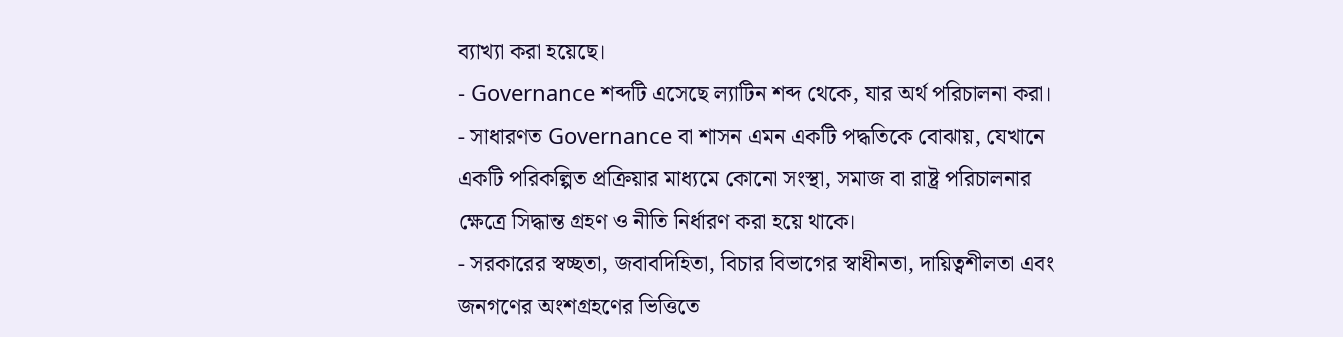ব্যাখ্যা করা হয়েছে।
- Governance শব্দটি এসেছে ল্যাটিন শব্দ থেকে, যার অর্থ পরিচালনা করা।
- সাধারণত Governance বা শাসন এমন একটি পদ্ধতিকে বোঝায়, যেখানে একটি পরিকল্পিত প্রক্রিয়ার মাধ্যমে কোনো সংস্থা, সমাজ বা রাষ্ট্র পরিচালনার ক্ষেত্রে সিদ্ধান্ত গ্রহণ ও নীতি নির্ধারণ করা হয়ে থাকে।
- সরকারের স্বচ্ছতা, জবাবদিহিতা, বিচার বিভাগের স্বাধীনতা, দায়িত্বশীলতা এবং জনগণের অংশগ্রহণের ভিত্তিতে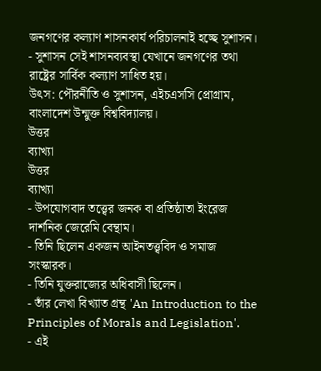জনগণের কল্যাণ শাসনকার্য পরিচালনাই হচ্ছে সুশাসন।
- সুশাসন সেই শাসনব্যবস্থা যেখানে জনগণের তথা রাষ্ট্রের সার্বিক কল্যাণ সাধিত হয়।
উৎস: পৌরনীতি ও সুশাসন, এইচএসসি প্রোগ্রাম, বাংলাদেশ উন্মুক্ত বিশ্ববিদ্যালয়।
উত্তর
ব্যাখ্যা
উত্তর
ব্যাখ্যা
- উপযোগবাদ তত্ত্বের জনক বা প্রতিষ্ঠাতা ইংরেজ দার্শনিক জেরেমি বেন্থাম।
- তিনি ছিলেন একজন আইনতত্ত্ববিদ ও সমাজ সংস্কারক।
- তিনি যুক্তরাজ্যের অধিবাসী ছিলেন।
- তাঁর লেখা বিখ্যাত গ্রন্থ 'An Introduction to the Principles of Morals and Legislation'.
- এই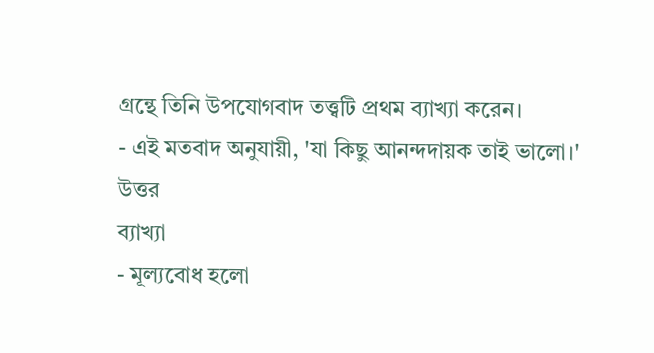গ্রন্থে তিনি উপযোগবাদ তত্ত্বটি প্রথম ব্যাখ্যা করেন।
- এই মতবাদ অনুযায়ী, 'যা কিছু আনন্দদায়ক তাই ভালো।'
উত্তর
ব্যাখ্যা
- মূল্যবোধ হলো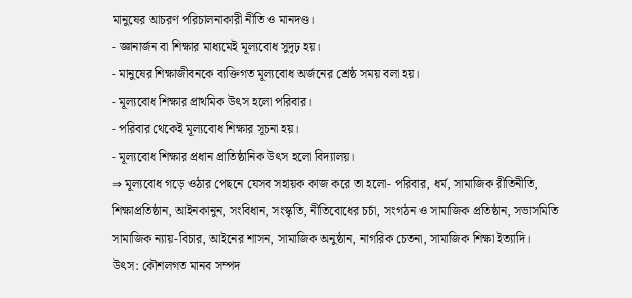মানুষের আচরণ পরিচালনাকারী নীতি ও মানদণ্ড।
- জ্ঞানার্জন বা শিক্ষার মাধ্যমেই মূল্যবোধ সুদৃঢ় হয়।
- মানুষের শিক্ষাজীবনকে ব্যক্তিগত মূল্যবোধ অর্জনের শ্রেষ্ঠ সময় বলা হয়।
- মূল্যবোধ শিক্ষার প্রাথমিক উৎস হলো পরিবার।
- পরিবার থেকেই মূল্যবোধ শিক্ষার সূচনা হয়।
- মূল্যবোধ শিক্ষার প্রধান প্রাতিষ্ঠানিক উৎস হলো বিদ্যালয়।
⇒ মূল্যবোধ গড়ে ওঠার পেছনে যেসব সহায়ক কাজ করে তা হলো- পরিবার, ধর্ম, সামাজিক রীতিনীতি, শিক্ষাপ্রতিষ্ঠান, আইনকানুন, সংবিধান, সংস্কৃতি, নীতিবোধের চর্চা, সংগঠন ও সামাজিক প্রতিষ্ঠান, সভাসমিতি সামাজিক ন্যায়-বিচার, আইনের শাসন, সামাজিক অনুষ্ঠান, নাগরিক চেতনা, সামাজিক শিক্ষা ইত্যাদি।
উৎস: কৌশলগত মানব সম্পদ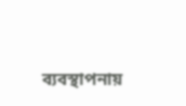ব্যবস্থাপনায়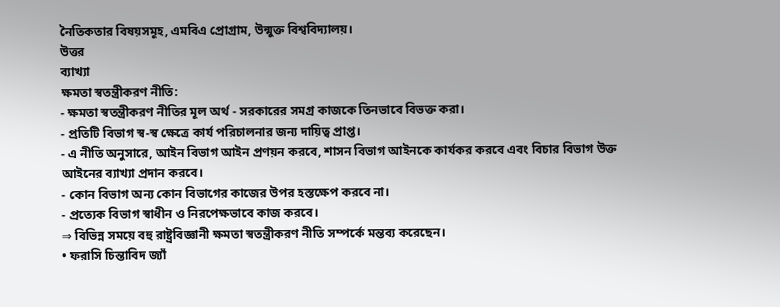নৈতিকতার বিষয়সমূহ, এমবিএ প্রোগ্রাম, উন্মুক্ত বিশ্ববিদ্যালয়।
উত্তর
ব্যাখ্যা
ক্ষমতা স্বতন্ত্রীকরণ নীতি:
- ক্ষমতা স্বতন্ত্রীকরণ নীতির মূল অর্থ - সরকারের সমগ্র কাজকে তিনভাবে বিভক্ত করা।
- প্রতিটি বিভাগ স্ব-স্ব ক্ষেত্রে কার্য পরিচালনার জন্য দায়িত্ব প্রাপ্ত।
- এ নীতি অনুসারে, আইন বিভাগ আইন প্রণয়ন করবে, শাসন বিভাগ আইনকে কার্যকর করবে এবং বিচার বিভাগ উক্ত আইনের ব্যাখ্যা প্রদান করবে।
- কোন বিভাগ অন্য কোন বিভাগের কাজের উপর হস্তক্ষেপ করবে না।
- প্রত্যেক বিভাগ স্বাধীন ও নিরপেক্ষভাবে কাজ করবে।
⇒ বিভিন্ন সময়ে বহু রাষ্ট্রবিজ্ঞানী ক্ষমতা স্বতন্ত্রীকরণ নীতি সম্পর্কে মন্তব্য করেছেন।
• ফরাসি চিন্তাবিদ জ্যাঁ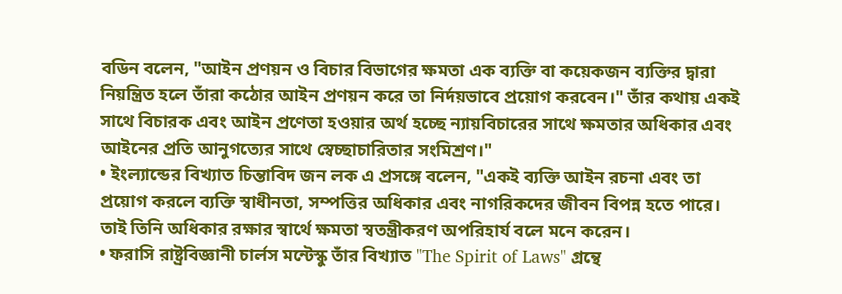বডিন বলেন, "আইন প্রণয়ন ও বিচার বিভাগের ক্ষমতা এক ব্যক্তি বা কয়েকজন ব্যক্তির দ্বারা নিয়ন্ত্রিত হলে তাঁরা কঠোর আইন প্রণয়ন করে তা নির্দয়ভাবে প্রয়োগ করবেন।" তাঁর কথায় একই সাথে বিচারক এবং আইন প্রণেতা হওয়ার অর্থ হচ্ছে ন্যায়বিচারের সাথে ক্ষমতার অধিকার এবং আইনের প্রতি আনুগত্যের সাথে স্বেচ্ছাচারিতার সংমিশ্রণ।"
• ইংল্যান্ডের বিখ্যাত চিন্তাবিদ জন লক এ প্রসঙ্গে বলেন, "একই ব্যক্তি আইন রচনা এবং তা প্রয়োগ করলে ব্যক্তি স্বাধীনতা, সম্পত্তির অধিকার এবং নাগরিকদের জীবন বিপন্ন হতে পারে। তাই তিনি অধিকার রক্ষার স্বার্থে ক্ষমতা স্বতন্ত্রীকরণ অপরিহার্য বলে মনে করেন।
• ফরাসি রাষ্ট্রবিজ্ঞানী চার্লস মন্টেস্কু তাঁর বিখ্যাত "The Spirit of Laws" গ্রন্থে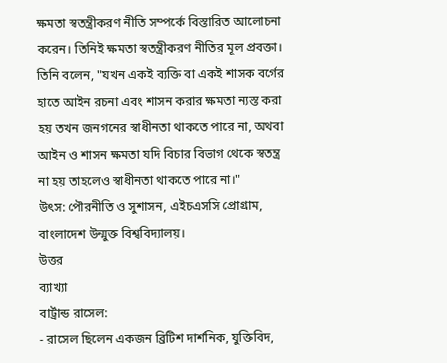ক্ষমতা স্বতন্ত্রীকরণ নীতি সম্পর্কে বিস্তারিত আলোচনা করেন। তিনিই ক্ষমতা স্বতন্ত্রীকরণ নীতির মূল প্রবক্তা। তিনি বলেন, "যখন একই ব্যক্তি বা একই শাসক বর্গের হাতে আইন রচনা এবং শাসন করার ক্ষমতা ন্যস্ত করা হয় তখন জনগনের স্বাধীনতা থাকতে পারে না, অথবা আইন ও শাসন ক্ষমতা যদি বিচার বিভাগ থেকে স্বতন্ত্র না হয় তাহলেও স্বাধীনতা থাকতে পারে না।"
উৎস: পৌরনীতি ও সুশাসন, এইচএসসি প্রোগ্রাম, বাংলাদেশ উন্মুক্ত বিশ্ববিদ্যালয়।
উত্তর
ব্যাখ্যা
বার্ট্রান্ড রাসেল:
- রাসেল ছিলেন একজন ব্রিটিশ দার্শনিক, যুক্তিবিদ,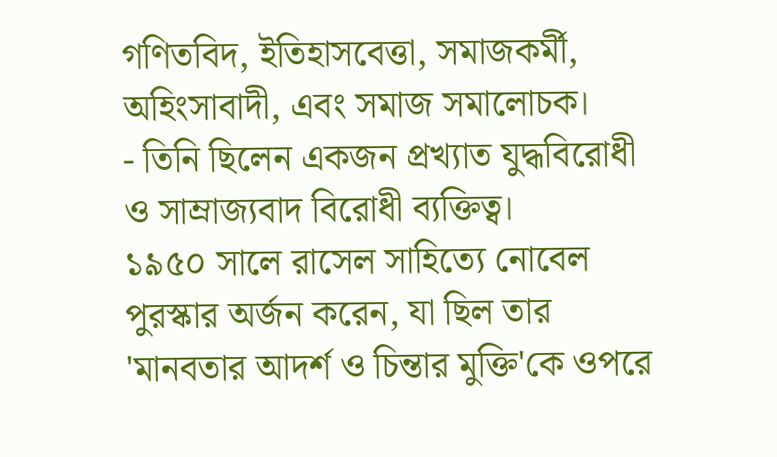গণিতবিদ, ইতিহাসবেত্তা, সমাজকর্মী, অহিংসাবাদী, এবং সমাজ সমালোচক।
- তিনি ছিলেন একজন প্রখ্যাত যুদ্ধবিরোধী ও সাম্রাজ্যবাদ বিরোধী ব্যক্তিত্ব।
১৯৫০ সালে রাসেল সাহিত্যে নোবেল পুরস্কার অর্জন করেন, যা ছিল তার 'মানবতার আদর্শ ও চিন্তার মুক্তি'কে ওপরে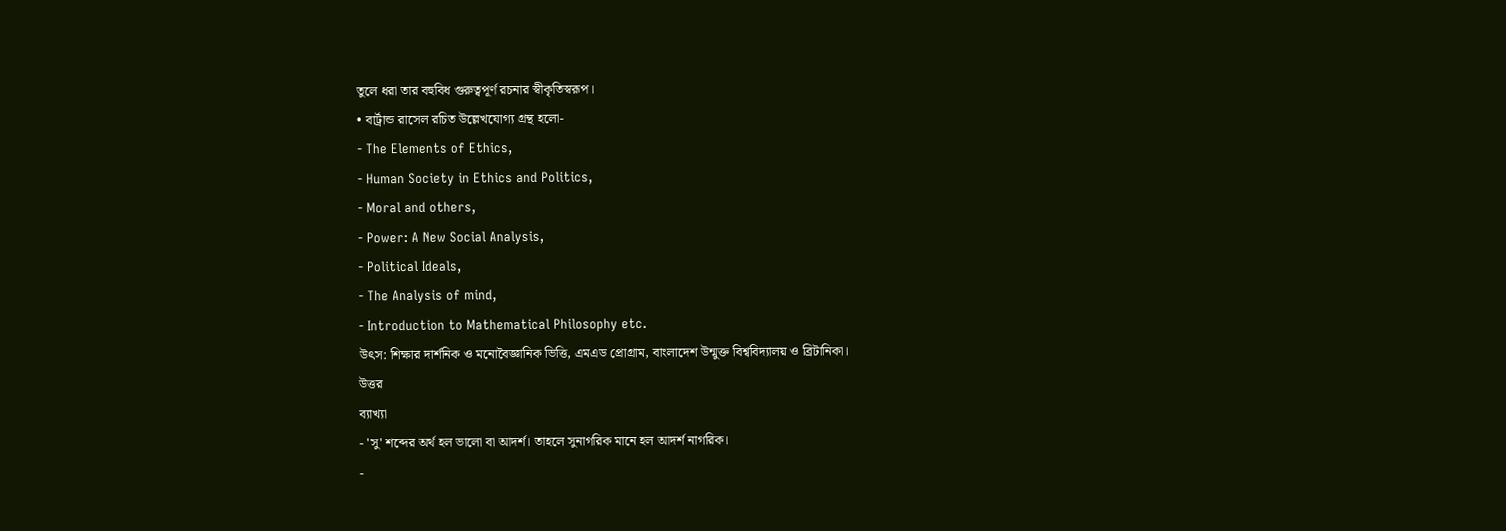তুলে ধরা তার বহুবিধ গুরুত্বপূর্ণ রচনার স্বীকৃতিস্বরূপ।
• বার্ট্রান্ড রাসেল রচিত উল্লেখযোগ্য গ্রন্থ হলো-
- The Elements of Ethics,
- Human Society in Ethics and Politics,
- Moral and others,
- Power: A New Social Analysis,
- Political Ideals,
- The Analysis of mind,
- Introduction to Mathematical Philosophy etc.
উৎস: শিক্ষার দার্শনিক ও মনোবৈজ্ঞানিক ভিত্তি, এমএড প্রোগ্রাম, বাংলাদেশ উন্মুক্ত বিশ্ববিদ্যালয় ও ব্রিটানিকা।
উত্তর
ব্যাখ্যা
- 'সু' শব্দের অর্থ হল ভালো বা আদর্শ। তাহলে সুনাগরিক মানে হল আদর্শ নাগরিক।
-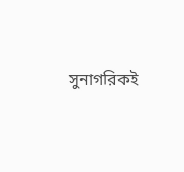সুনাগরিকই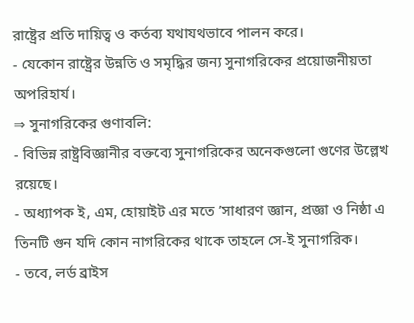রাষ্ট্রের প্রতি দায়িত্ব ও কর্তব্য যথাযথভাবে পালন করে।
- যেকোন রাষ্ট্রের উন্নতি ও সমৃদ্ধির জন্য সুনাগরিকের প্রয়োজনীয়তা অপরিহার্য।
⇒ সুনাগরিকের গুণাবলি:
- বিভিন্ন রাষ্ট্রবিজ্ঞানীর বক্তব্যে সুনাগরিকের অনেকগুলো গুণের উল্লেখ রয়েছে।
- অধ্যাপক ই, এম, হোয়াইট এর মতে ’সাধারণ জ্ঞান, প্রজ্ঞা ও নিষ্ঠা এ তিনটি গুন যদি কোন নাগরিকের থাকে তাহলে সে-ই সুনাগরিক।
- তবে, লর্ড ব্রাইস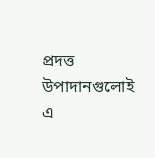প্রদত্ত উপাদানগুলোই এ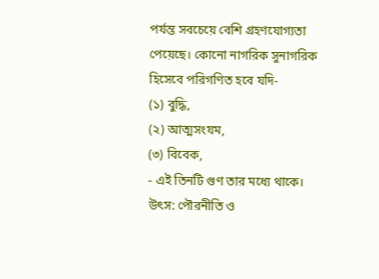পর্যন্ত সবচেয়ে বেশি গ্রহণযোগ্যতা পেয়েছে। কোনো নাগরিক সুনাগরিক হিসেবে পরিগণিত হবে যদি-
(১) বুদ্ধি,
(২) আত্মসংযম,
(৩) বিবেক,
- এই তিনটি গুণ তার মধ্যে থাকে।
উৎস: পৌরনীতি ও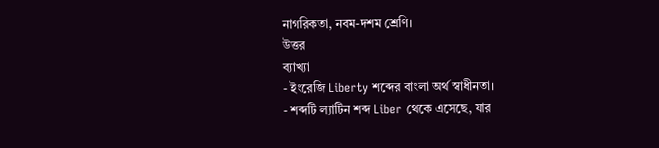নাগরিকতা, নবম-দশম শ্রেণি।
উত্তর
ব্যাখ্যা
- ইংরেজি Liberty শব্দের বাংলা অর্থ স্বাধীনতা।
- শব্দটি ল্যাটিন শব্দ Liber থেকে এসেছে, যার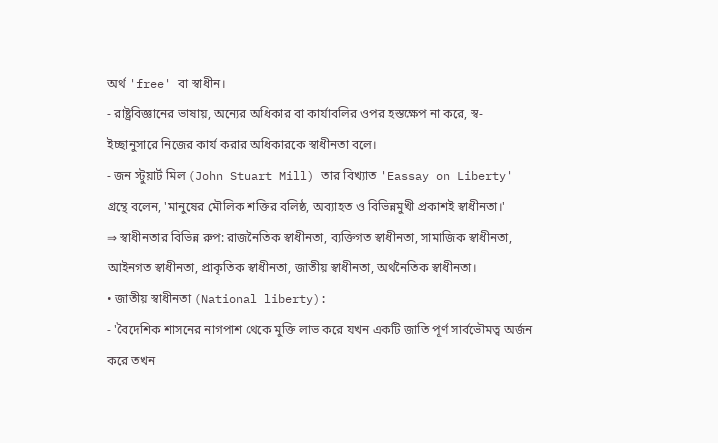অর্থ 'free' বা স্বাধীন।
- রাষ্ট্রবিজ্ঞানের ভাষায়, অন্যের অধিকার বা কার্যাবলির ওপর হস্তক্ষেপ না করে, স্ব-ইচ্ছানুসারে নিজের কার্য করার অধিকারকে স্বাধীনতা বলে।
- জন স্টুয়ার্ট মিল (John Stuart Mill) তার বিখ্যাত 'Eassay on Liberty' গ্রন্থে বলেন, 'মানুষের মৌলিক শক্তির বলিষ্ঠ, অব্যাহত ও বিভিন্নমুখী প্রকাশই স্বাধীনতা।'
⇒ স্বাধীনতার বিভিন্ন রুপ: রাজনৈতিক স্বাধীনতা, ব্যক্তিগত স্বাধীনতা, সামাজিক স্বাধীনতা, আইনগত স্বাধীনতা, প্রাকৃতিক স্বাধীনতা, জাতীয় স্বাধীনতা, অর্থনৈতিক স্বাধীনতা।
• জাতীয় স্বাধীনতা (National liberty):
- 'বৈদেশিক শাসনের নাগপাশ থেকে মুক্তি লাভ করে যখন একটি জাতি পূর্ণ সার্বভৌমত্ব অর্জন করে তখন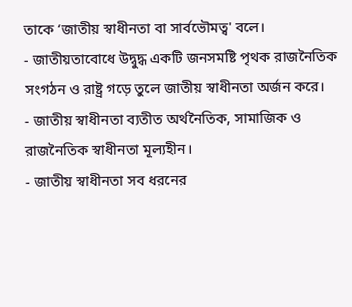তাকে ‘জাতীয় স্বাধীনতা বা সার্বভৌমত্ব' বলে।
- জাতীয়তাবোধে উদ্বুদ্ধ একটি জনসমষ্টি পৃথক রাজনৈতিক সংগঠন ও রাষ্ট্র গড়ে তুলে জাতীয় স্বাধীনতা অর্জন করে।
- জাতীয় স্বাধীনতা ব্যতীত অর্থনৈতিক, সামাজিক ও রাজনৈতিক স্বাধীনতা মূল্যহীন।
- জাতীয় স্বাধীনতা সব ধরনের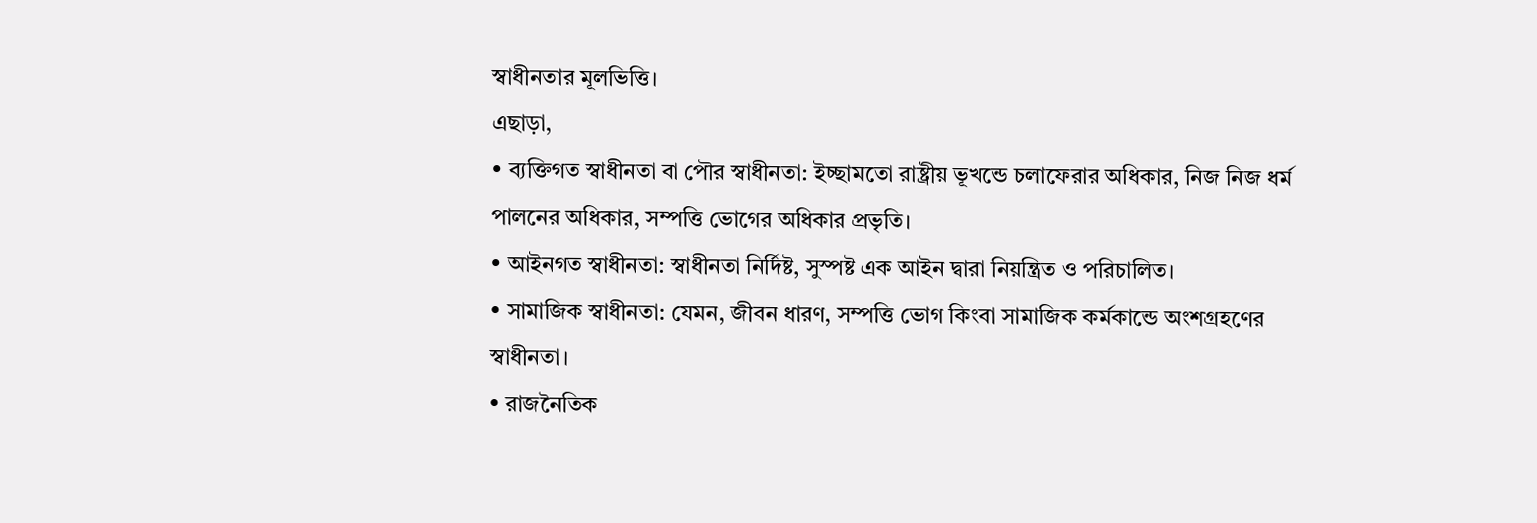স্বাধীনতার মূলভিত্তি।
এছাড়া,
• ব্যক্তিগত স্বাধীনতা বা পৌর স্বাধীনতা: ইচ্ছামতো রাষ্ট্রীয় ভূখন্ডে চলাফেরার অধিকার, নিজ নিজ ধর্ম পালনের অধিকার, সম্পত্তি ভোগের অধিকার প্রভৃতি।
• আইনগত স্বাধীনতা: স্বাধীনতা নির্দিষ্ট, সুস্পষ্ট এক আইন দ্বারা নিয়ন্ত্রিত ও পরিচালিত।
• সামাজিক স্বাধীনতা: যেমন, জীবন ধারণ, সম্পত্তি ভোগ কিংবা সামাজিক কর্মকান্ডে অংশগ্রহণের স্বাধীনতা।
• রাজনৈতিক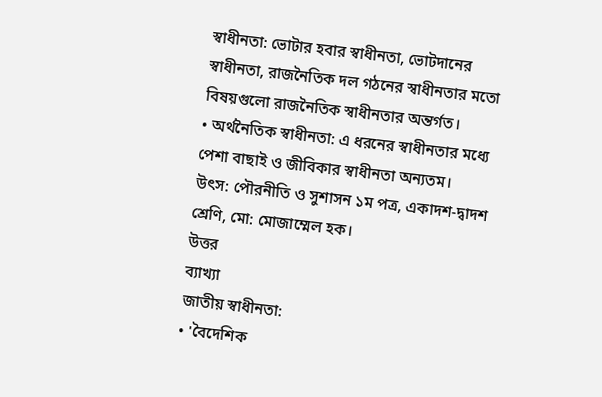স্বাধীনতা: ভোটার হবার স্বাধীনতা, ভোটদানের স্বাধীনতা, রাজনৈতিক দল গঠনের স্বাধীনতার মতো বিষয়গুলো রাজনৈতিক স্বাধীনতার অন্তর্গত।
• অর্থনৈতিক স্বাধীনতা: এ ধরনের স্বাধীনতার মধ্যে পেশা বাছাই ও জীবিকার স্বাধীনতা অন্যতম।
উৎস: পৌরনীতি ও সুশাসন ১ম পত্র, একাদশ-দ্বাদশ শ্রেণি, মো: মোজাম্মেল হক।
উত্তর
ব্যাখ্যা
জাতীয় স্বাধীনতা:
• 'বৈদেশিক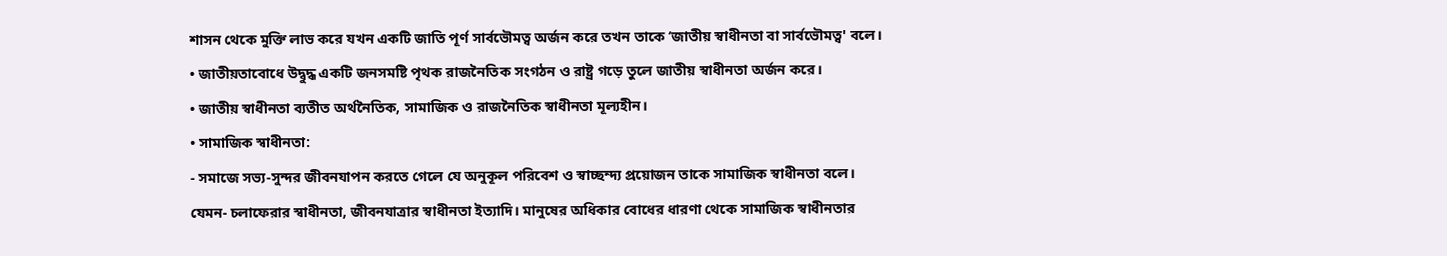শাসন থেকে মুক্তি লাভ করে যখন একটি জাতি পূর্ণ সার্বভৌমত্ব অর্জন করে তখন তাকে ‘জাতীয় স্বাধীনতা বা সার্বভৌমত্ব' বলে।
• জাতীয়তাবোধে উদ্বুদ্ধ একটি জনসমষ্টি পৃথক রাজনৈতিক সংগঠন ও রাষ্ট্র গড়ে তুলে জাতীয় স্বাধীনতা অর্জন করে।
• জাতীয় স্বাধীনতা ব্যতীত অর্থনৈতিক, সামাজিক ও রাজনৈতিক স্বাধীনতা মূল্যহীন।
• সামাজিক স্বাধীনতা:
- সমাজে সভ্য-সুন্দর জীবনযাপন করতে গেলে যে অনুকূল পরিবেশ ও স্বাচ্ছন্দ্য প্রয়োজন তাকে সামাজিক স্বাধীনতা বলে।
যেমন- চলাফেরার স্বাধীনতা, জীবনযাত্রার স্বাধীনতা ইত্যাদি। মানুষের অধিকার বোধের ধারণা থেকে সামাজিক স্বাধীনতার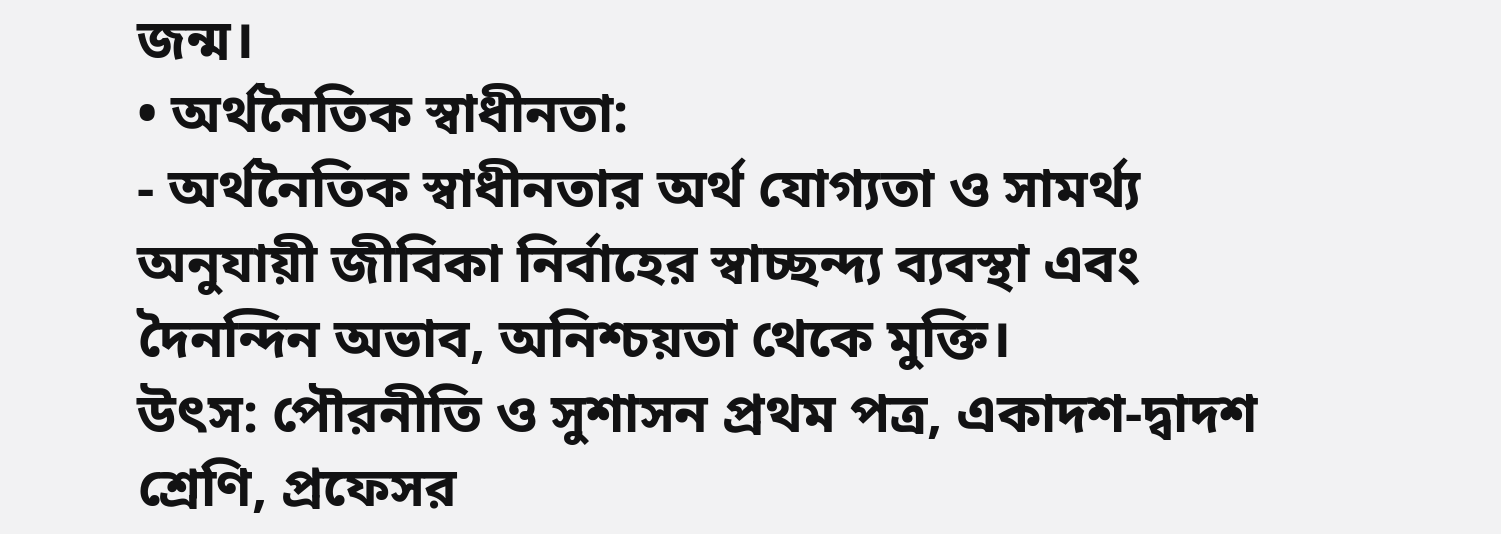জন্ম।
• অর্থনৈতিক স্বাধীনতা:
- অর্থনৈতিক স্বাধীনতার অর্থ যোগ্যতা ও সামর্থ্য অনুযায়ী জীবিকা নির্বাহের স্বাচ্ছন্দ্য ব্যবস্থা এবং দৈনন্দিন অভাব, অনিশ্চয়তা থেকে মুক্তি।
উৎস: পৌরনীতি ও সুশাসন প্রথম পত্র, একাদশ-দ্বাদশ শ্রেণি, প্রফেসর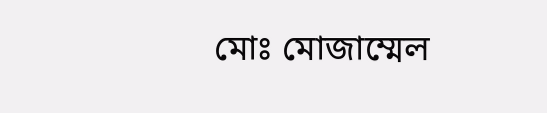মোঃ মোজাম্মেল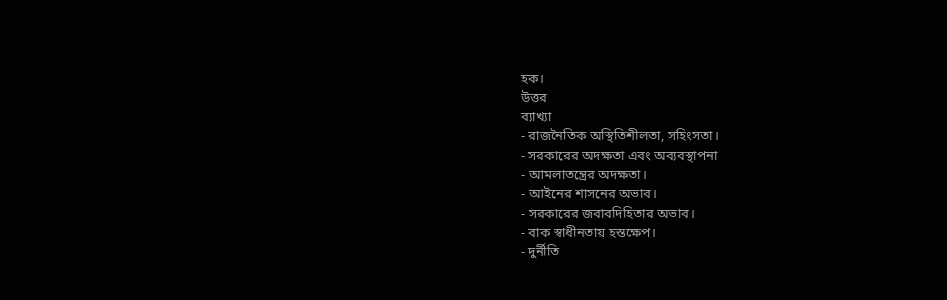হক।
উত্তর
ব্যাখ্যা
- রাজনৈতিক অস্থিতিশীলতা, সহিংসতা।
- সরকারের অদক্ষতা এবং অব্যবস্থাপনা
- আমলাতন্ত্রের অদক্ষতা।
- আইনের শাসনের অভাব।
- সরকারের জবাবদিহিতার অভাব।
- বাক স্বাধীনতায় হস্তক্ষেপ।
- দুর্নীতি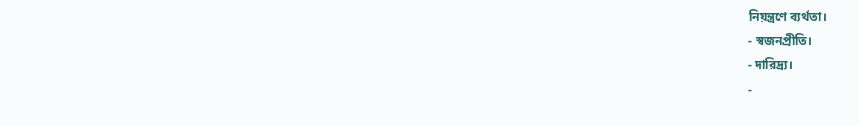নিয়ন্ত্রণে ব্যর্থতা।
- স্বজনপ্রীতি।
- দারিদ্র্য।
-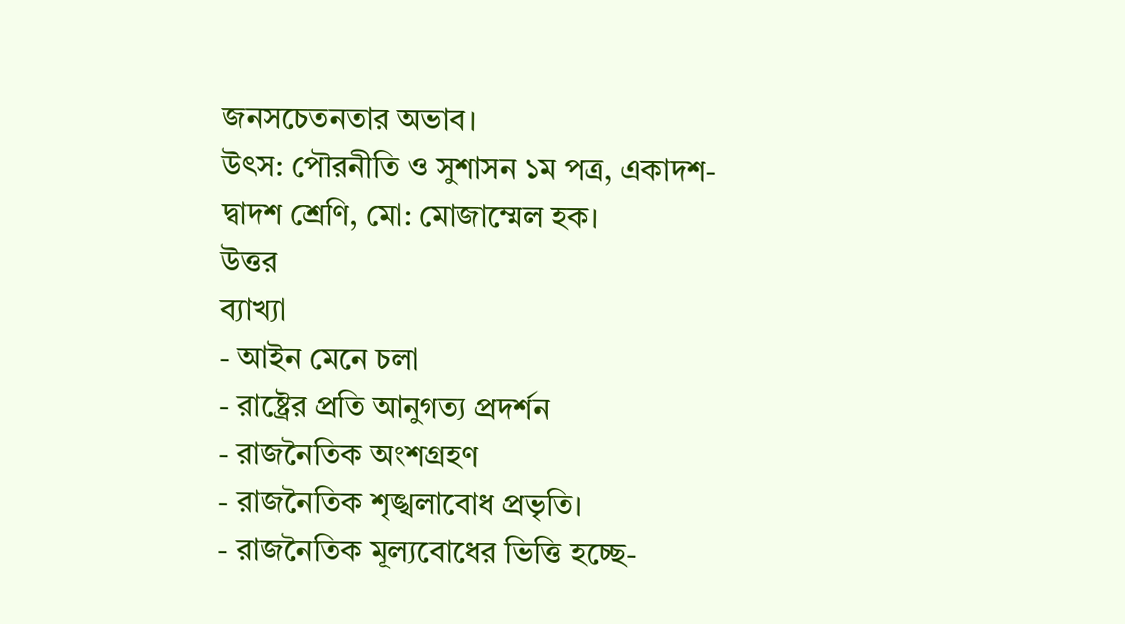জনসচেতনতার অভাব।
উৎস: পৌরনীতি ও সুশাসন ১ম পত্র, একাদশ-দ্বাদশ শ্রেণি, মো: মোজাম্মেল হক।
উত্তর
ব্যাখ্যা
- আইন মেনে চলা
- রাষ্ট্রের প্রতি আনুগত্য প্রদর্শন
- রাজনৈতিক অংশগ্রহণ
- রাজনৈতিক শৃঙ্খলাবোধ প্রভৃতি।
- রাজনৈতিক মূল্যবোধের ভিত্তি হচ্ছে-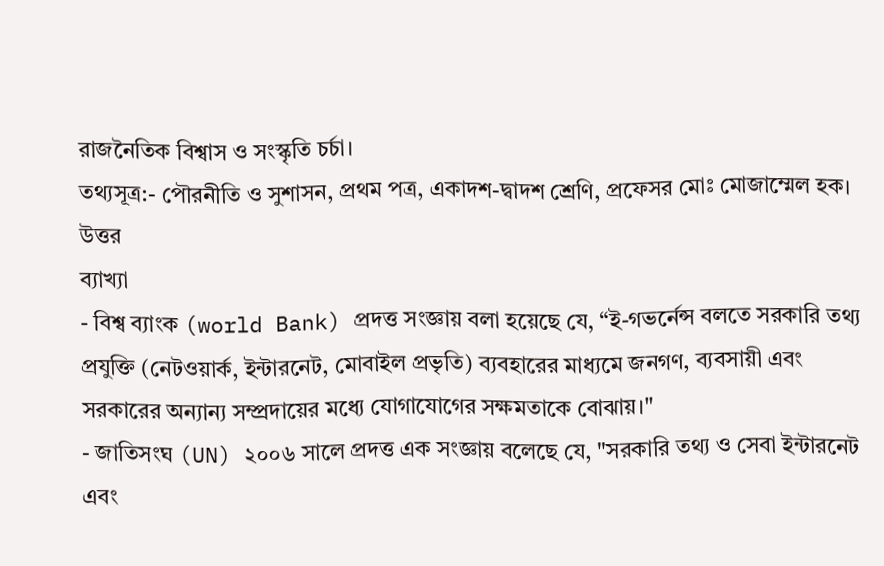রাজনৈতিক বিশ্বাস ও সংস্কৃতি চর্চা।
তথ্যসূত্র:- পৌরনীতি ও সুশাসন, প্রথম পত্র, একাদশ-দ্বাদশ শ্রেণি, প্রফেসর মোঃ মোজাম্মেল হক।
উত্তর
ব্যাখ্যা
- বিশ্ব ব্যাংক (world Bank) প্রদত্ত সংজ্ঞায় বলা হয়েছে যে, “ই-গভর্নেন্স বলতে সরকারি তথ্য প্রযুক্তি (নেটওয়ার্ক, ইন্টারনেট, মোবাইল প্রভৃতি) ব্যবহারের মাধ্যমে জনগণ, ব্যবসায়ী এবং সরকারের অন্যান্য সম্প্রদায়ের মধ্যে যোগাযোগের সক্ষমতাকে বোঝায়।"
- জাতিসংঘ (UN) ২০০৬ সালে প্রদত্ত এক সংজ্ঞায় বলেছে যে, "সরকারি তথ্য ও সেবা ইন্টারনেট এবং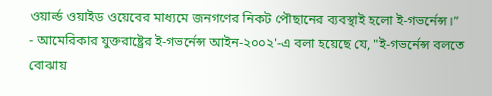ওয়ার্ল্ড ওয়াইড ওয়েবের মাধ্যমে জনগণের নিকট পৌছানের ব্যবস্থাই হলো ই-গভর্নেন্স।”
- আমেরিকার যুক্তরাষ্ট্রের ই-গভর্নেন্স আইন-২০০২'-এ বলা হয়েছে যে, "ই-গভর্নেন্স বলতে বোঝায়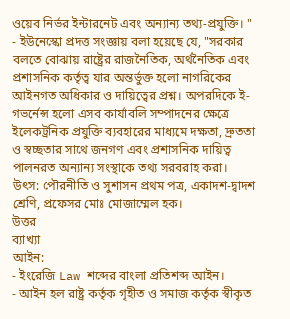ওয়েব নির্ভর ইন্টারনেট এবং অন্যান্য তথ্য-প্রযুক্তি। "
- ইউনেস্কো প্রদত্ত সংজ্ঞায় বলা হয়েছে যে, "সরকার বলতে বোঝায় রাষ্ট্রের রাজনৈতিক, অর্থনৈতিক এবং প্রশাসনিক কর্তৃত্ব যার অন্তর্ভুক্ত হলো নাগরিকের আইনগত অধিকার ও দায়িত্বের প্রশ্ন। অপরদিকে ই-গভর্নেন্স হলো এসব কার্যাবলি সম্পাদনের ক্ষেত্রে ইলেকট্রনিক প্রযুক্তি ব্যবহারের মাধ্যমে দক্ষতা, দ্রুততা ও স্বচ্ছতার সাথে জনগণ এবং প্রশাসনিক দায়িত্ব পালনরত অন্যান্য সংস্থাকে তথ্য সরবরাহ করা।
উৎস: পৌরনীতি ও সুশাসন প্রথম পত্র, একাদশ-দ্বাদশ শ্রেণি, প্রফেসর মোঃ মোজাম্মেল হক।
উত্তর
ব্যাখ্যা
আইন:
- ইংরেজি Law শব্দের বাংলা প্রতিশব্দ আইন।
- আইন হল রাষ্ট্র কর্তৃক গৃহীত ও সমাজ কর্তৃক স্বীকৃত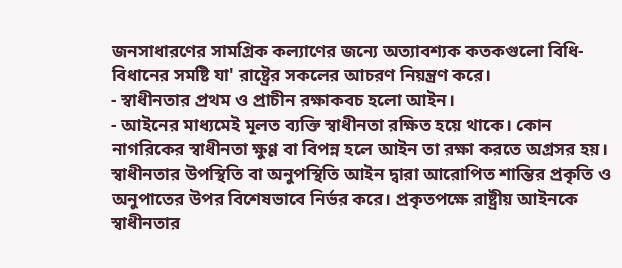জনসাধারণের সামগ্রিক কল্যাণের জন্যে অত্যাবশ্যক কতকগুলো বিধি-বিধানের সমষ্টি যা' রাষ্ট্রের সকলের আচরণ নিয়ন্ত্রণ করে।
- স্বাধীনতার প্রথম ও প্রাচীন রক্ষাকবচ হলো আইন।
- আইনের মাধ্যমেই মূলত ব্যক্তি স্বাধীনতা রক্ষিত হয়ে থাকে। কোন নাগরিকের স্বাধীনতা ক্ষুণ্ণ বা বিপন্ন হলে আইন তা রক্ষা করতে অগ্রসর হয়। স্বাধীনতার উপস্থিতি বা অনুপস্থিতি আইন দ্বারা আরোপিত শান্তির প্রকৃতি ও অনুপাতের উপর বিশেষভাবে নির্ভর করে। প্রকৃতপক্ষে রাষ্ট্রীয় আইনকে স্বাধীনতার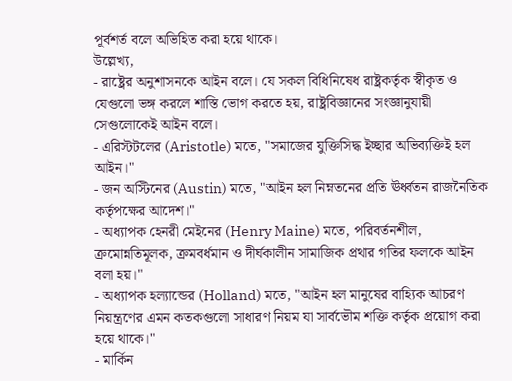পূর্বশর্ত বলে অভিহিত করা হয়ে থাকে।
উল্লেখ্য,
- রাষ্ট্রের অনুশাসনকে আইন বলে। যে সকল বিধিনিষেধ রাষ্ট্রকর্তৃক স্বীকৃত ও যেগুলো ভঙ্গ করলে শাস্তি ভোগ করতে হয়, রাষ্ট্রবিজ্ঞানের সংজ্ঞানুযায়ী সেগুলোকেই আইন বলে।
- এরিস্টটলের (Aristotle) মতে, "সমাজের যুক্তিসিদ্ধ ইচ্ছার অভিব্যক্তিই হল আইন।"
- জন অস্টিনের (Austin) মতে, "আইন হল নিম্নতনের প্রতি ঊর্ধ্বতন রাজনৈতিক কর্তৃপক্ষের আদেশ।"
- অধ্যাপক হেনরী মেইনের (Henry Maine) মতে, পরিবর্তনশীল, ক্রমোন্নতিমূলক, ক্রমবর্ধমান ও দীর্ঘকালীন সামাজিক প্রথার গতির ফলকে আইন বলা হয়।"
- অধ্যাপক হল্যান্ডের (Holland) মতে, "আইন হল মানুষের বাহ্যিক আচরণ নিয়ন্ত্রণের এমন কতকগুলো সাধারণ নিয়ম যা সার্বভৌম শক্তি কর্তৃক প্রয়োগ করা হয়ে থাকে।"
- মার্কিন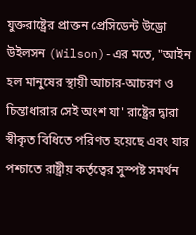যুক্তরাষ্ট্রের প্রাক্তন প্রেসিডেন্ট উড্রো উইলসন (Wilson)-এর মতে, "আইন হল মানুষের স্থায়ী আচার-আচরণ ও চিন্তাধারার সেই অংশ যা' রাষ্ট্রের দ্বারা স্বীকৃত বিধিতে পরিণত হয়েছে এবং যার পশ্চাতে রাষ্ট্রীয় কর্তৃত্বের সুস্পষ্ট সমর্থন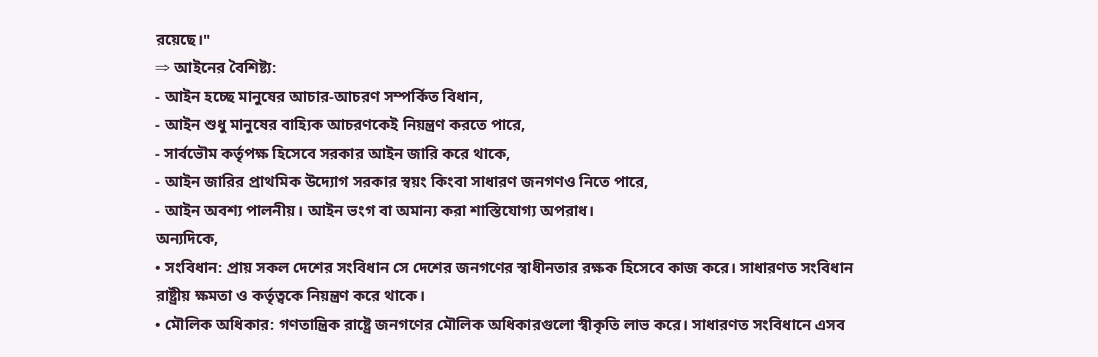রয়েছে।"
⇒ আইনের বৈশিষ্ট্য:
- আইন হচ্ছে মানুষের আচার-আচরণ সম্পর্কিত বিধান,
- আইন শুধু মানুষের বাহ্যিক আচরণকেই নিয়ন্ত্রণ করতে পারে,
- সার্বভৌম কর্তৃপক্ষ হিসেবে সরকার আইন জারি করে থাকে,
- আইন জারির প্রাথমিক উদ্যোগ সরকার স্বয়ং কিংবা সাধারণ জনগণও নিতে পারে,
- আইন অবশ্য পালনীয়। আইন ভংগ বা অমান্য করা শাস্তিযোগ্য অপরাধ।
অন্যদিকে,
• সংবিধান: প্রায় সকল দেশের সংবিধান সে দেশের জনগণের স্বাধীনতার রক্ষক হিসেবে কাজ করে। সাধারণত সংবিধান রাষ্ট্রীয় ক্ষমতা ও কর্তৃত্বকে নিয়ন্ত্রণ করে থাকে।
• মৌলিক অধিকার: গণতান্ত্রিক রাষ্ট্রে জনগণের মৌলিক অধিকারগুলো স্বীকৃতি লাভ করে। সাধারণত সংবিধানে এসব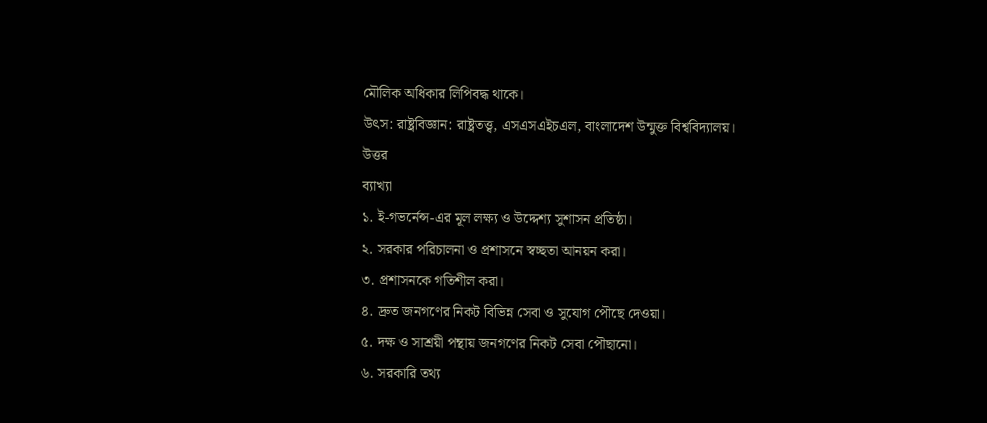মৌলিক অধিকার লিপিবদ্ধ থাকে।
উৎস: রাষ্ট্রবিজ্ঞান: রাষ্ট্রতত্ত্ব, এসএসএইচএল, বাংলাদেশ উন্মুক্ত বিশ্ববিদ্যালয়।
উত্তর
ব্যাখ্যা
১. ই-গভর্নেন্স-এর মূল লক্ষ্য ও উদ্দেশ্য সুশাসন প্রতিষ্ঠা।
২. সরকার পরিচালনা ও প্রশাসনে স্বচ্ছতা আনয়ন করা।
৩. প্রশাসনকে গতিশীল করা।
৪. দ্রুত জনগণের নিকট বিভিন্ন সেবা ও সুযোগ পৌছে দেওয়া।
৫. দক্ষ ও সাশ্রয়ী পন্থায় জনগণের নিকট সেবা পৌছানো।
৬. সরকারি তথ্য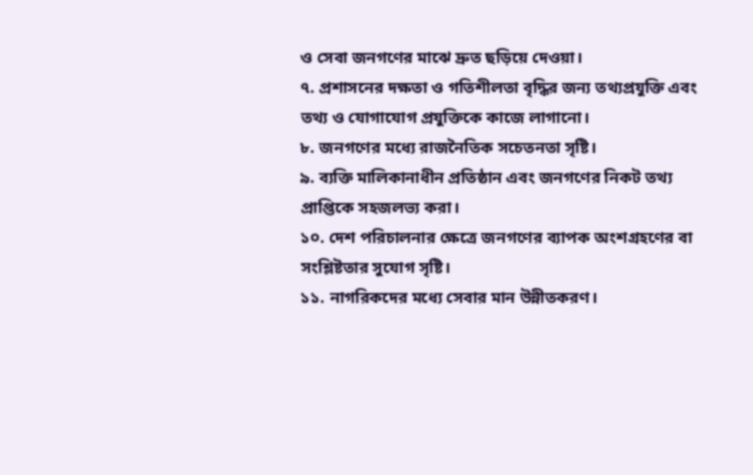ও সেবা জনগণের মাঝে দ্রুত ছড়িয়ে দেওয়া।
৭. প্রশাসনের দক্ষতা ও গতিশীলতা বৃদ্ধির জন্য তথ্যপ্রযুক্তি এবং তথ্য ও যোগাযোগ প্রযুক্তিকে কাজে লাগানো।
৮. জনগণের মধ্যে রাজনৈতিক সচেতনতা সৃষ্টি।
৯. ব্যক্তি মালিকানাধীন প্রতিষ্ঠান এবং জনগণের নিকট তথ্য প্রাপ্তিকে সহজলভ্য করা।
১০. দেশ পরিচালনার ক্ষেত্রে জনগণের ব্যাপক অংশগ্রহণের বা সংশ্লিষ্টতার সুযোগ সৃষ্টি।
১১. নাগরিকদের মধ্যে সেবার মান উন্নীতকরণ।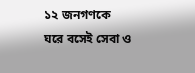১২ জনগণকে ঘরে বসেই সেবা ও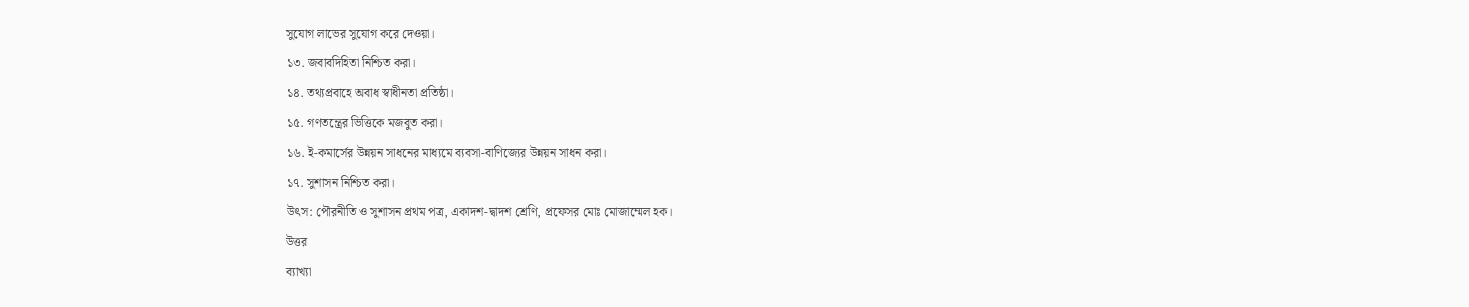সুযোগ লাভের সুযোগ করে দেওয়া।
১৩. জবাবদিহিতা নিশ্চিত করা।
১৪. তথ্যপ্রবাহে অবাধ স্বাধীনতা প্রতিষ্ঠা।
১৫. গণতন্ত্রের ভিত্তিকে মজবুত করা।
১৬. ই-কমার্সের উন্নয়ন সাধনের মাধ্যমে ব্যবসা-বাণিজ্যের উন্নয়ন সাধন করা।
১৭. সুশাসন নিশ্চিত করা।
উৎস: পৌরনীতি ও সুশাসন প্রথম পত্র, একাদশ-দ্বাদশ শ্রেণি, প্রফেসর মোঃ মোজাম্মেল হক।
উত্তর
ব্যাখ্যা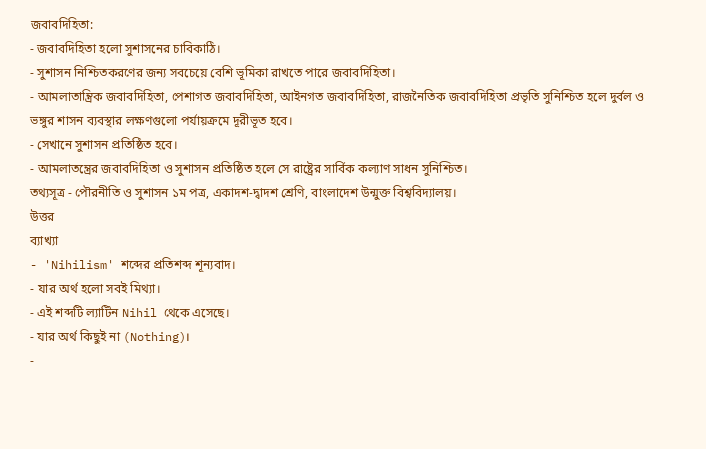জবাবদিহিতা:
- জবাবদিহিতা হলো সুশাসনের চাবিকাঠি।
- সুশাসন নিশ্চিতকরণের জন্য সবচেয়ে বেশি ভূমিকা রাখতে পারে জবাবদিহিতা।
- আমলাতান্ত্রিক জবাবদিহিতা, পেশাগত জবাবদিহিতা, আইনগত জবাবদিহিতা, রাজনৈতিক জবাবদিহিতা প্রভৃতি সুনিশ্চিত হলে দুর্বল ও
ভঙ্গুর শাসন ব্যবস্থার লক্ষণগুলো পর্যায়ক্রমে দূরীভূত হবে।
- সেখানে সুশাসন প্রতিষ্ঠিত হবে।
- আমলাতন্ত্রের জবাবদিহিতা ও সুশাসন প্রতিষ্ঠিত হলে সে রাষ্ট্রের সার্বিক কল্যাণ সাধন সুনিশ্চিত।
তথ্যসূত্র - পৌরনীতি ও সুশাসন ১ম পত্র, একাদশ-দ্বাদশ শ্রেণি, বাংলাদেশ উন্মুক্ত বিশ্ববিদ্যালয়।
উত্তর
ব্যাখ্যা
- 'Nihilism' শব্দের প্রতিশব্দ শূন্যবাদ।
- যার অর্থ হলো সবই মিথ্যা।
- এই শব্দটি ল্যাটিন Nihil থেকে এসেছে।
- যার অর্থ কিছুই না (Nothing)।
-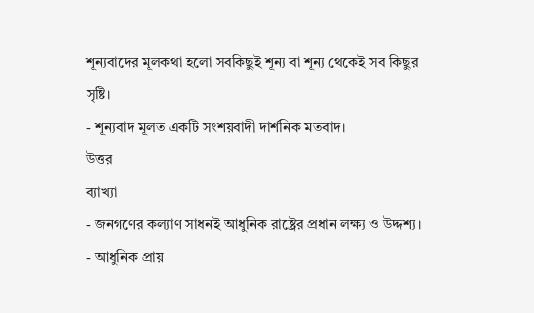শূন্যবাদের মূলকথা হলো সবকিছুই শূন্য বা শূন্য থেকেই সব কিছুর সৃষ্টি।
- শূন্যবাদ মূলত একটি সংশয়বাদী দার্শনিক মতবাদ।
উত্তর
ব্যাখ্যা
- জনগণের কল্যাণ সাধনই আধুনিক রাষ্ট্রের প্রধান লক্ষ্য ও উদ্দশ্য।
- আধুনিক প্রায়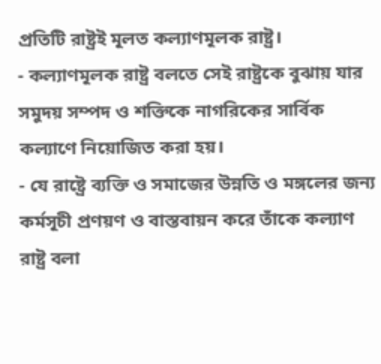প্রতিটি রাষ্ট্রই মূলত কল্যাণমূলক রাষ্ট্র।
- কল্যাণমূলক রাষ্ট্র বলতে সেই রাষ্ট্রকে বুঝায় যার সমুদয় সম্পদ ও শক্তিকে নাগরিকের সার্বিক কল্যাণে নিয়োজিত করা হয়।
- যে রাষ্ট্রে ব্যক্তি ও সমাজের উন্নতি ও মঙ্গলের জন্য কর্মসূচী প্রণয়ণ ও বাস্তবায়ন করে তাঁকে কল্যাণ রাষ্ট্র বলা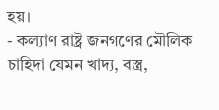হয়।
- কল্যাণ রাষ্ট্র জনগণের মৌলিক চাহিদা যেমন খাদ্য, বস্ত্র,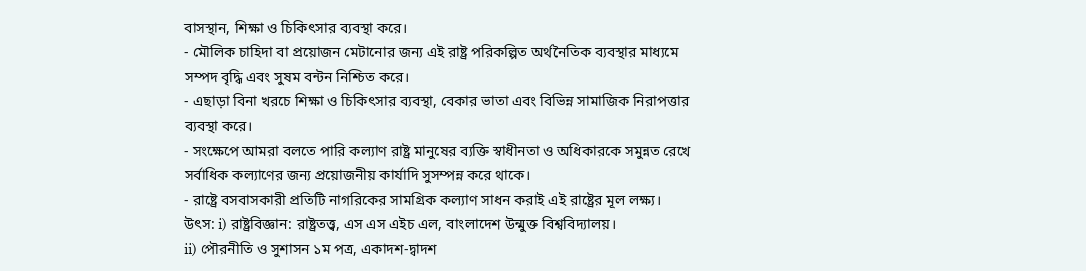বাসস্থান, শিক্ষা ও চিকিৎসার ব্যবস্থা করে।
- মৌলিক চাহিদা বা প্রয়োজন মেটানোর জন্য এই রাষ্ট্র পরিকল্পিত অর্থনৈতিক ব্যবস্থার মাধ্যমে সম্পদ বৃদ্ধি এবং সুষম বন্টন নিশ্চিত করে।
- এছাড়া বিনা খরচে শিক্ষা ও চিকিৎসার ব্যবস্থা, বেকার ভাতা এবং বিভিন্ন সামাজিক নিরাপত্তার ব্যবস্থা করে।
- সংক্ষেপে আমরা বলতে পারি কল্যাণ রাষ্ট্র মানুষের ব্যক্তি স্বাধীনতা ও অধিকারকে সমুন্নত রেখে সর্বাধিক কল্যাণের জন্য প্রয়োজনীয় কার্যাদি সুসম্পন্ন করে থাকে।
- রাষ্ট্রে বসবাসকারী প্রতিটি নাগরিকের সামগ্রিক কল্যাণ সাধন করাই এই রাষ্ট্রের মূল লক্ষ্য।
উৎস: i) রাষ্ট্রবিজ্ঞান: রাষ্ট্রতত্ত্ব, এস এস এইচ এল, বাংলাদেশ উন্মুক্ত বিশ্ববিদ্যালয়।
ii) পৌরনীতি ও সুশাসন ১ম পত্র, একাদশ-দ্বাদশ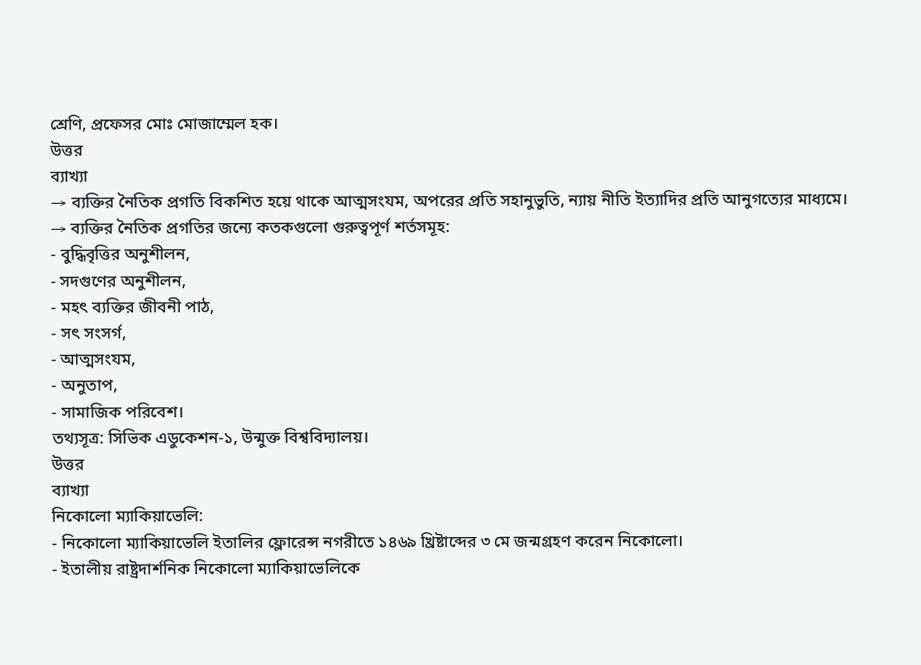শ্রেণি, প্রফেসর মোঃ মোজাম্মেল হক।
উত্তর
ব্যাখ্যা
→ ব্যক্তির নৈতিক প্রগতি বিকশিত হয়ে থাকে আত্মসংযম, অপরের প্রতি সহানুভুতি, ন্যায় নীতি ইত্যাদির প্রতি আনুগত্যের মাধ্যমে।
→ ব্যক্তির নৈতিক প্রগতির জন্যে কতকগুলো গুরুত্বপূর্ণ শর্তসমূহ:
- বুদ্ধিবৃত্তির অনুশীলন,
- সদগুণের অনুশীলন,
- মহৎ ব্যক্তির জীবনী পাঠ,
- সৎ সংসর্গ,
- আত্মসংযম,
- অনুতাপ,
- সামাজিক পরিবেশ।
তথ্যসূত্র: সিভিক এডুকেশন-১, উন্মুক্ত বিশ্ববিদ্যালয়।
উত্তর
ব্যাখ্যা
নিকোলো ম্যাকিয়াভেলি:
- নিকোলো ম্যাকিয়াভেলি ইতালির ফ্লোরেন্স নগরীতে ১৪৬৯ খ্রিষ্টাব্দের ৩ মে জন্মগ্রহণ করেন নিকোলো।
- ইতালীয় রাষ্ট্রদার্শনিক নিকোলো ম্যাকিয়াভেলিকে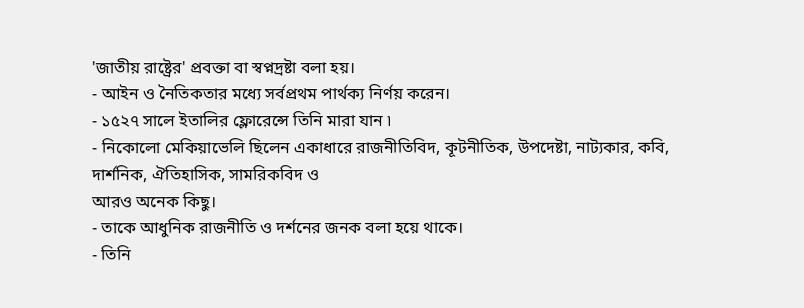'জাতীয় রাষ্ট্রের' প্রবক্তা বা স্বপ্নদ্রষ্টা বলা হয়।
- আইন ও নৈতিকতার মধ্যে সর্বপ্রথম পার্থক্য নির্ণয় করেন।
- ১৫২৭ সালে ইতালির ফ্লোরেন্সে তিনি মারা যান ৷
- নিকোলো মেকিয়াভেলি ছিলেন একাধারে রাজনীতিবিদ, কূটনীতিক, উপদেষ্টা, নাট্যকার, কবি, দার্শনিক, ঐতিহাসিক, সামরিকবিদ ও
আরও অনেক কিছু।
- তাকে আধুনিক রাজনীতি ও দর্শনের জনক বলা হয়ে থাকে।
- তিনি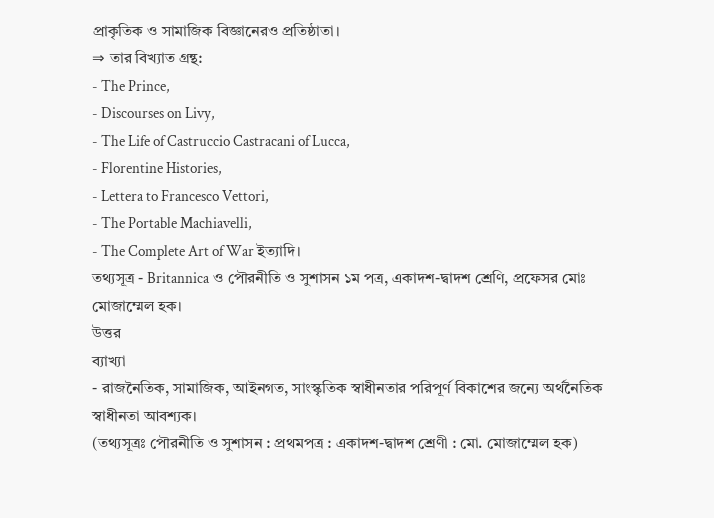প্রাকৃতিক ও সামাজিক বিজ্ঞানেরও প্রতিষ্ঠাতা।
⇒ তার বিখ্যাত গ্রন্থ:
- The Prince,
- Discourses on Livy,
- The Life of Castruccio Castracani of Lucca,
- Florentine Histories,
- Lettera to Francesco Vettori,
- The Portable Machiavelli,
- The Complete Art of War ইত্যাদি।
তথ্যসূত্র - Britannica ও পৌরনীতি ও সুশাসন ১ম পত্র, একাদশ-দ্বাদশ শ্রেণি, প্রফেসর মোঃ মোজাম্মেল হক।
উত্তর
ব্যাখ্যা
- রাজনৈতিক, সামাজিক, আইনগত, সাংস্কৃতিক স্বাধীনতার পরিপূর্ণ বিকাশের জন্যে অর্থনৈতিক স্বাধীনতা আবশ্যক।
(তথ্যসূত্রঃ পৌরনীতি ও সুশাসন : প্রথমপত্র : একাদশ-দ্বাদশ শ্রেণী : মো. মোজাম্মেল হক)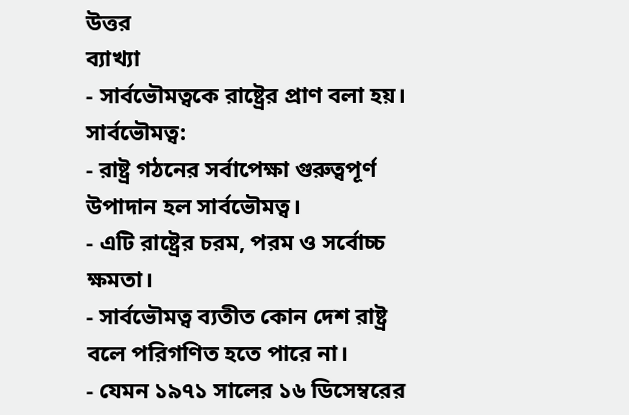উত্তর
ব্যাখ্যা
- সার্বভৌমত্বকে রাষ্ট্রের প্রাণ বলা হয়।
সার্বভৌমত্ব:
- রাষ্ট্র গঠনের সর্বাপেক্ষা গুরুত্বপূর্ণ উপাদান হল সার্বভৌমত্ব।
- এটি রাষ্ট্রের চরম, পরম ও সর্বোচ্চ ক্ষমতা।
- সার্বভৌমত্ব ব্যতীত কোন দেশ রাষ্ট্র বলে পরিগণিত হতে পারে না।
- যেমন ১৯৭১ সালের ১৬ ডিসেম্বরের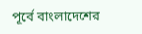পূর্বে বাংলাদেশের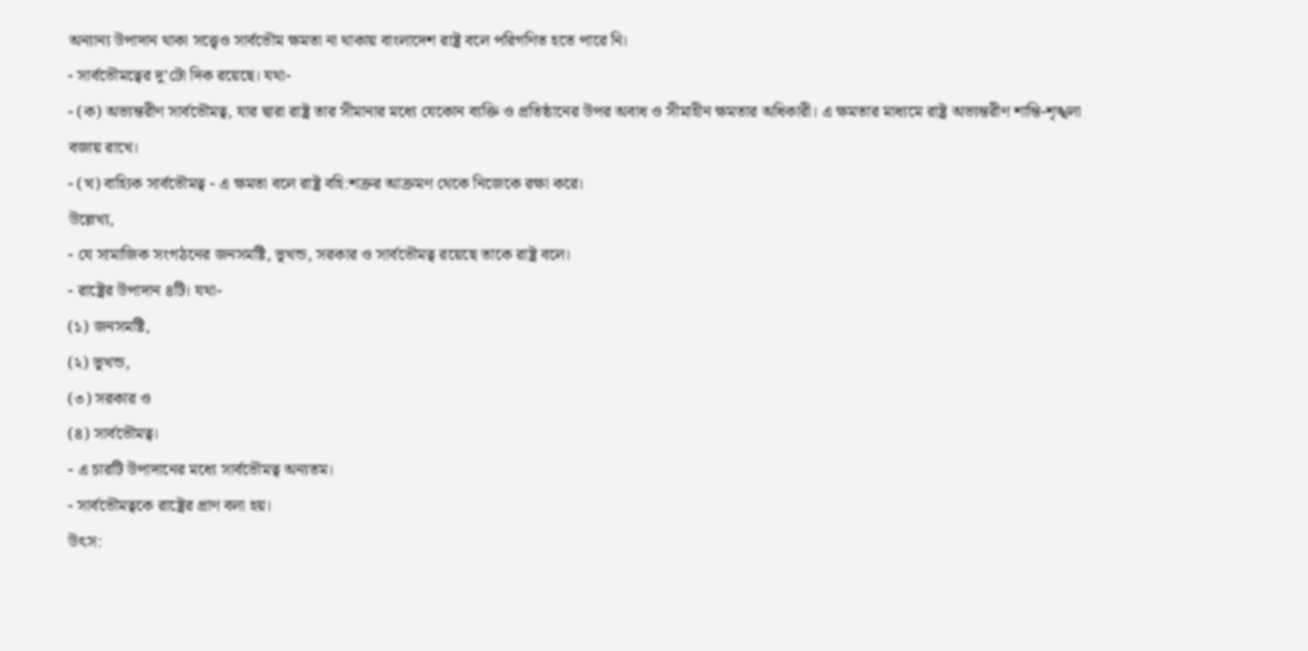অন্যান্য উপাদান থাকা সত্ত্বেও সার্বভৌম ক্ষমতা না থাকায় বাংলাদেশ রাষ্ট্র বলে পরিগণিত হতে পারে নি।
- সার্বভৌমত্বের দু’টো দিক রয়েছে। যথা-
- (ক) অভ্যন্তরীণ সার্বভৌমত্ব, যার দ্বারা রাষ্ট্র তার সীমানার মধ্যে যেকোন ব্যক্তি ও প্রতিষ্ঠানের উপর অবাধ ও সীমাহীন ক্ষমতার অধিকারী। এ ক্ষমতার মাধ্যমে রাষ্ট্র অভ্যন্তরীণ শান্তি-শৃঙ্খলা বজায় রাখে।
- (খ) বাহ্যিক সার্বভৌমত্ব - এ ক্ষমতা বলে রাষ্ট্র বহি:শত্রুর আক্রমণ থেকে নিজেকে রক্ষা করে।
উল্লেখ্য,
- যে সামাজিক সংগঠনের জনসমষ্টি, ভূখন্ড, সরকার ও সার্বভৌমত্ব রয়েছে তাকে রাষ্ট্র বলে।
- রাষ্ট্রের উপাদান ৪টি। যথা-
(১) জনসমষ্টি,
(২) ভূখন্ড,
(৩) সরকার ও
(৪) সার্বভৌমত্ব।
- এ চারটি উপাদানের মধ্যে সার্বভৌমত্ব অন্যতম।
- সার্বভৌমত্বকে রাষ্ট্রের প্রাণ বলা হয়।
উৎস: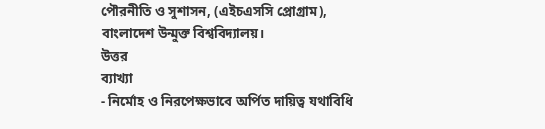পৌরনীতি ও সুশাসন, (এইচএসসি প্রোগ্রাম), বাংলাদেশ উন্মুক্ত বিশ্ববিদ্যালয়।
উত্তর
ব্যাখ্যা
- নির্মোহ ও নিরপেক্ষভাবে অর্পিত দায়িত্ব যথাবিধি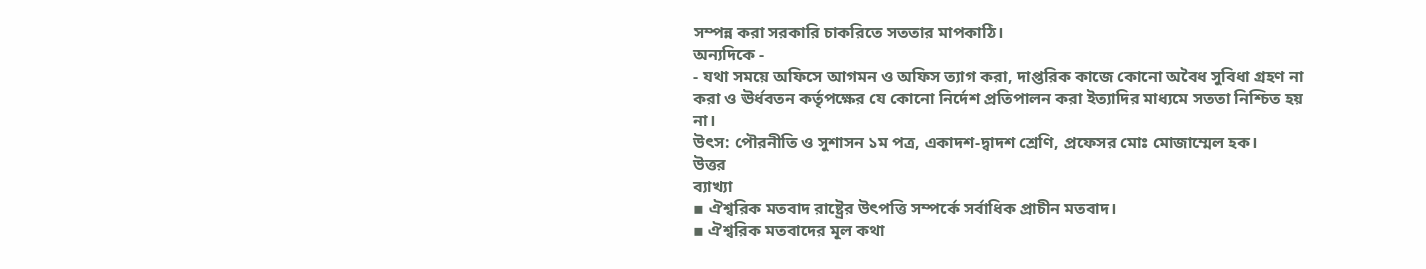সম্পন্ন করা সরকারি চাকরিতে সততার মাপকাঠি।
অন্যদিকে -
- যথা সময়ে অফিসে আগমন ও অফিস ত্যাগ করা, দাপ্তরিক কাজে কোনো অবৈধ সুবিধা গ্রহণ না করা ও ঊর্ধবতন কর্তৃপক্ষের যে কোনো নির্দেশ প্রতিপালন করা ইত্যাদির মাধ্যমে সততা নিশ্চিত হয় না।
উৎস: পৌরনীতি ও সুশাসন ১ম পত্র, একাদশ-দ্বাদশ শ্রেণি, প্রফেসর মোঃ মোজাম্মেল হক।
উত্তর
ব্যাখ্যা
▪ ঐশ্বরিক মতবাদ রাষ্ট্রের উৎপত্তি সম্পর্কে সর্বাধিক প্রাচীন মতবাদ।
▪ ঐশ্বরিক মতবাদের মূল কথা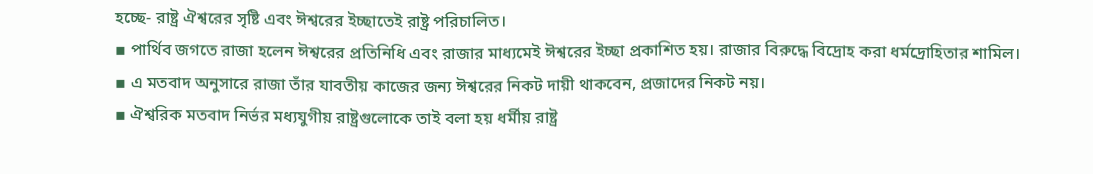হচ্ছে- রাষ্ট্র ঐশ্বরের সৃষ্টি এবং ঈশ্বরের ইচ্ছাতেই রাষ্ট্র পরিচালিত।
▪ পার্থিব জগতে রাজা হলেন ঈশ্বরের প্রতিনিধি এবং রাজার মাধ্যমেই ঈশ্বরের ইচ্ছা প্রকাশিত হয়। রাজার বিরুদ্ধে বিদ্রোহ করা ধর্মদ্রোহিতার শামিল।
▪ এ মতবাদ অনুসারে রাজা তাঁর যাবতীয় কাজের জন্য ঈশ্বরের নিকট দায়ী থাকবেন, প্রজাদের নিকট নয়।
▪ ঐশ্বরিক মতবাদ নির্ভর মধ্যযুগীয় রাষ্ট্রগুলোকে তাই বলা হয় ধর্মীয় রাষ্ট্র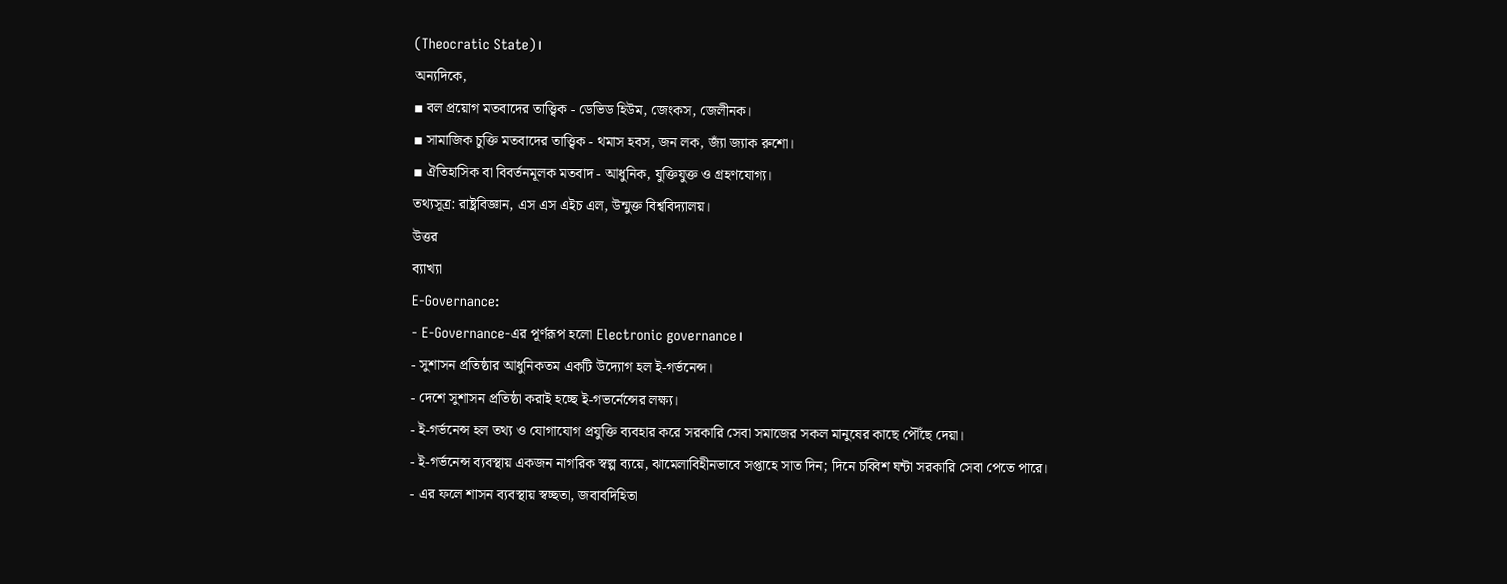(Theocratic State)।
অন্যদিকে,
▪ বল প্রয়োগ মতবাদের তাত্ত্বিক - ডেভিড হিউম, জেংকস, জেলীনক।
▪ সামাজিক চুক্তি মতবাদের তাত্ত্বিক - থমাস হবস, জন লক, জ্যাঁ জ্যাক রুশো।
▪ ঐতিহাসিক বা বিবর্তনমূলক মতবাদ - আধুনিক, যুক্তিযুক্ত ও গ্রহণযোগ্য।
তথ্যসূত্র: রাষ্ট্রবিজ্ঞান, এস এস এইচ এল, উন্মুক্ত বিশ্ববিদ্যালয়।
উত্তর
ব্যাখ্যা
E-Governance:
- E-Governance-এর পূর্ণরূপ হলো Electronic governance।
- সুশাসন প্রতিষ্ঠার আধুনিকতম একটি উদ্যোগ হল ই-গর্ভনেন্স।
- দেশে সুশাসন প্রতিষ্ঠা করাই হচ্ছে ই-গভর্নেন্সের লক্ষ্য।
- ই-গর্ভনেন্স হল তথ্য ও যোগাযোগ প্রযুক্তি ব্যবহার করে সরকারি সেবা সমাজের সকল মানুষের কাছে পৌঁছে দেয়া।
- ই-গর্ভনেন্স ব্যবস্থায় একজন নাগরিক স্বল্প ব্যয়ে, ঝামেলাবিহীনভাবে সপ্তাহে সাত দিন; দিনে চব্বিশ ঘন্টা সরকারি সেবা পেতে পারে।
- এর ফলে শাসন ব্যবস্থায় স্বচ্ছতা, জবাবদিহিতা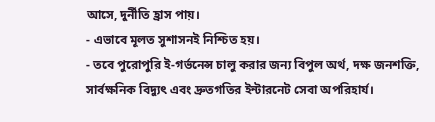আসে, দুর্নীতি হ্রাস পায়।
- এভাবে মূলত সুশাসনই নিশ্চিত হয়।
- তবে পুরোপুরি ই-গর্ভনেন্স চালু করার জন্য বিপুল অর্থ, দক্ষ জনশক্তি, সার্বক্ষনিক বিদ্যুৎ এবং দ্রুতগতির ইন্টারনেট সেবা অপরিহার্য।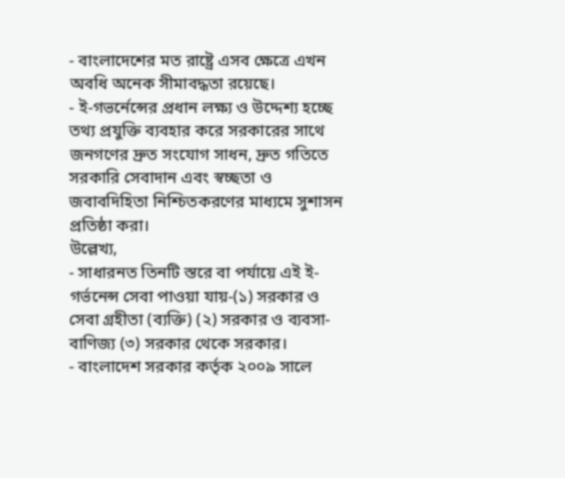- বাংলাদেশের মত রাষ্ট্রে এসব ক্ষেত্রে এখন অবধি অনেক সীমাবদ্ধতা রয়েছে।
- ই-গভর্নেন্সের প্রধান লক্ষ্য ও উদ্দেশ্য হচ্ছে তথ্য প্রযুক্তি ব্যবহার করে সরকারের সাথে জনগণের দ্রুত সংযোগ সাধন, দ্রুত গতিতে সরকারি সেবাদান এবং স্বচ্ছতা ও জবাবদিহিতা নিশ্চিতকরণের মাধ্যমে সুশাসন প্রতিষ্ঠা করা।
উল্লেখ্য,
- সাধারনত তিনটি স্তরে বা পর্যায়ে এই ই-গর্ভনেন্স সেবা পাওয়া যায়-(১) সরকার ও সেবা গ্রহীতা (ব্যক্তি) (২) সরকার ও ব্যবসা-বাণিজ্য (৩) সরকার থেকে সরকার।
- বাংলাদেশ সরকার কর্তৃক ২০০৯ সালে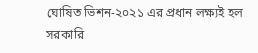ঘোষিত ভিশন-২০২১ এর প্রধান লক্ষ্যই হল সরকারি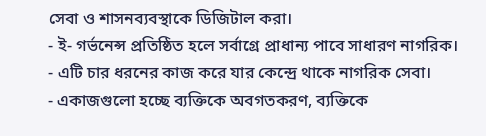সেবা ও শাসনব্যবস্থাকে ডিজিটাল করা।
- ই- গর্ভনেন্স প্রতিষ্ঠিত হলে সর্বাগ্রে প্রাধান্য পাবে সাধারণ নাগরিক।
- এটি চার ধরনের কাজ করে যার কেন্দ্রে থাকে নাগরিক সেবা।
- একাজগুলো হচ্ছে ব্যক্তিকে অবগতকরণ, ব্যক্তিকে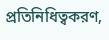প্রতিনিধিত্বকরণ,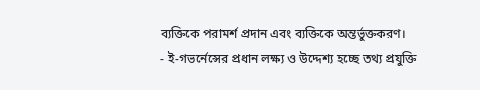ব্যক্তিকে পরামর্শ প্রদান এবং ব্যক্তিকে অন্তর্ভুক্তকরণ।
- ই-গভর্নেন্সের প্রধান লক্ষ্য ও উদ্দেশ্য হচ্ছে তথ্য প্রযুক্তি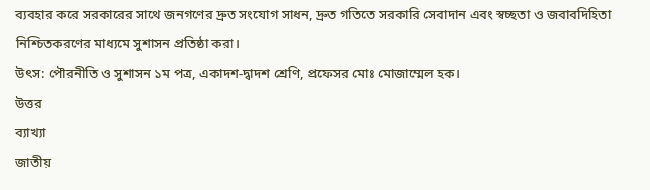ব্যবহার করে সরকারের সাথে জনগণের দ্রুত সংযোগ সাধন, দ্রুত গতিতে সরকারি সেবাদান এবং স্বচ্ছতা ও জবাবদিহিতা নিশ্চিতকরণের মাধ্যমে সুশাসন প্রতিষ্ঠা করা।
উৎস: পৌরনীতি ও সুশাসন ১ম পত্র, একাদশ-দ্বাদশ শ্রেণি, প্রফেসর মোঃ মোজাম্মেল হক।
উত্তর
ব্যাখ্যা
জাতীয়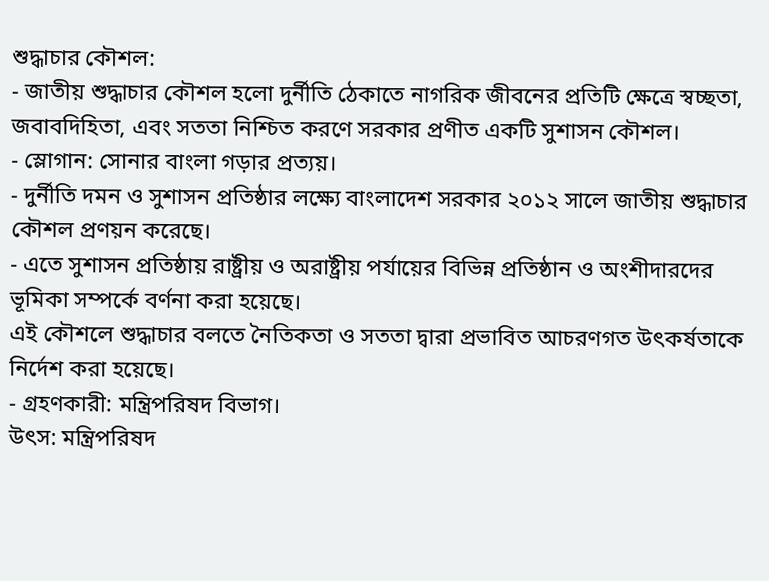শুদ্ধাচার কৌশল:
- জাতীয় শুদ্ধাচার কৌশল হলো দুর্নীতি ঠেকাতে নাগরিক জীবনের প্রতিটি ক্ষেত্রে স্বচ্ছতা, জবাবদিহিতা, এবং সততা নিশ্চিত করণে সরকার প্রণীত একটি সুশাসন কৌশল।
- স্লোগান: সোনার বাংলা গড়ার প্রত্যয়।
- দুর্নীতি দমন ও সুশাসন প্রতিষ্ঠার লক্ষ্যে বাংলাদেশ সরকার ২০১২ সালে জাতীয় শুদ্ধাচার কৌশল প্রণয়ন করেছে।
- এতে সুশাসন প্রতিষ্ঠায় রাষ্ট্রীয় ও অরাষ্ট্রীয় পর্যায়ের বিভিন্ন প্রতিষ্ঠান ও অংশীদারদের ভূমিকা সম্পর্কে বর্ণনা করা হয়েছে।
এই কৌশলে শুদ্ধাচার বলতে নৈতিকতা ও সততা দ্বারা প্রভাবিত আচরণগত উৎকর্ষতাকে নির্দেশ করা হয়েছে।
- গ্রহণকারী: মন্ত্রিপরিষদ বিভাগ।
উৎস: মন্ত্রিপরিষদ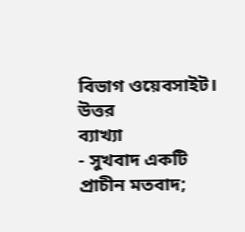বিভাগ ওয়েবসাইট।
উত্তর
ব্যাখ্যা
- সুখবাদ একটি প্রাচীন মতবাদ;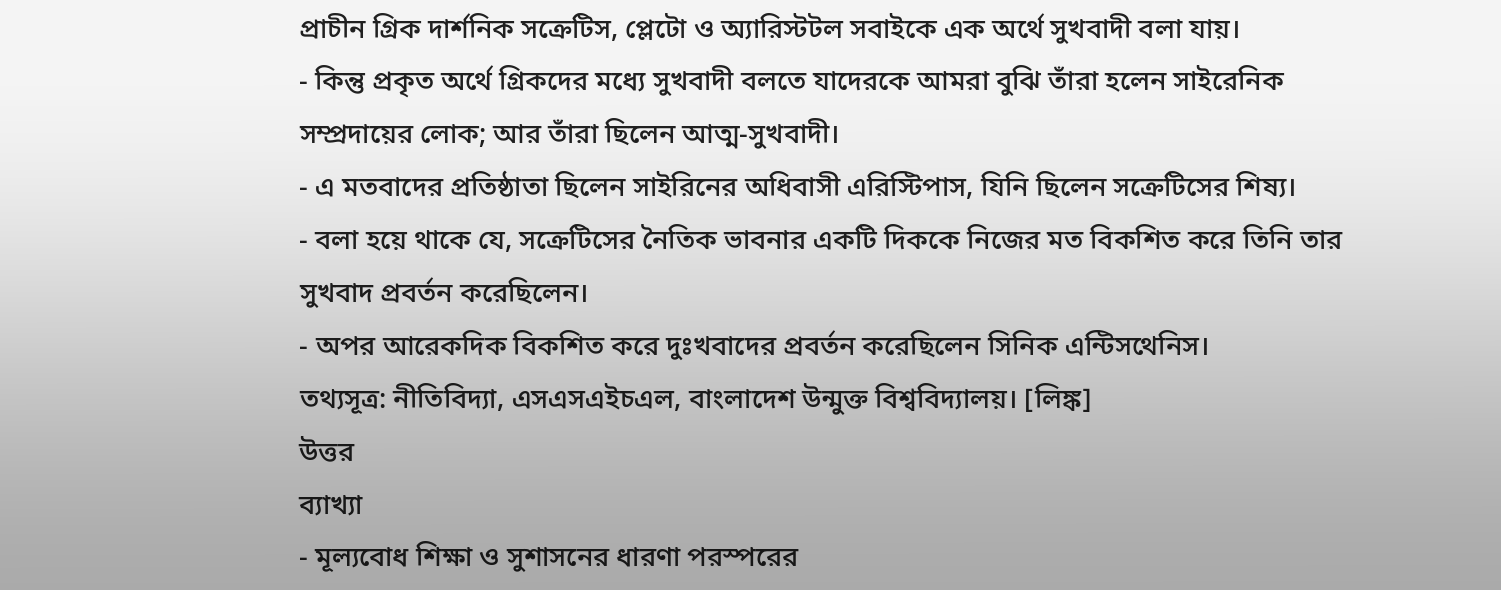প্রাচীন গ্রিক দার্শনিক সক্রেটিস, প্লেটো ও অ্যারিস্টটল সবাইকে এক অর্থে সুখবাদী বলা যায়।
- কিন্তু প্রকৃত অর্থে গ্রিকদের মধ্যে সুখবাদী বলতে যাদেরকে আমরা বুঝি তাঁরা হলেন সাইরেনিক সম্প্রদায়ের লোক; আর তাঁরা ছিলেন আত্ম-সুখবাদী।
- এ মতবাদের প্রতিষ্ঠাতা ছিলেন সাইরিনের অধিবাসী এরিস্টিপাস, যিনি ছিলেন সক্রেটিসের শিষ্য।
- বলা হয়ে থাকে যে, সক্রেটিসের নৈতিক ভাবনার একটি দিককে নিজের মত বিকশিত করে তিনি তার সুখবাদ প্রবর্তন করেছিলেন।
- অপর আরেকদিক বিকশিত করে দুঃখবাদের প্রবর্তন করেছিলেন সিনিক এন্টিসথেনিস।
তথ্যসূত্র: নীতিবিদ্যা, এসএসএইচএল, বাংলাদেশ উন্মুক্ত বিশ্ববিদ্যালয়। [লিঙ্ক]
উত্তর
ব্যাখ্যা
- মূল্যবোধ শিক্ষা ও সুশাসনের ধারণা পরস্পরের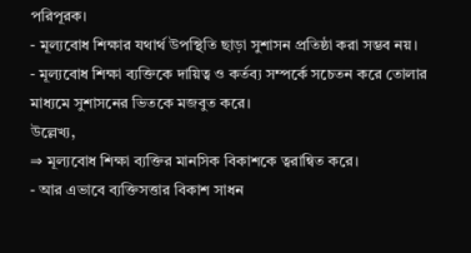পরিপূরক।
- মূল্যবোধ শিক্ষার যথার্থ উপস্থিতি ছাড়া সুশাসন প্রতিষ্ঠা করা সম্ভব নয়।
- মূল্যবোধ শিক্ষা ব্যক্তিকে দায়িত্ব ও কর্তব্য সম্পর্কে সচেতন করে তোলার মাধ্যমে সুশাসনের ভিতকে মজবুত করে।
উল্লেখ্য,
⇒ মূল্যবোধ শিক্ষা ব্যক্তির মানসিক বিকাশকে ত্বরান্বিত করে।
- আর এভাবে ব্যক্তিসত্তার বিকাশ সাধন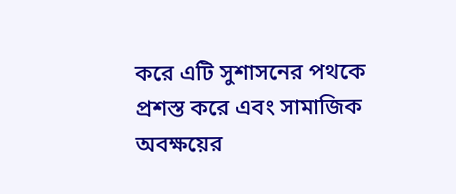করে এটি সুশাসনের পথকে প্রশস্ত করে এবং সামাজিক অবক্ষয়ের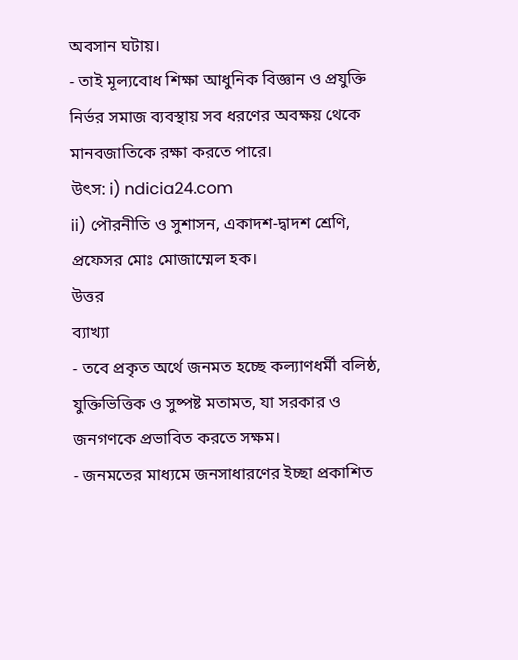অবসান ঘটায়।
- তাই মূল্যবোধ শিক্ষা আধুনিক বিজ্ঞান ও প্রযুক্তি নির্ভর সমাজ ব্যবস্থায় সব ধরণের অবক্ষয় থেকে মানবজাতিকে রক্ষা করতে পারে।
উৎস: i) ndicia24.com
ii) পৌরনীতি ও সুশাসন, একাদশ-দ্বাদশ শ্রেণি, প্রফেসর মোঃ মোজাম্মেল হক।
উত্তর
ব্যাখ্যা
- তবে প্রকৃত অর্থে জনমত হচ্ছে কল্যাণধর্মী বলিষ্ঠ, যুক্তিভিত্তিক ও সুষ্পষ্ট মতামত, যা সরকার ও জনগণকে প্রভাবিত করতে সক্ষম।
- জনমতের মাধ্যমে জনসাধারণের ইচ্ছা প্রকাশিত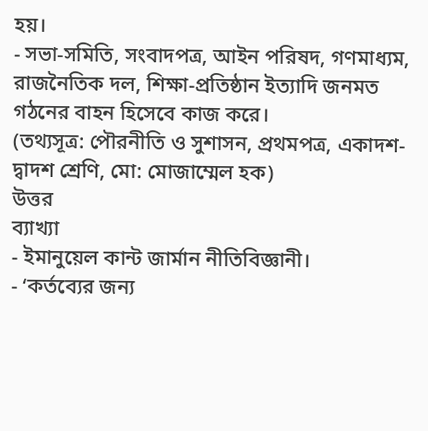হয়।
- সভা-সমিতি, সংবাদপত্র, আইন পরিষদ, গণমাধ্যম, রাজনৈতিক দল, শিক্ষা-প্রতিষ্ঠান ইত্যাদি জনমত গঠনের বাহন হিসেবে কাজ করে।
(তথ্যসূত্র: পৌরনীতি ও সুশাসন, প্রথমপত্র, একাদশ- দ্বাদশ শ্রেণি, মো: মোজাম্মেল হক)
উত্তর
ব্যাখ্যা
- ইমানুয়েল কান্ট জার্মান নীতিবিজ্ঞানী।
- ‘কর্তব্যের জন্য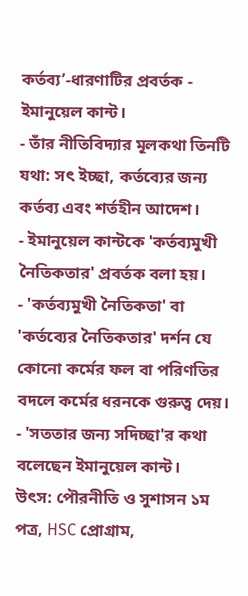কর্তব্য’-ধারণাটির প্রবর্তক - ইমানুয়েল কান্ট।
- তাঁর নীতিবিদ্যার মূলকথা তিনটি যথা: সৎ ইচ্ছা, কর্তব্যের জন্য কর্তব্য এবং শর্তহীন আদেশ।
- ইমানুয়েল কান্টকে 'কর্তব্যমুখী নৈতিকতার' প্রবর্তক বলা হয়।
- 'কর্তব্যমুখী নৈতিকতা' বা 'কর্তব্যের নৈতিকতার' দর্শন যে কোনো কর্মের ফল বা পরিণতির বদলে কর্মের ধরনকে গুরুত্ব দেয়।
- 'সততার জন্য সদিচ্ছা'র কথা বলেছেন ইমানুয়েল কান্ট।
উৎস: পৌরনীতি ও সুশাসন ১ম পত্র, HSC প্রোগ্রাম,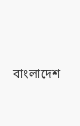বাংলাদেশ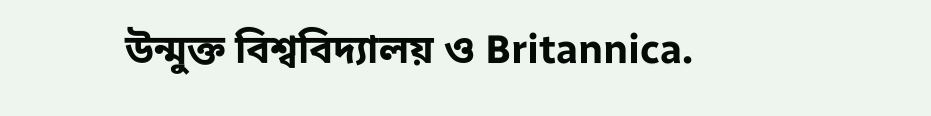উন্মুক্ত বিশ্ববিদ্যালয় ও Britannica.